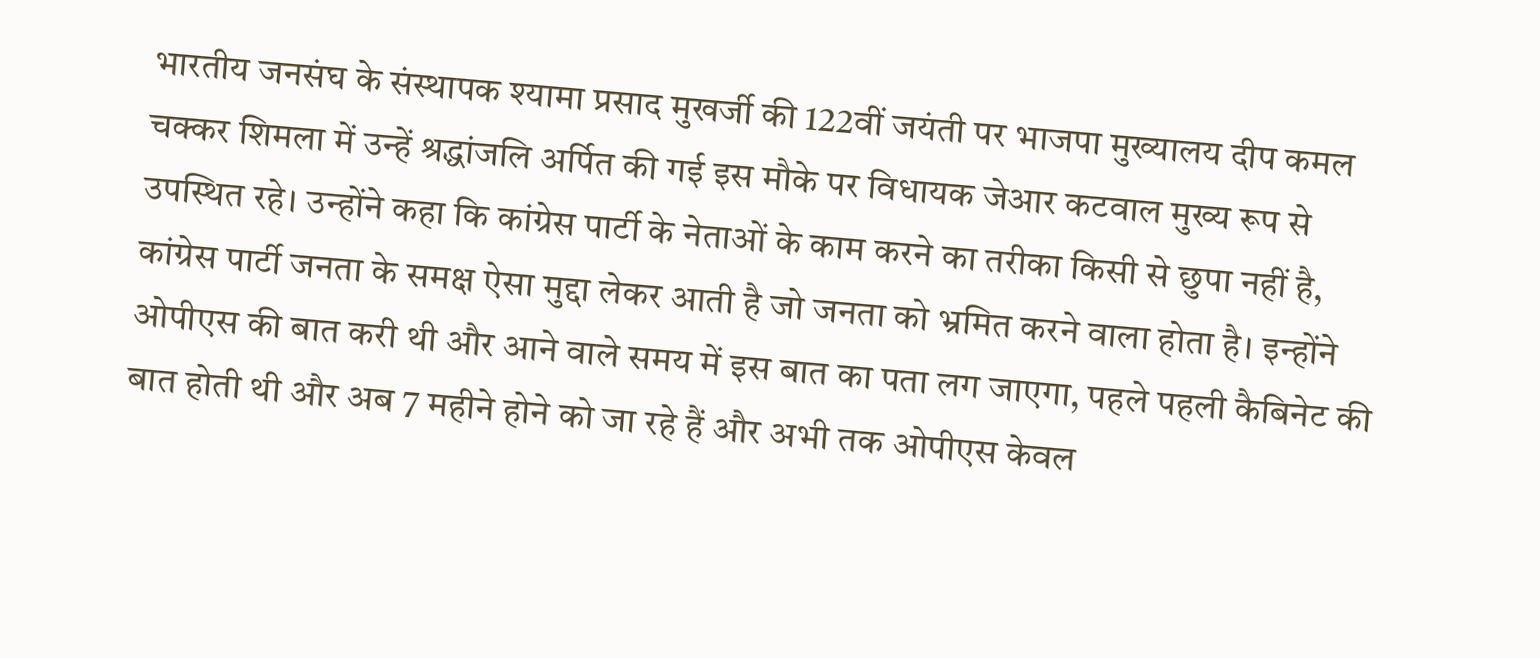भारतीय जनसंघ के संस्थापक श्यामा प्रसाद मुखर्जी की 122वीं जयंती पर भाजपा मुख्यालय दीप कमल चक्कर शिमला में उन्हें श्रद्धांजलि अर्पित की गई इस मौके पर विधायक जेआर कटवाल मुख्य रूप से उपस्थित रहे। उन्होंने कहा कि कांग्रेस पार्टी के नेताओं के काम करने का तरीका किसी से छुपा नहीं है, कांग्रेस पार्टी जनता के समक्ष ऐसा मुद्दा लेकर आती है जो जनता को भ्रमित करने वाला होता है। इन्होंने ओपीएस की बात करी थी और आने वाले समय में इस बात का पता लग जाएगा, पहले पहली कैबिनेट की बात होती थी और अब 7 महीने होने को जा रहे हैं और अभी तक ओपीएस केवल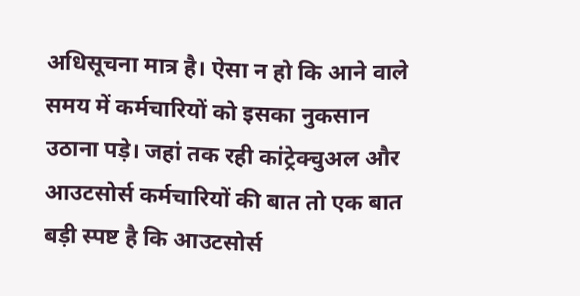अधिसूचना मात्र है। ऐसा न हो कि आने वाले समय में कर्मचारियों को इसका नुकसान उठाना पड़े। जहां तक रही कांट्रेक्चुअल और आउटसोर्स कर्मचारियों की बात तो एक बात बड़ी स्पष्ट है कि आउटसोर्स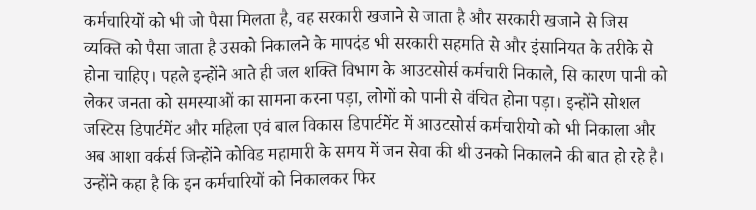कर्मचारियों को भी जो पैसा मिलता है, वह सरकारी खजाने से जाता है और सरकारी खजाने से जिस व्यक्ति को पैसा जाता है उसको निकालने के मापदंड भी सरकारी सहमति से और इंसानियत के तरीके से होना चाहिए। पहले इन्होंने आते ही जल शक्ति विभाग के आउटसोर्स कर्मचारी निकाले, सि कारण पानी को लेकर जनता को समस्याओं का सामना करना पड़ा, लोगों को पानी से वंचित होना पड़ा। इन्होंने सोशल जस्टिस डिपार्टमेंट और महिला एवं बाल विकास डिपार्टमेंट में आउटसोर्स कर्मचारीयो को भी निकाला और अब आशा वर्कर्स जिन्होंने कोविड महामारी के समय में जन सेवा की थी उनको निकालने की बात हो रहे है। उन्होंने कहा है कि इन कर्मचारियों को निकालकर फिर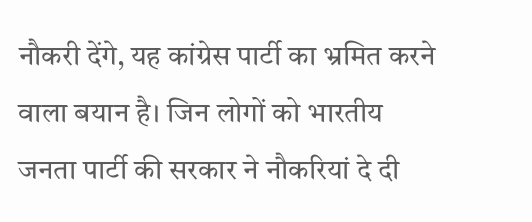नौकरी देंगे, यह कांग्रेस पार्टी का भ्रमित करने वाला बयान है। जिन लोगों को भारतीय जनता पार्टी की सरकार ने नौकरियां दे दी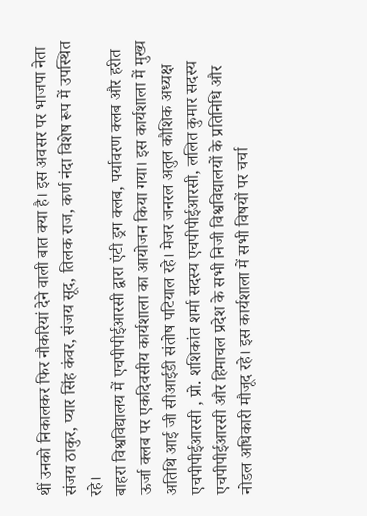थीं उनको निकालकर फिर नौकरियां देने वाली बात क्या है। इस अवसर पर भाजपा नेता संजय ठाकुर, प्यार सिंह कंवर, संजय सूद, तिलक राज, कर्ण नंदा विशेष रूप में उपस्थित रहे।
बाहरा विश्वविद्यालय में एचपीपीईआरसी द्वारा एंटी ड्रग क्लब, पर्यावरण क्लब और हरीत ऊर्जा क्लब पर एकदिवसीय कार्यशाला का आयोजन किया गया। इस कार्यशाला में मुख्य अतिथि आई जी सीआईडी संतोष पटियाल रहे। मेजर जनरल अतुल कौशिक अध्यक्ष एचपीपीईआरसी , प्रो. शशिकांत शर्मा सदस्य एचपीपीईआरसी, ललित कुमार सदस्य एचपीपीईआरसी और हिमाचल प्रदेश के सभी निजी विश्वविद्यालयों के प्रतिनिधि और नोडल अधिकारी मौजूद रहे। इस कार्यशाला में सभी विषयों पर चर्चा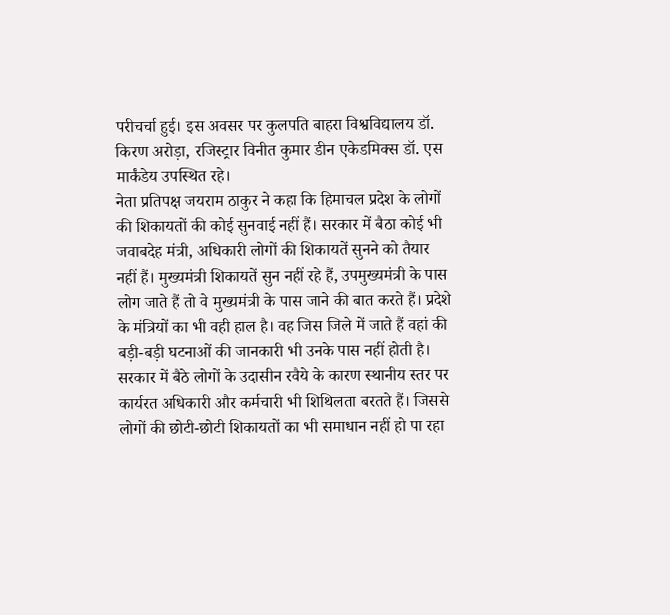परीचर्चा हुई। इस अवसर पर कुलपति बाहरा विश्वविद्यालय डॉ. किरण अरोड़ा, रजिस्ट्रार विनीत कुमार डीन एकेडमिक्स डॉ. एस मार्कंडेय उपस्थित रहे।
नेता प्रतिपक्ष जयराम ठाकुर ने कहा कि हिमाचल प्रदेश के लोगों की शिकायतों की कोई सुनवाई नहीं हैं। सरकार में बैठा कोई भी जवाबदेह मंत्री, अधिकारी लोगों की शिकायतें सुनने को तैयार नहीं हैं। मुख्यमंत्री शिकायतें सुन नहीं रहे हैं, उपमुख्यमंत्री के पास लोग जाते हैं तो वे मुख्यमंत्री के पास जाने की बात करते हैं। प्रदेशे के मंत्रियों का भी वही हाल है। वह जिस जिले में जाते हैं वहां की बड़ी-बड़ी घटनाओं की जानकारी भी उनके पास नहीं होती है। सरकार में बैठे लोगों के उदासीन रवैये के कारण स्थानीय स्तर पर कार्यरत अधिकारी और कर्मचारी भी शिथिलता बरतते हैं। जिससे लोगों की छोटी-छोटी शिकायतों का भी समाधान नहीं हो पा रहा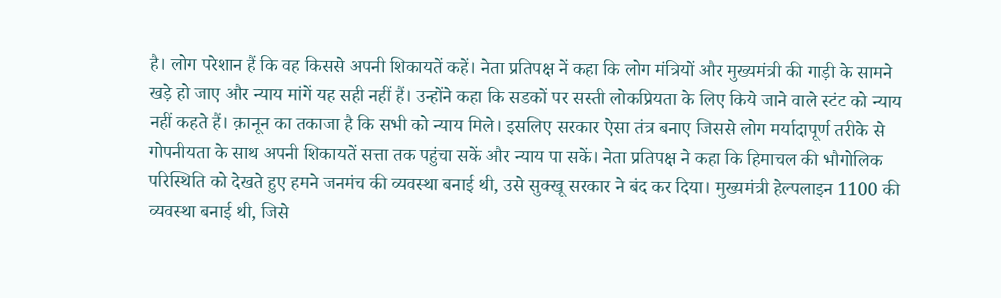है। लोग परेशान हैं कि वह किससे अपनी शिकायतें कहें। नेता प्रतिपक्ष नें कहा कि लोग मंत्रियों और मुख्यमंत्री की गाड़ी के सामने खड़े हो जाए और न्याय मांगें यह सही नहीं हैं। उन्होंने कहा कि सडकों पर सस्ती लोकप्रियता के लिए किये जाने वाले स्टंट को न्याय नहीं कहते हैं। क़ानून का तकाजा है कि सभी को न्याय मिले। इसलिए सरकार ऐसा तंत्र बनाए जिससे लोग मर्यादापूर्ण तरीके से गोपनीयता के साथ अपनी शिकायतें सत्ता तक पहुंचा सकें और न्याय पा सकें। नेता प्रतिपक्ष ने कहा कि हिमाचल की भौगोलिक परिस्थिति को देखते हुए हमने जनमंच की व्यवस्था बनाई थी, उसे सुक्खू सरकार ने बंद कर दिया। मुख्यमंत्री हेल्पलाइन 1100 की व्यवस्था बनाई थी, जिसे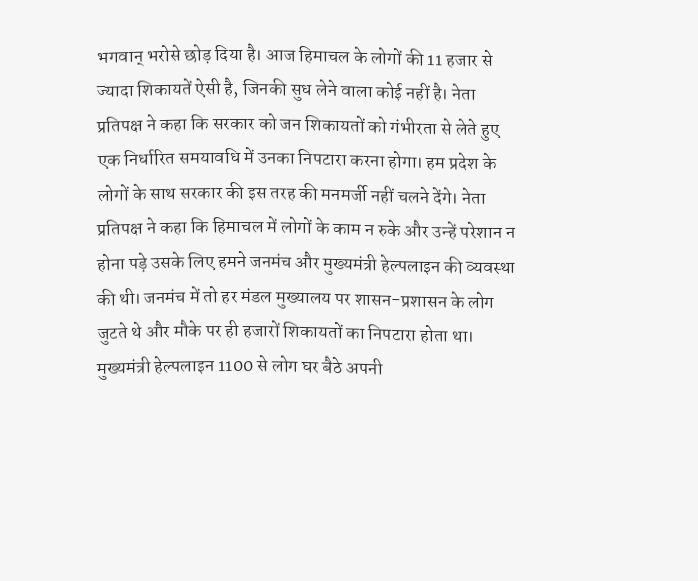भगवान् भरोसे छोड़ दिया है। आज हिमाचल के लोगों की 11 हजार से ज्यादा शिकायतें ऐसी है, जिनकी सुध लेने वाला कोई नहीं है। नेता प्रतिपक्ष ने कहा कि सरकार को जन शिकायतों को गंभीरता से लेते हुए एक निर्धारित समयावधि में उनका निपटारा करना होगा। हम प्रदेश के लोगों के साथ सरकार की इस तरह की मनमर्जी नहीं चलने देंगे। नेता प्रतिपक्ष ने कहा कि हिमाचल में लोगों के काम न रुके और उन्हें परेशान न होना पड़े उसके लिए हमने जनमंच और मुख्यमंत्री हेल्पलाइन की व्यवस्था की थी। जनमंच में तो हर मंडल मुख्यालय पर शासन-प्रशासन के लोग जुटते थे और मौके पर ही हजारों शिकायतों का निपटारा होता था। मुख्यमंत्री हेल्पलाइन 1100 से लोग घर बैठे अपनी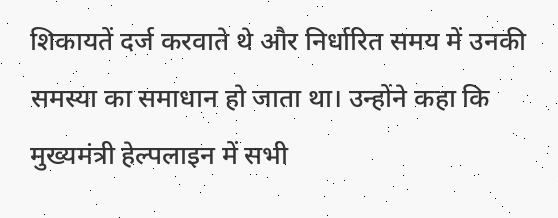शिकायतें दर्ज करवाते थे और निर्धारित समय में उनकी समस्या का समाधान हो जाता था। उन्होंने कहा कि मुख्यमंत्री हेल्पलाइन में सभी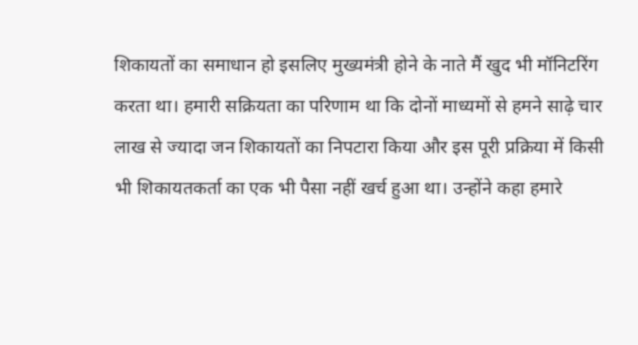शिकायतों का समाधान हो इसलिए मुख्यमंत्री होने के नाते मैं खुद भी मॉनिटरिंग करता था। हमारी सक्रियता का परिणाम था कि दोनों माध्यमों से हमने साढ़े चार लाख से ज्यादा जन शिकायतों का निपटारा किया और इस पूरी प्रक्रिया में किसी भी शिकायतकर्ता का एक भी पैसा नहीं खर्च हुआ था। उन्होंने कहा हमारे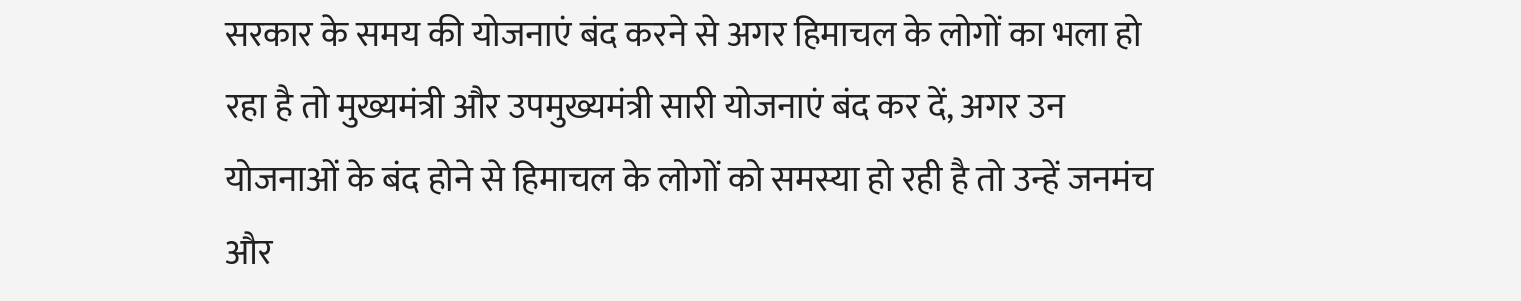सरकार के समय की योजनाएं बंद करने से अगर हिमाचल के लोगों का भला हो रहा है तो मुख्यमंत्री और उपमुख्यमंत्री सारी योजनाएं बंद कर दें, अगर उन योजनाओं के बंद होने से हिमाचल के लोगों को समस्या हो रही है तो उन्हें जनमंच और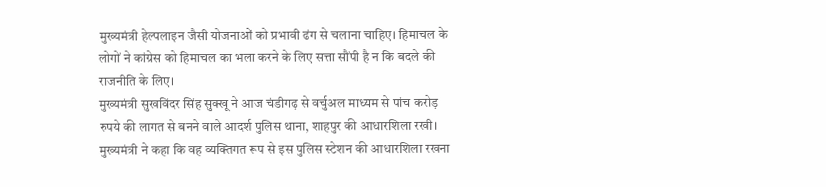मुख्यमंत्री हेल्पलाइन जैसी योजनाओं को प्रभावी ढंग से चलाना चाहिए। हिमाचल के लोगों ने कांग्रेस को हिमाचल का भला करने के लिए सत्ता सौंपी है न कि बदले की राजनीति के लिए।
मुख्यमंत्री सुखविंदर सिंह सुक्खू ने आज चंडीगढ़ से वर्चुअल माध्यम से पांच करोड़ रुपये की लागत से बनने वाले आदर्श पुलिस थाना, शाहपुर की आधारशिला रखी। मुख्यमंत्री ने कहा कि वह व्यक्तिगत रूप से इस पुलिस स्टेशन की आधारशिला रखना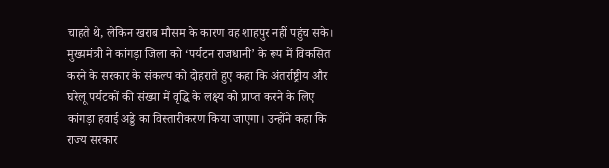चाहते थे, लेकिन खराब मौसम के कारण वह शाहपुर नहीं पहुंच सके। मुख्यमंत्री ने कांगड़ा जिला को ‘पर्यटन राजधानी’ के रूप में विकसित करने के सरकार के संकल्प को दोहराते हुए कहा कि अंतर्राष्ट्रीय और घरेलू पर्यटकों की संख्या में वृद्धि के लक्ष्य को प्राप्त करने के लिए कांगड़ा हवाई अड्डे का विस्तारीकरण किया जाएगा। उन्होंने कहा कि राज्य सरकार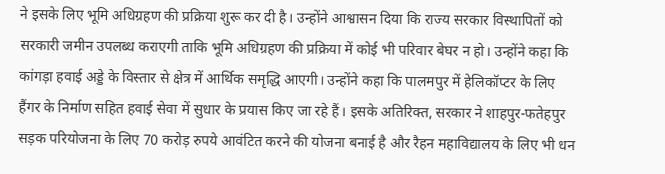ने इसके लिए भूमि अधिग्रहण की प्रक्रिया शुरू कर दी है। उन्होंने आश्वासन दिया कि राज्य सरकार विस्थापितों को सरकारी जमीन उपलब्ध कराएगी ताकि भूमि अधिग्रहण की प्रक्रिया में कोई भी परिवार बेघर न हो। उन्होंने कहा कि कांगड़ा हवाई अड्डे के विस्तार से क्षेत्र में आर्थिक समृद्धि आएगी। उन्होंने कहा कि पालमपुर में हेलिकॉप्टर के लिए हैंगर के निर्माण सहित हवाई सेवा में सुधार के प्रयास किए जा रहे हैं। इसके अतिरिक्त, सरकार ने शाहपुर-फतेहपुर सड़क परियोजना के लिए 70 करोड़ रुपये आवंटित करने की योजना बनाई है और रैहन महाविद्यालय के लिए भी धन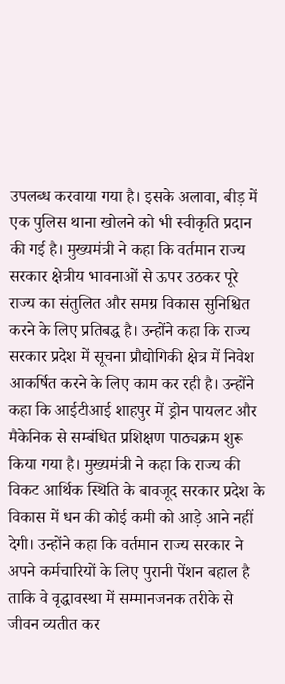उपलब्ध करवाया गया है। इसके अलावा, बीड़ में एक पुलिस थाना खोलने को भी स्वीकृति प्रदान की गई है। मुख्यमंत्री ने कहा कि वर्तमान राज्य सरकार क्षेत्रीय भावनाओं से ऊपर उठकर पूरे राज्य का संतुलित और समग्र विकास सुनिश्चित करने के लिए प्रतिबद्ध है। उन्होंने कहा कि राज्य सरकार प्रदेश में सूचना प्रौद्योगिकी क्षेत्र में निवेश आकर्षित करने के लिए काम कर रही है। उन्होंने कहा कि आईटीआई शाहपुर में ड्रोन पायलट और मैकेनिक से सम्बंधित प्रशिक्षण पाठ्यक्रम शुरू किया गया है। मुख्यमंत्री ने कहा कि राज्य की विकट आर्थिक स्थिति के बावजूद सरकार प्रदेश के विकास में धन की कोई कमी को आड़े आने नहीं देगी। उन्होंने कहा कि वर्तमान राज्य सरकार ने अपने कर्मचारियों के लिए पुरानी पेंशन बहाल है ताकि वे वृद्धावस्था में सम्मानजनक तरीके से जीवन व्यतीत कर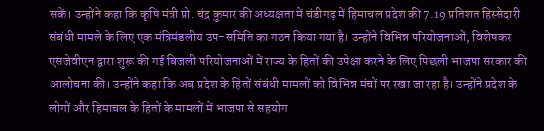सकें। उन्होंने कहा कि कृषि मंत्री प्रो. चंद्र कुमार की अध्यक्षता में चंडीगढ़ में हिमाचल प्रदेश की 7.19 प्रतिशत हिस्सेदारी संबंधी मामले के लिए एक मंत्रिमंडलीय उप-समिति का गठन किया गया है। उन्होंने विभिन्न परियोजनाओं, विशेषकर एसजेवीएन द्वारा शुरू की गई बिजली परियोजनाओं में राज्य के हितों की उपेक्षा करने के लिए पिछली भाजपा सरकार की आलोचना की। उन्होंने कहा कि अब प्रदेश के हितों संबंधी मामलों को विभिन्न मंचों पर रखा जा रहा है। उन्होंने प्रदेश के लोगों और हिमाचल के हितों के मामलों में भाजपा से सहयोग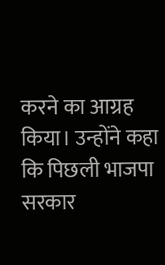करने का आग्रह किया। उन्होंने कहा कि पिछली भाजपा सरकार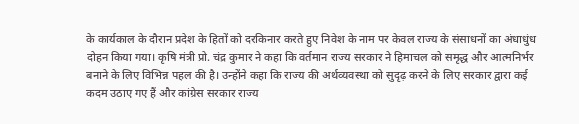के कार्यकाल के दौरान प्रदेश के हितों को दरकिनार करते हुए निवेश के नाम पर केवल राज्य के संसाधनों का अंधाधुंध दोहन किया गया। कृषि मंत्री प्रो. चंद्र कुमार ने कहा कि वर्तमान राज्य सरकार ने हिमाचल को समृद्ध और आत्मनिर्भर बनाने के लिए विभिन्न पहल की है। उन्होंने कहा कि राज्य की अर्थव्यवस्था को सुदृढ़ करने के लिए सरकार द्वारा कई कदम उठाए गए हैं और कांग्रेस सरकार राज्य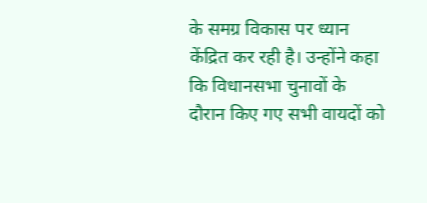के समग्र विकास पर ध्यान केंद्रित कर रही है। उन्होंने कहा कि विधानसभा चुनावों के दौरान किए गए सभी वायदों को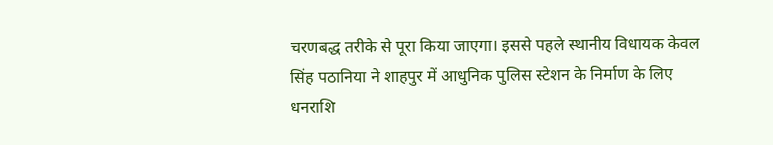चरणबद्ध तरीके से पूरा किया जाएगा। इससे पहले स्थानीय विधायक केवल सिंह पठानिया ने शाहपुर में आधुनिक पुलिस स्टेशन के निर्माण के लिए धनराशि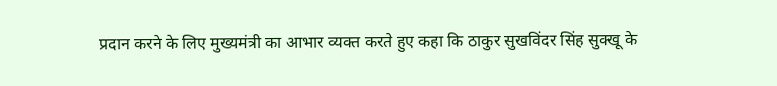प्रदान करने के लिए मुख्यमंत्री का आभार व्यक्त करते हुए कहा कि ठाकुर सुखविंदर सिंह सुक्खू के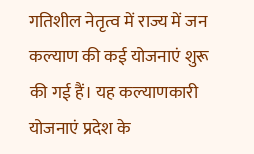गतिशील नेतृत्व में राज्य में जन कल्याण की कई योजनाएं शुरू की गई हैं। यह कल्याणकारी योजनाएं प्रदेश के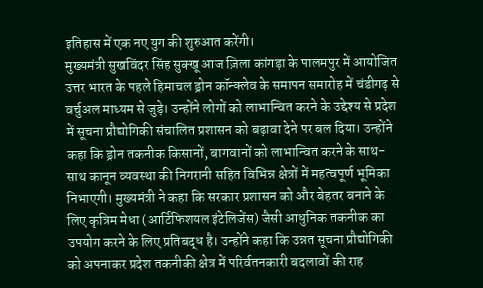इतिहास में एक नए युग की शुरुआत करेंगी।
मुख्यमंत्री सुखविंदर सिंह सुक्खू आज ज़िला कांगड़ा के पालमपुर में आयोजित उत्तर भारत के पहले हिमाचल ड्रोन कॉन्क्लेव के समापन समारोह में चंडीगढ़ से वर्चुअल माध्यम से जुड़े। उन्होंने लोगों को लाभान्वित करने के उद्देश्य से प्रदेश में सूचना प्रौद्योगिकी संचालित प्रशासन को बढ़ावा देने पर बल दिया। उन्होंने कहा कि ड्रोन तकनीक किसानों, बागवानों को लाभान्वित करने के साथ-साथ कानून व्यवस्था की निगरानी सहित विभिन्न क्षेत्रों में महत्वपूर्ण भूमिका निभाएगी। मुख्यमंत्री ने कहा कि सरकार प्रशासन को और बेहतर बनाने के लिए कृत्रिम मेधा (आर्टिफिशयल इंटेलिजेंस) जैसी आधुनिक तकनीक का उपयोग करने के लिए प्रतिबद्ध है। उन्होंने कहा कि उन्नत सूचना प्रौद्योगिकी को अपनाकर प्रदेश तकनीकी क्षेत्र में परिर्वतनकारी बदलावों की राह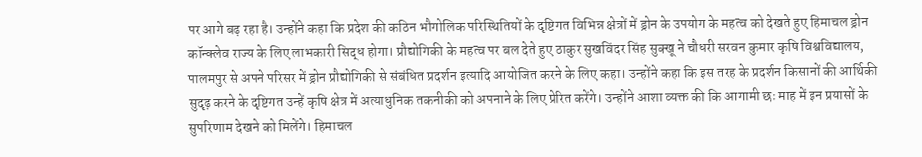पर आगे बढ़ रहा है। उन्होंने कहा कि प्रदेश की कठिन भौगोलिक परिस्थितियों के दृष्टिगत विभिन्न क्षेत्रों में ड्रोन के उपयोग के महत्व को देखते हुए हिमाचल ड्रोन कॉन्क्लेव राज्य के लिए लाभकारी सिद्ध होगा। प्रौद्योगिकी के महत्व पर बल देते हुए ठाकुर सुखविंदर सिंह सुक्खू ने चौधरी सरवन कुमार कृषि विश्वविद्यालय, पालमपुर से अपने परिसर में ड्रोन प्रौद्योगिकी से संबंधित प्रदर्शन इत्यादि आयोजित करने के लिए कहा। उन्होंने कहा कि इस तरह के प्रदर्शन किसानों की आर्थिकी सुदृढ़ करने के दृष्टिगत उन्हें कृषि क्षेत्र में अत्याधुनिक तकनीकी को अपनाने के लिए प्रेरित करेंगे। उन्होंने आशा व्यक्त की कि आगामी छः माह में इन प्रयासों के सुपरिणाम देखने को मिलेंगे। हिमाचल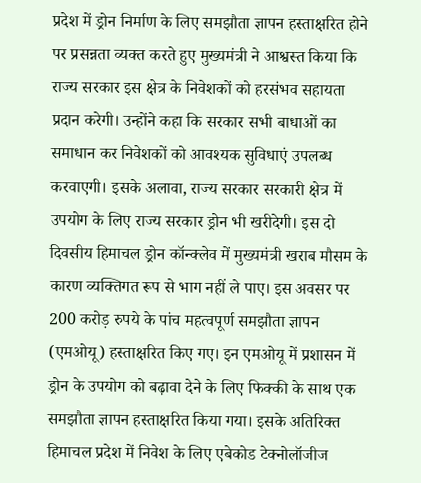प्रदेश में ड्रोन निर्माण के लिए समझौता ज्ञापन हस्ताक्षरित होने पर प्रसन्नता व्यक्त करते हुए मुख्यमंत्री ने आश्वस्त किया कि राज्य सरकार इस क्षेत्र के निवेशकों को हरसंभव सहायता प्रदान करेगी। उन्होंने कहा कि सरकार सभी बाधाओं का समाधान कर निवेशकों को आवश्यक सुविधाएं उपलब्ध करवाएगी। इसके अलावा, राज्य सरकार सरकारी क्षेत्र में उपयोग के लिए राज्य सरकार ड्रोन भी खरीदेगी। इस दो दिवसीय हिमाचल ड्रोन कॉन्क्लेव में मुख्यमंत्री खराब मौसम के कारण व्यक्तिगत रूप से भाग नहीं ले पाए। इस अवसर पर 200 करोड़ रुपये के पांच महत्वपूर्ण समझौता ज्ञापन (एमओयू) हस्ताक्षरित किए गए। इन एमओयू में प्रशासन में ड्रोन के उपयोग को बढ़ावा देने के लिए फिक्की के साथ एक समझौता ज्ञापन हस्ताक्षरित किया गया। इसके अतिरिक्त हिमाचल प्रदेश में निवेश के लिए एबेकोड टेक्नोलॉजीज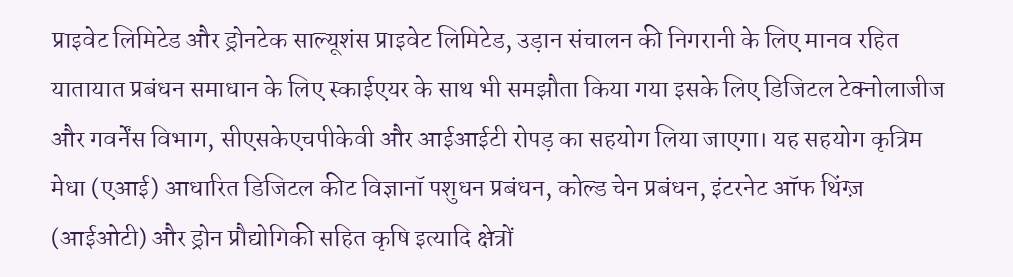प्राइवेट लिमिटेड और ड्रोनटेक साल्यूशंस प्राइवेट लिमिटेड, उड़ान संचालन की निगरानी के लिए मानव रहित यातायात प्रबंधन समाधान के लिए स्काईएयर के साथ भी समझौता किया गया इसके लिए डिजिटल टेक्नोलाजीज और गवर्नेंस विभाग, सीएसकेएचपीकेवी और आईआईटी रोपड़ का सहयोग लिया जाएगा। यह सहयोग कृत्रिम मेधा (एआई) आधारित डिजिटल कीट विज्ञानॉ पशुधन प्रबंधन, कोल्ड चेन प्रबंधन, इंटरनेट ऑफ थिंग्ज़ (आईओटी) और ड्रोन प्रौद्योगिकी सहित कृषि इत्यादि क्षेत्रों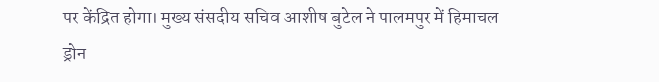पर केंद्रित होगा। मुख्य संसदीय सचिव आशीष बुटेल ने पालमपुर में हिमाचल ड्रोन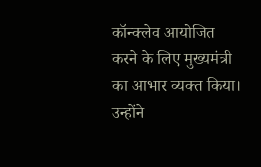कॉन्क्लेव आयोजित करने के लिए मुख्यमंत्री का आभार व्यक्त किया। उन्होंने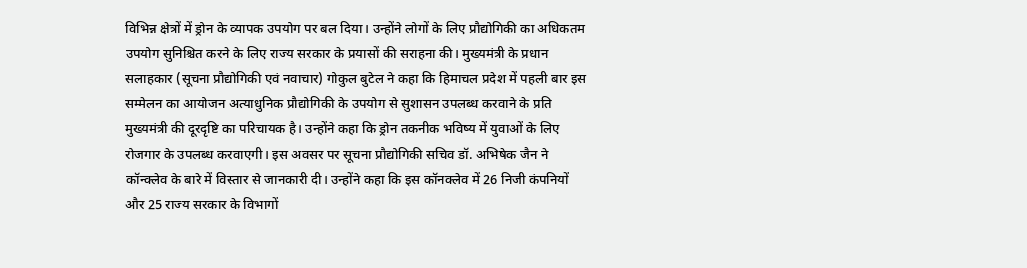विभिन्न क्षेत्रों में ड्रोन के व्यापक उपयोग पर बल दिया। उन्होंने लोगों के लिए प्रौद्योगिकी का अधिकतम उपयोग सुनिश्चित करने के लिए राज्य सरकार के प्रयासों की सराहना की। मुख्यमंत्री के प्रधान सलाहकार (सूचना प्रौद्योगिकी एवं नवाचार) गोकुल बुटेल ने कहा कि हिमाचल प्रदेश में पहली बार इस सम्मेलन का आयोजन अत्याधुनिक प्रौद्योगिकी के उपयोग से सुशासन उपलब्ध करवाने के प्रति मुख्यमंत्री की दूरदृष्टि का परिचायक है। उन्होंने कहा कि ड्रोन तकनीक भविष्य में युवाओं के लिए रोजगार के उपलब्ध करवाएगी। इस अवसर पर सूचना प्रौद्योगिकी सचिव डॉ. अभिषेक जैन ने कॉन्क्लेव के बारे में विस्तार से जानकारी दी। उन्होंने कहा कि इस कॉनक्लेव में 26 निजी कंपनियों और 25 राज्य सरकार के विभागों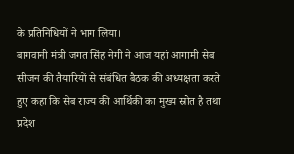के प्रतिनिधियों ने भाग लिया।
बागवानी मंत्री जगत सिंह नेगी ने आज यहां आगामी सेब सीजन की तैयारियों से संबंधित बैठक की अध्यक्षता करते हुए कहा कि सेब राज्य की आर्थिकी का मुख्य स्रोत है तथा प्रदेश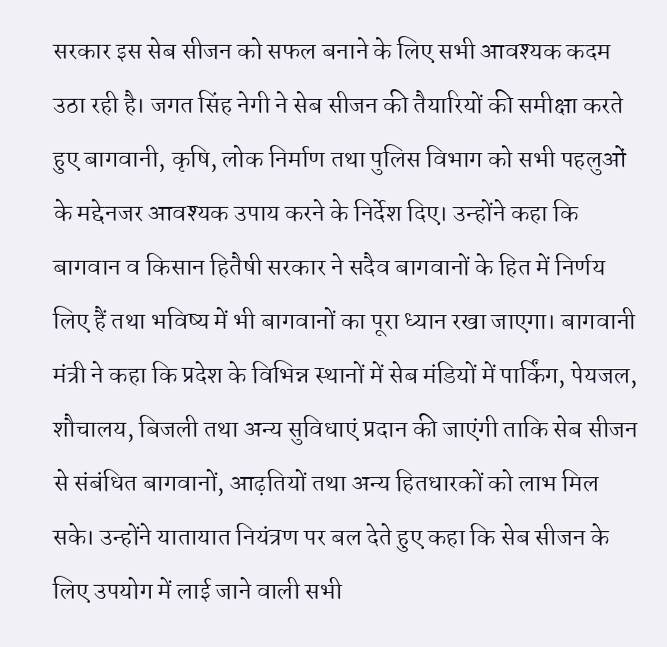सरकार इस सेब सीजन को सफल बनाने के लिए सभी आवश्यक कदम उठा रही है। जगत सिंह नेगी ने सेब सीजन की तैयारियों की समीक्षा करते हुए बागवानी, कृषि, लोक निर्माण तथा पुलिस विभाग को सभी पहलुओं के मद्देनजर आवश्यक उपाय करने के निर्देश दिए। उन्होंने कहा कि बागवान व किसान हितैषी सरकार ने सदैव बागवानों के हित में निर्णय लिए हैं तथा भविष्य में भी बागवानों का पूरा ध्यान रखा जाएगा। बागवानी मंत्री ने कहा कि प्रदेश के विभिन्न स्थानों में सेब मंडियों में पार्किंग, पेयजल, शौचालय, बिजली तथा अन्य सुविधाएं प्रदान की जाएंगी ताकि सेब सीजन से संबंधित बागवानों, आढ़तियों तथा अन्य हितधारकों को लाभ मिल सके। उन्होंने यातायात नियंत्रण पर बल देते हुए कहा कि सेब सीजन के लिए उपयोग में लाई जाने वाली सभी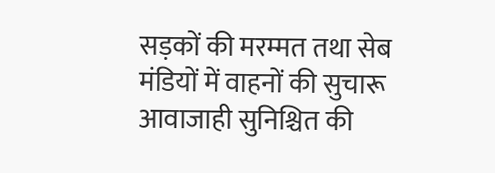सड़कों की मरम्मत तथा सेब मंडियों में वाहनों की सुचारू आवाजाही सुनिश्चित की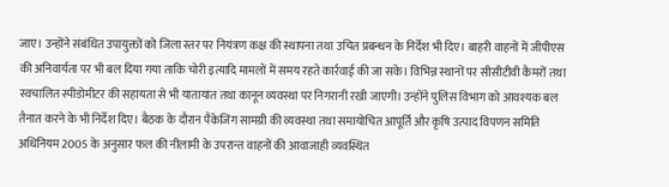जाए। उन्होंने संबंधित उपायुक्तों को जिला स्तर पर नियंत्रण कक्ष की स्थापना तथा उचित प्रबन्धन के निर्देश भी दिए। बाहरी वाहनों में जीपीएस की अनिवार्यता पर भी बल दिया गया ताकि चोरी इत्यादि मामलों में समय रहते कार्रवाई की जा सके। विभिन्न स्थानों पर सीसीटीवी कैमरों तथा स्वचालित स्पीडोमीटर की सहायता से भी यातायात तथा कानून व्यवस्था पर निगरानी रखी जाएगी। उन्होंने पुलिस विभाग को आवश्यक बल तैनात करने के भी निर्देश दिए। बैठक के दौरान पैकेजिंग सामग्री की व्यवस्था तथा समायोचित आपूर्ति और कृषि उत्पाद विपणन समिति अधिनियम 2005 के अनुसार फल की नीलामी के उपरान्त वाहनों की आवाजाही व्यवस्थित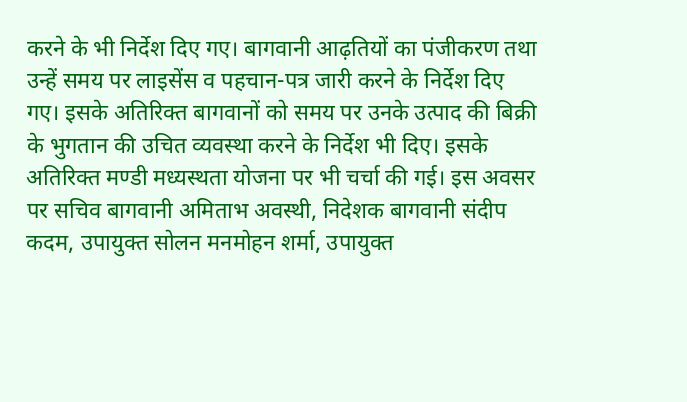करने के भी निर्देश दिए गए। बागवानी आढ़तियों का पंजीकरण तथा उन्हें समय पर लाइसेंस व पहचान-पत्र जारी करने के निर्देश दिए गए। इसके अतिरिक्त बागवानों को समय पर उनके उत्पाद की बिक्री के भुगतान की उचित व्यवस्था करने के निर्देश भी दिए। इसके अतिरिक्त मण्डी मध्यस्थता योजना पर भी चर्चा की गई। इस अवसर पर सचिव बागवानी अमिताभ अवस्थी, निदेशक बागवानी संदीप कदम, उपायुक्त सोलन मनमोहन शर्मा, उपायुक्त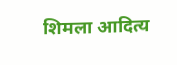शिमला आदित्य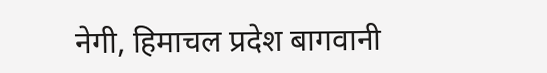नेगी, हिमाचल प्रदेश बागवानी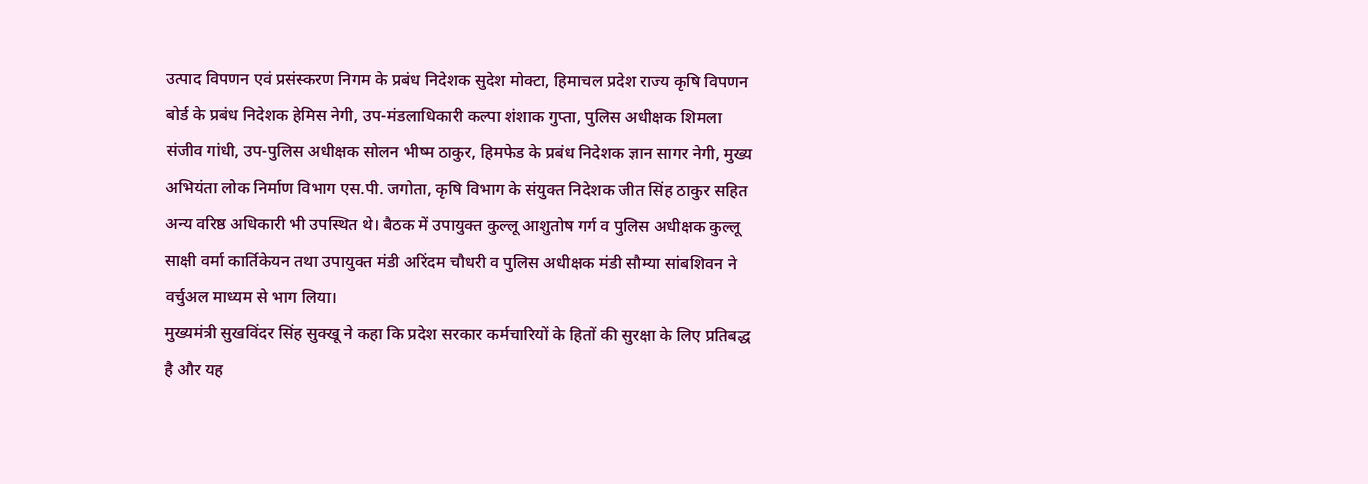उत्पाद विपणन एवं प्रसंस्करण निगम के प्रबंध निदेशक सुदेश मोक्टा, हिमाचल प्रदेश राज्य कृषि विपणन बोर्ड के प्रबंध निदेशक हेमिस नेगी, उप-मंडलाधिकारी कल्पा शंशाक गुप्ता, पुलिस अधीक्षक शिमला संजीव गांधी, उप-पुलिस अधीक्षक सोलन भीष्म ठाकुर, हिमफेड के प्रबंध निदेशक ज्ञान सागर नेगी, मुख्य अभियंता लोक निर्माण विभाग एस.पी. जगोता, कृषि विभाग के संयुक्त निदेशक जीत सिंह ठाकुर सहित अन्य वरिष्ठ अधिकारी भी उपस्थित थे। बैठक में उपायुक्त कुल्लू आशुतोष गर्ग व पुलिस अधीक्षक कुल्लू साक्षी वर्मा कार्तिकेयन तथा उपायुक्त मंडी अरिंदम चौधरी व पुलिस अधीक्षक मंडी सौम्या सांबशिवन ने वर्चुअल माध्यम से भाग लिया।
मुख्यमंत्री सुखविंदर सिंह सुक्खू ने कहा कि प्रदेश सरकार कर्मचारियों के हितों की सुरक्षा के लिए प्रतिबद्ध है और यह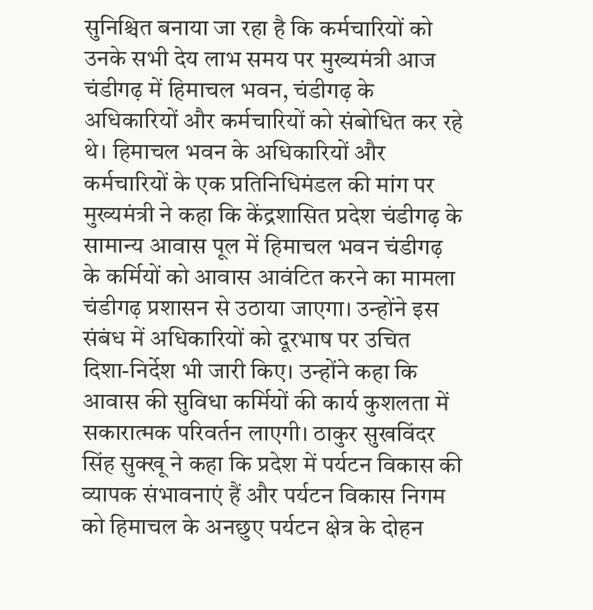सुनिश्चित बनाया जा रहा है कि कर्मचारियों को उनके सभी देय लाभ समय पर मुख्यमंत्री आज चंडीगढ़ में हिमाचल भवन, चंडीगढ़ के अधिकारियों और कर्मचारियों को संबोधित कर रहे थे। हिमाचल भवन के अधिकारियों और कर्मचारियों के एक प्रतिनिधिमंडल की मांग पर मुख्यमंत्री ने कहा कि केंद्रशासित प्रदेश चंडीगढ़ के सामान्य आवास पूल में हिमाचल भवन चंडीगढ़ के कर्मियों को आवास आवंटित करने का मामला चंडीगढ़ प्रशासन से उठाया जाएगा। उन्होंने इस संबंध में अधिकारियों को दूरभाष पर उचित दिशा-निर्देश भी जारी किए। उन्होंने कहा कि आवास की सुविधा कर्मियों की कार्य कुशलता में सकारात्मक परिवर्तन लाएगी। ठाकुर सुखविंदर सिंह सुक्खू ने कहा कि प्रदेश में पर्यटन विकास की व्यापक संभावनाएं हैं और पर्यटन विकास निगम को हिमाचल के अनछुए पर्यटन क्षेत्र के दोहन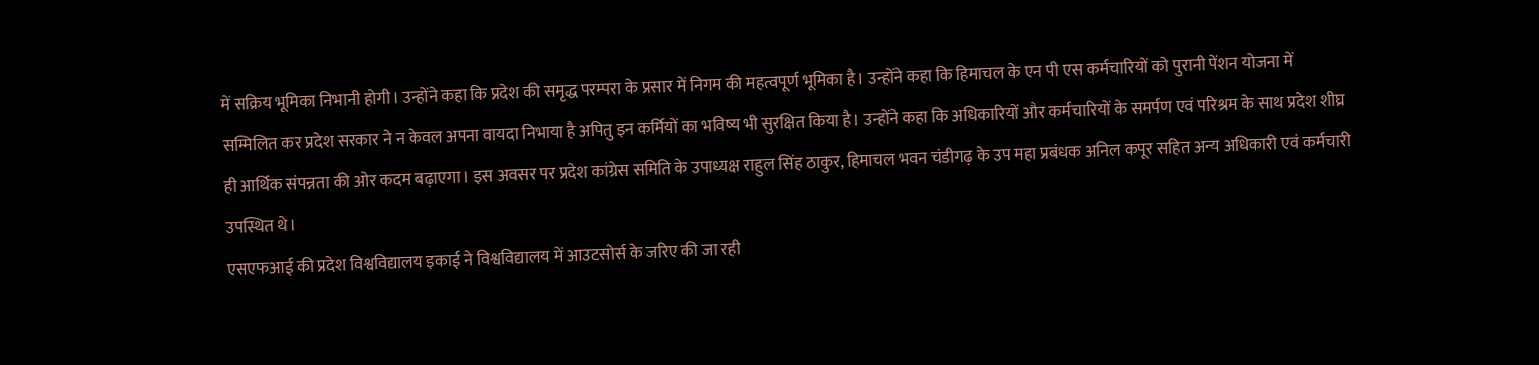में सक्रिय भूमिका निभानी होगी। उन्होंने कहा कि प्रदेश की समृद्ध परम्परा के प्रसार में निगम की महत्वपूर्ण भूमिका है। उन्होंने कहा कि हिमाचल के एन पी एस कर्मचारियों को पुरानी पेंशन योजना में सम्मिलित कर प्रदेश सरकार ने न केवल अपना वायदा निभाया है अपितु इन कर्मियों का भविष्य भी सुरक्षित किया है। उन्होंने कहा कि अधिकारियों और कर्मचारियों के समर्पण एवं परिश्रम के साथ प्रदेश शीघ्र ही आर्थिक संपन्नता की ओर कदम बढ़ाएगा। इस अवसर पर प्रदेश कांग्रेस समिति के उपाध्यक्ष राहुल सिंह ठाकुर, हिमाचल भवन चंडीगढ़ के उप महा प्रबंधक अनिल कपूर सहित अन्य अधिकारी एवं कर्मचारी उपस्थित थे।
एसएफआई की प्रदेश विश्वविद्यालय इकाई ने विश्वविद्यालय में आउटसोर्स के जरिए की जा रही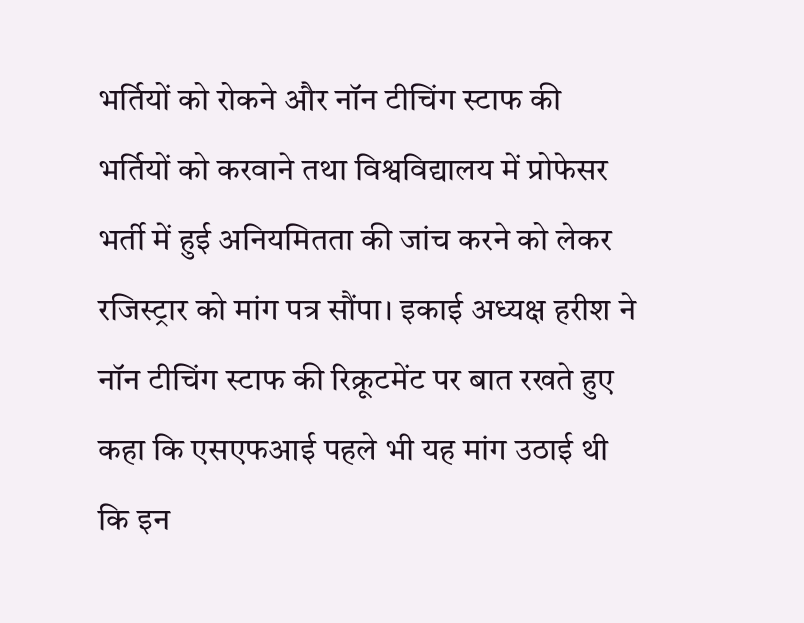भर्तियों को रोकने और नॉन टीचिंग स्टाफ की भर्तियों को करवाने तथा विश्वविद्यालय में प्रोफेसर भर्ती में हुई अनियमितता की जांच करने को लेकर रजिस्ट्रार को मांग पत्र सौंपा। इकाई अध्यक्ष हरीश ने नॉन टीचिंग स्टाफ की रिक्रूटमेंट पर बात रखते हुए कहा कि एसएफआई पहले भी यह मांग उठाई थी कि इन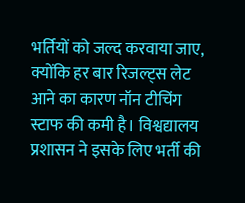भर्तियों को जल्द करवाया जाए, क्योंकि हर बार रिजल्ट्स लेट आने का कारण नॉन टीचिंग स्टाफ की कमी है। विश्वद्यालय प्रशासन ने इसके लिए भर्ती की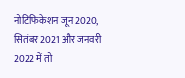नोटिफिकेशन जून 2020, सितंबर 2021 और जनवरी 2022 में तो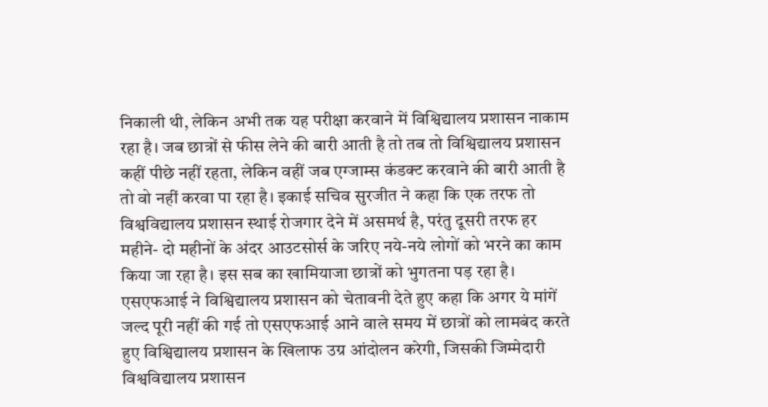निकाली थी, लेकिन अभी तक यह परीक्षा करवाने में विश्विद्यालय प्रशासन नाकाम रहा है। जब छात्रों से फीस लेने की बारी आती है तो तब तो विश्विद्यालय प्रशासन कहीं पीछे नहीं रहता, लेकिन वहीं जब एग्जाम्स कंडक्ट करवाने की बारी आती है तो वो नहीं करवा पा रहा है। इकाई सचिव सुरजीत ने कहा कि एक तरफ तो विश्वविद्यालय प्रशासन स्थाई रोजगार देने में असमर्थ है, परंतु दूसरी तरफ हर महीने- दो महीनों के अंदर आउटसोर्स के जरिए नये-नये लोगों को भरने का काम किया जा रहा है। इस सब का खामियाजा छात्रों को भुगतना पड़ रहा है। एसएफआई ने विश्विद्यालय प्रशासन को चेतावनी देते हुए कहा कि अगर ये मांगें जल्द पूरी नहीं की गई तो एसएफआई आने वाले समय में छात्रों को लामबंद करते हुए विश्विद्यालय प्रशासन के खिलाफ उग्र आंदोलन करेगी, जिसकी जिम्मेदारी विश्वविद्यालय प्रशासन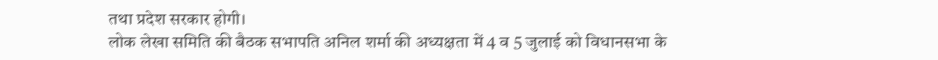तथा प्रदेश सरकार होगी।
लोक लेखा समिति की बैठक सभापति अनिल शर्मा की अध्यक्षता में 4 व 5 जुलाई को विधानसभा के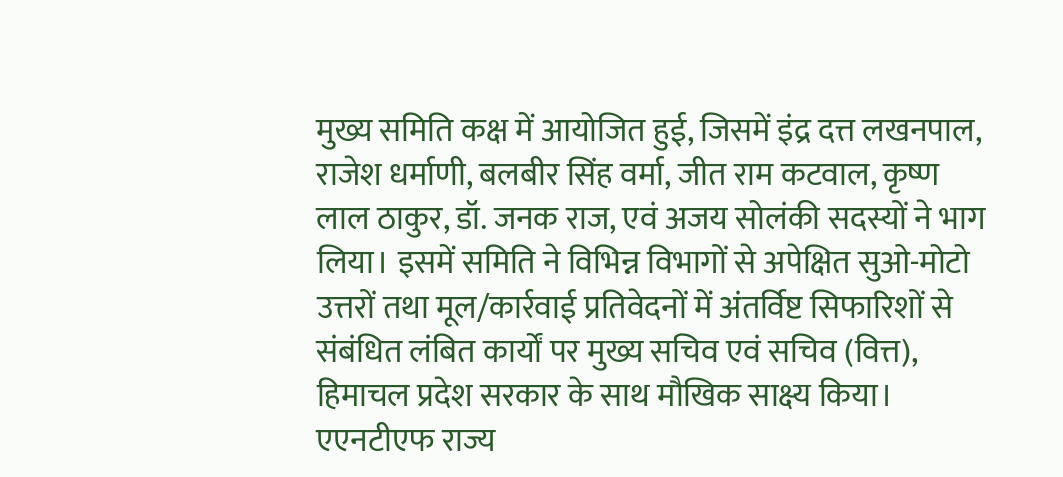मुख्य समिति कक्ष में आयोजित हुई, जिसमें इंद्र दत्त लखनपाल, राजेश धर्माणी, बलबीर सिंह वर्मा, जीत राम कटवाल, कृष्ण लाल ठाकुर, डॉ. जनक राज, एवं अजय सोलंकी सदस्यों ने भाग लिया। इसमें समिति ने विभिन्न विभागों से अपेक्षित सुओ-मोटो उत्तरों तथा मूल/कार्रवाई प्रतिवेदनों में अंतर्विष्ट सिफारिशों से संबंधित लंबित कार्यों पर मुख्य सचिव एवं सचिव (वित्त), हिमाचल प्रदेश सरकार के साथ मौखिक साक्ष्य किया।
एएनटीएफ राज्य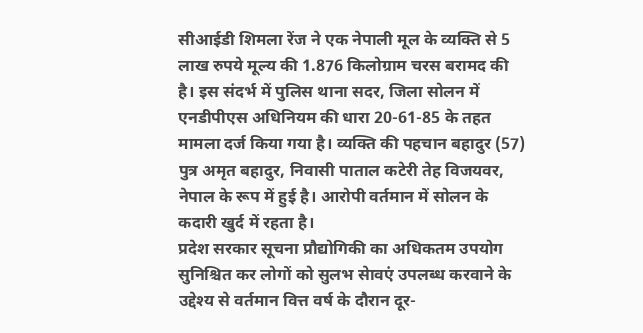सीआईडी शिमला रेंज ने एक नेपाली मूल के व्यक्ति से 5 लाख रुपये मूल्य की 1.876 किलोग्राम चरस बरामद की है। इस संदर्भ में पुलिस थाना सदर, जिला सोलन में एनडीपीएस अधिनियम की धारा 20-61-85 के तहत मामला दर्ज किया गया है। व्यक्ति की पहचान बहादुर (57) पुत्र अमृत बहादुर, निवासी पाताल कटेरी तेह विजयवर, नेपाल के रूप में हुई है। आरोपी वर्तमान में सोलन के कदारी खुर्द में रहता है।
प्रदेश सरकार सूचना प्रौद्योगिकी का अधिकतम उपयोग सुनिश्चित कर लोगों को सुलभ सेावएं उपलब्ध करवाने के उद्देश्य से वर्तमान वित्त वर्ष के दौरान दूर-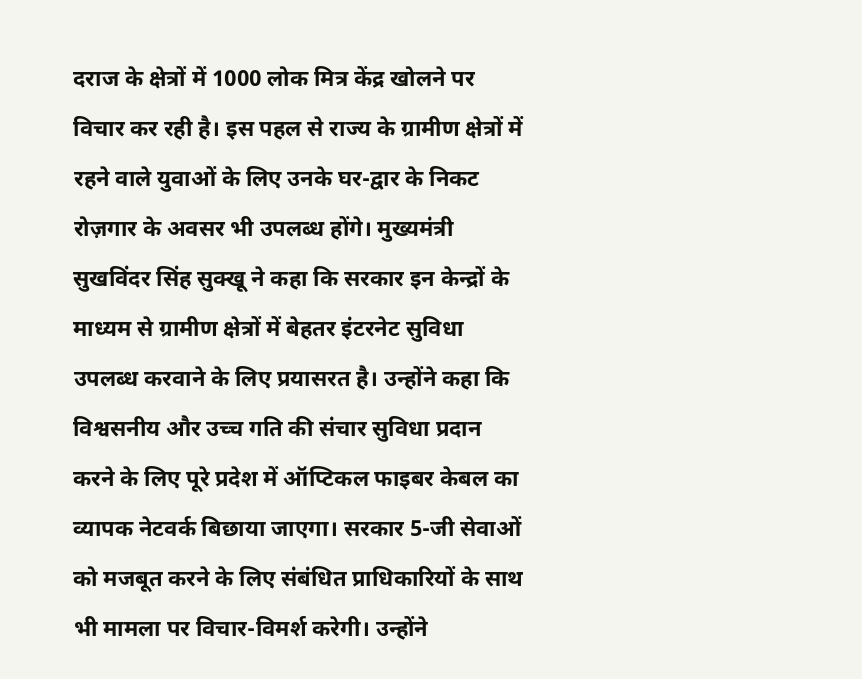दराज के क्षेत्रों में 1000 लोक मित्र केंद्र खोलने पर विचार कर रही है। इस पहल से राज्य के ग्रामीण क्षेत्रों में रहने वाले युवाओं के लिए उनके घर-द्वार के निकट रोज़गार के अवसर भी उपलब्ध होंगे। मुख्यमंत्री सुखविंदर सिंह सुक्खू ने कहा कि सरकार इन केन्द्रों के माध्यम से ग्रामीण क्षेत्रों में बेहतर इंटरनेट सुविधा उपलब्ध करवाने के लिए प्रयासरत है। उन्होंने कहा कि विश्वसनीय और उच्च गति की संचार सुविधा प्रदान करने के लिए पूरे प्रदेश में ऑप्टिकल फाइबर केबल का व्यापक नेटवर्क बिछाया जाएगा। सरकार 5-जी सेवाओं को मजबूत करने के लिए संबंधित प्राधिकारियों के साथ भी मामला पर विचार-विमर्श करेगी। उन्होंने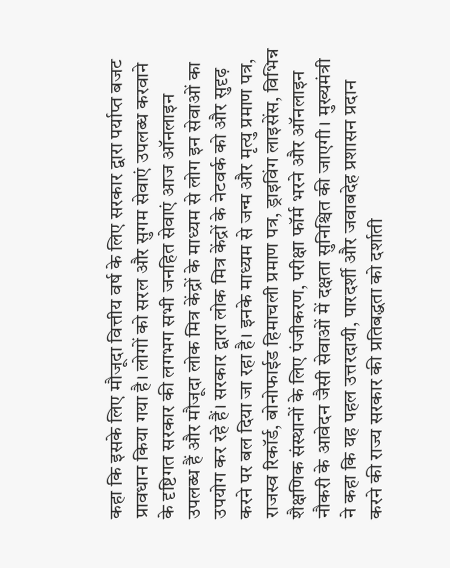कहा कि इसके लिए मौजूदा वित्तीय वर्ष के लिए सरकार द्वारा पर्याप्त बजट प्रावधान किया गया है। लोगों को सरल और सुगम सेवाएं उपलब्ध करवाने के दृष्टिगत सरकार की लगभग सभी जनहित सेवाएं आज ऑनलाइन उपलब्ध हैं और मौजूदा लोक मित्र केंद्रों के माध्यम से लोग इन सेवाओं का उपयोग कर रहे हैं। सरकार द्वारा लोक मित्र केंद्रों के नेटवर्क को और सुदृढ़ करने पर बल दिया जा रहा है। इनके माध्यम से जन्म और मृत्यु प्रमाण पत्र, राजस्व रिकॉर्ड, बोनोफाईड हिमाचली प्रमाण पत्र, ड्राइविंग लाइसेंस, विभिन्न शैक्षणिक संस्थानों के लिए पंजीकरण, परीक्षा फॉर्म भरने और ऑनलाइन नौकरी के आवेदन जैसी सेवाओं में दक्षता सुनिश्चित की जाएगी। मुख्यमंत्री ने कहा कि यह पहल उत्तरदायी, पारदर्शी और जवाबदेह प्रशासन प्रदान करने की राज्य सरकार की प्रतिबद्धता को दर्शाती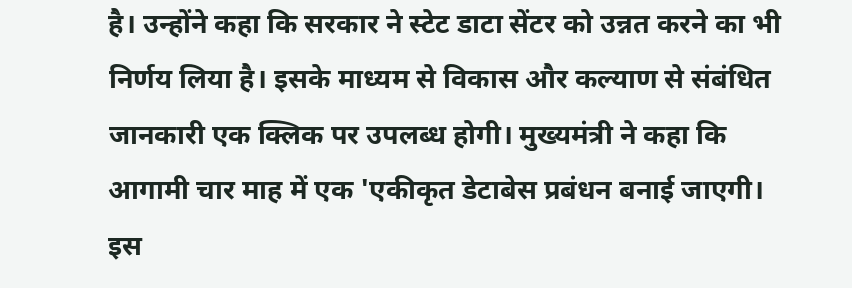है। उन्होंने कहा कि सरकार ने स्टेट डाटा सेंटर को उन्नत करने का भी निर्णय लिया है। इसके माध्यम से विकास और कल्याण से संबंधित जानकारी एक क्लिक पर उपलब्ध होगी। मुख्यमंत्री ने कहा कि आगामी चार माह में एक 'एकीकृत डेटाबेस प्रबंधन बनाई जाएगी। इस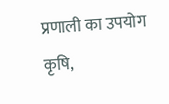प्रणाली का उपयोग कृषि,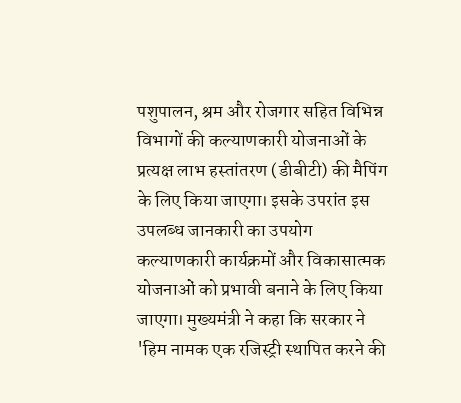पशुपालन, श्रम और रोजगार सहित विभिन्न विभागों की कल्याणकारी योजनाओं के प्रत्यक्ष लाभ हस्तांतरण (डीबीटी) की मैपिंग के लिए किया जाएगा। इसके उपरांत इस उपलब्ध जानकारी का उपयोग कल्याणकारी कार्यक्रमों और विकासात्मक योजनाओं को प्रभावी बनाने के लिए किया जाएगा। मुख्यमंत्री ने कहा कि सरकार ने 'हिम नामक एक रजिस्ट्री स्थापित करने की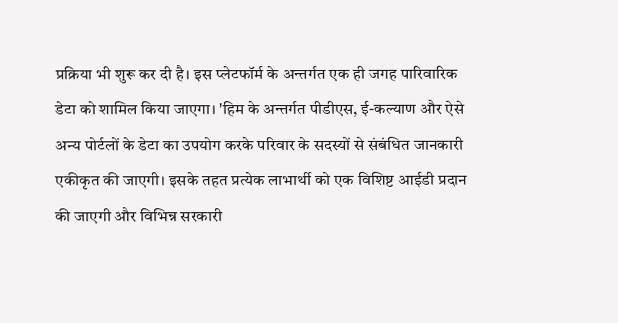प्रक्रिया भी शुरू कर दी है। इस प्लेटफॉर्म के अन्तर्गत एक ही जगह पारिवारिक डेटा को शामिल किया जाएगा। 'हिम के अन्तर्गत पीडीएस, ई-कल्याण और ऐसे अन्य पोर्टलों के डेटा का उपयोग करके परिवार के सदस्यों से संबंधित जानकारी एकीकृत की जाएगी। इसके तहत प्रत्येक लाभार्थी को एक विशिष्ट आईडी प्रदान की जाएगी और विभिन्न सरकारी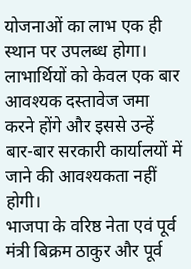योजनाओं का लाभ एक ही स्थान पर उपलब्ध होगा। लाभार्थियों को केवल एक बार आवश्यक दस्तावेज जमा करने होंगे और इससे उन्हें बार-बार सरकारी कार्यालयों में जाने की आवश्यकता नहीं होगी।
भाजपा के वरिष्ठ नेता एवं पूर्व मंत्री बिक्रम ठाकुर और पूर्व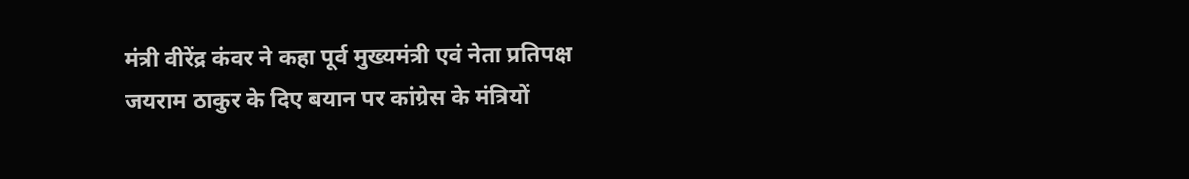मंत्री वीरेंद्र कंवर ने कहा पूर्व मुख्यमंत्री एवं नेता प्रतिपक्ष जयराम ठाकुर के दिए बयान पर कांग्रेस के मंत्रियों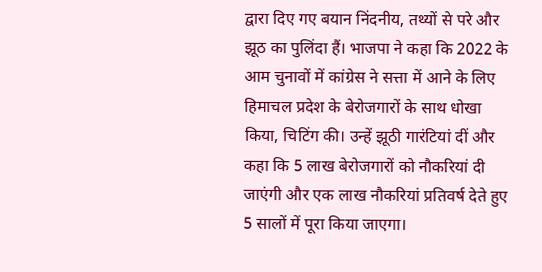द्वारा दिए गए बयान निंदनीय, तथ्यों से परे और झूठ का पुलिंदा हैं। भाजपा ने कहा कि 2022 के आम चुनावों में कांग्रेस ने सत्ता में आने के लिए हिमाचल प्रदेश के बेरोजगारों के साथ धोखा किया, चिटिंग की। उन्हें झूठी गारंटियां दीं और कहा कि 5 लाख बेरोजगारों को नौकरियां दी जाएंगी और एक लाख नौकरियां प्रतिवर्ष देते हुए 5 सालों में पूरा किया जाएगा।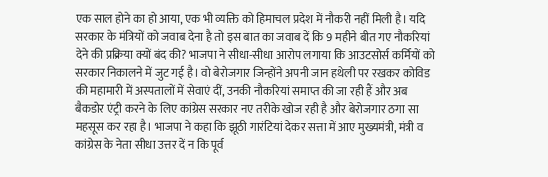एक साल होने का हो आया, एक भी व्यक्ति को हिमाचल प्रदेश में नौकरी नहीं मिली है। यदि सरकार के मंत्रियों को जवाब देना है तो इस बात का जवाब दें कि 9 महीने बीत गए नौकरियां देने की प्रक्रिया क्यों बंद की? भाजपा ने सीधा-सीधा आरोप लगाया कि आउटसोर्स कर्मियों को सरकार निकालने में जुट गई है। वो बेरोजगार जिन्होंने अपनी जान हथेली पर रखकर कोविड की महामारी में अस्पतालों में सेवाएं दीं, उनकी नौकरियां समाप्त की जा रही हैं और अब बैकडोर एंट्री करने के लिए कांग्रेस सरकार नए तरीके खोज रही है और बेरोजगार ठगा सा महसूस कर रहा है। भाजपा ने कहा कि झूठी गारंटियां देकर सत्ता में आए मुख्यमंत्री, मंत्री व कांग्रेस के नेता सीधा उत्तर दें न कि पूर्व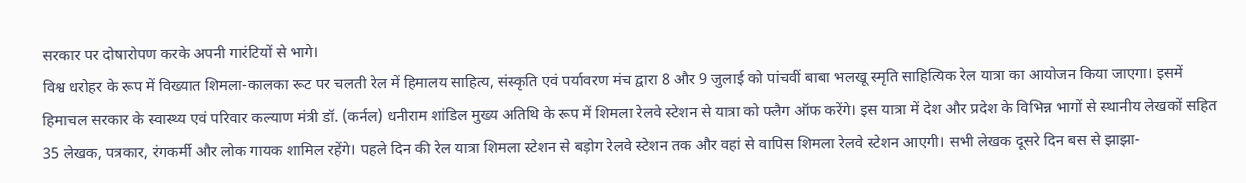सरकार पर दोषारोपण करके अपनी गारंटियों से भागे।
विश्व धरोहर के रूप में विख्यात शिमला-कालका रूट पर चलती रेल में हिमालय साहित्य, संस्कृति एवं पर्यावरण मंच द्वारा 8 और 9 जुलाई को पांचवीं बाबा भलखू स्मृति साहित्यिक रेल यात्रा का आयोजन किया जाएगा। इसमें हिमाचल सरकार के स्वास्थ्य एवं परिवार कल्याण मंत्री डॉ. (कर्नल) धनीराम शांडिल मुख्य अतिथि के रूप में शिमला रेलवे स्टेशन से यात्रा को फ्लैग ऑफ करेंगे। इस यात्रा में देश और प्रदेश के विभिन्न भागों से स्थानीय लेखकों सहित 35 लेखक, पत्रकार, रंगकर्मी और लोक गायक शामिल रहेंगे। पहले दिन की रेल यात्रा शिमला स्टेशन से बड़ोग रेलवे स्टेशन तक और वहां से वापिस शिमला रेलवे स्टेशन आएगी। सभी लेखक दूसरे दिन बस से झाझा-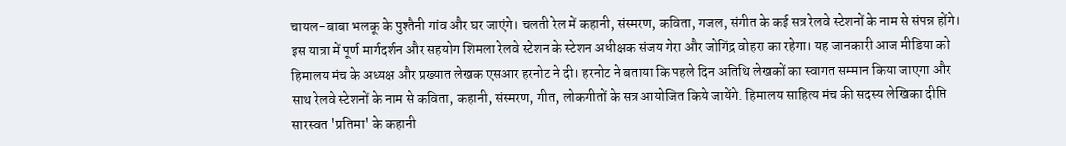चायल-बाबा भलकू के पुश्तैनी गांव और घर जाएंगे। चलती रेल में कहानी, संस्मरण, कविता, गजल, संगीत के कई सत्र रेलवे स्टेशनों के नाम से संपन्न होंगे। इस यात्रा में पूर्ण मार्गदर्शन और सहयोग शिमला रेलवे स्टेशन के स्टेशन अधीक्षक संजय गेरा और जोगिंद्र वोहरा का रहेगा। यह जानकारी आज मीडिया को हिमालय मंच के अध्यक्ष और प्रख्यात लेखक एसआर हरनोट ने दी। हरनोट ने बताया कि पहले दिन अतिथि लेखकों का स्वागत सम्मान किया जाएगा और साथ रेलवे स्टेशनों के नाम से कविता, कहानी, संस्मरण, गीत, लोकगीतों के सत्र आयोजित किये जायेंगे. हिमालय साहित्य मंच की सदस्य लेखिका दीप्ति सारस्वत 'प्रतिमा' के कहानी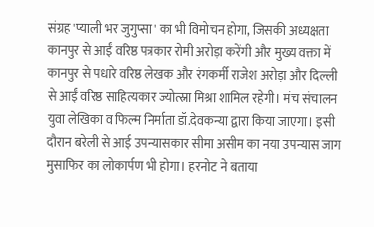संग्रह 'प्याली भर जुगुप्सा' का भी विमोचन होगा, जिसकी अध्यक्षता कानपुर से आईं वरिष्ठ पत्रकार रोमी अरोड़ा करेंगी और मुख्य वक्ता में कानपुर से पधारे वरिष्ठ लेखक और रंगकर्मी राजेश अरोड़ा और दिल्ली से आईं वरिष्ठ साहित्यकार ज्योत्स्ना मिश्रा शामिल रहेगी। मंच संचालन युवा लेखिका व फिल्म निर्माता डॉ.देवकन्या द्वारा किया जाएगा। इसी दौरान बरेली से आई उपन्यासकार सीमा असीम का नया उपन्यास जाग मुसाफिर का लोकार्पण भी होगा। हरनोट ने बताया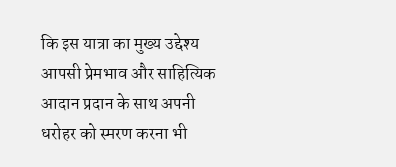कि इस यात्रा का मुख्य उद्देश्य आपसी प्रेमभाव और साहित्यिक आदान प्रदान के साथ अपनी धरोहर को स्मरण करना भी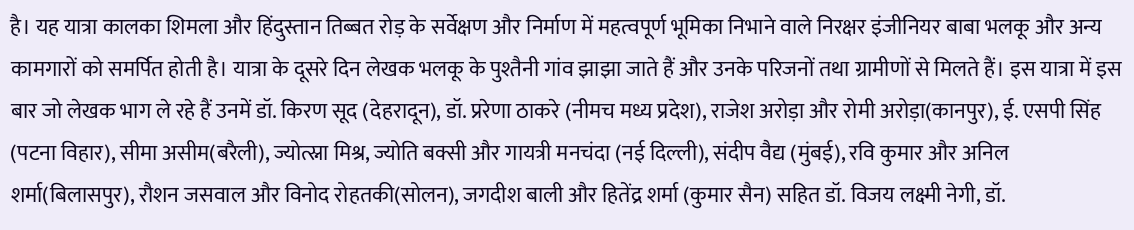है। यह यात्रा कालका शिमला और हिंदुस्तान तिब्बत रोड़ के सर्वेक्षण और निर्माण में महत्वपूर्ण भूमिका निभाने वाले निरक्षर इंजीनियर बाबा भलकू और अन्य कामगारों को समर्पित होती है। यात्रा के दूसरे दिन लेखक भलकू के पुश्तैनी गांव झाझा जाते हैं और उनके परिजनों तथा ग्रामीणों से मिलते हैं। इस यात्रा में इस बार जो लेखक भाग ले रहे हैं उनमें डॉ. किरण सूद (देहरादून), डॉ. प्ररेणा ठाकरे (नीमच मध्य प्रदेश), राजेश अरोड़ा और रोमी अरोड़ा(कानपुर), ई. एसपी सिंह (पटना विहार), सीमा असीम(बरैली), ज्योत्स्ना मिश्र, ज्योति बक्सी और गायत्री मनचंदा (नई दिल्ली), संदीप वैद्य (मुंबई), रवि कुमार और अनिल शर्मा(बिलासपुर), रौशन जसवाल और विनोद रोहतकी(सोलन), जगदीश बाली और हितेंद्र शर्मा (कुमार सैन) सहित डॉ. विजय लक्ष्मी नेगी, डॉ.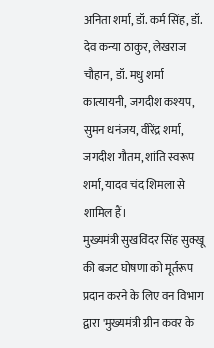अनिता शर्मा, डॉ. कर्म सिंह, डॉ. देव कन्या ठाकुर, लेखराज चौहान, डॉ. मधु शर्मा कात्यायनी, जगदीश कश्यप, सुमन धनंजय, वीरेंद्र शर्मा, जगदीश गौतम, शांति स्वरूप शर्मा, यादव चंद शिमला से शामिल हैं।
मुख्यमंत्री सुखविंदर सिंह सुक्खू की बजट घोषणा को मूर्तरूप प्रदान करने के लिए वन विभाग द्वारा 'मुख्यमंत्री ग्रीन कवर के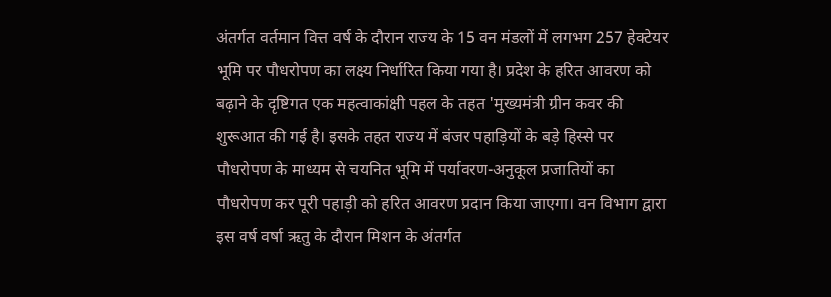अंतर्गत वर्तमान वित्त वर्ष के दौरान राज्य के 15 वन मंडलों में लगभग 257 हेक्टेयर भूमि पर पौधरोपण का लक्ष्य निर्धारित किया गया है। प्रदेश के हरित आवरण को बढ़ाने के दृष्टिगत एक महत्वाकांक्षी पहल के तहत 'मुख्यमंत्री ग्रीन कवर की शुरूआत की गई है। इसके तहत राज्य में बंजर पहाड़ियों के बड़े हिस्से पर पौधरोपण के माध्यम से चयनित भूमि में पर्यावरण-अनुकूल प्रजातियों का पौधरोपण कर पूरी पहाड़ी को हरित आवरण प्रदान किया जाएगा। वन विभाग द्वारा इस वर्ष वर्षा ऋतु के दौरान मिशन के अंतर्गत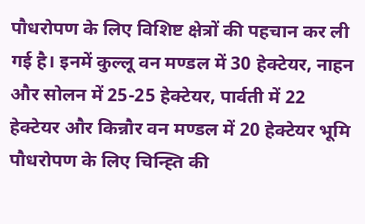पौधरोपण के लिए विशिष्ट क्षेत्रों की पहचान कर ली गई है। इनमें कुल्लू वन मण्डल में 30 हेक्टेयर, नाहन और सोलन में 25-25 हेक्टेयर, पार्वती में 22 हेक्टेयर और किन्नौर वन मण्डल में 20 हेक्टेयर भूमि पौधरोपण के लिए चिन्ह्ति की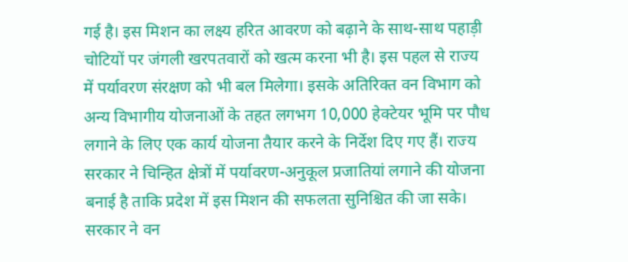गई है। इस मिशन का लक्ष्य हरित आवरण को बढ़ाने के साथ-साथ पहाड़ी चोटियों पर जंगली खरपतवारों को खत्म करना भी है। इस पहल से राज्य में पर्यावरण संरक्षण को भी बल मिलेगा। इसके अतिरिक्त वन विभाग को अन्य विभागीय योजनाओं के तहत लगभग 10,000 हेक्टेयर भूमि पर पौध लगाने के लिए एक कार्य योजना तैयार करने के निर्देश दिए गए हैं। राज्य सरकार ने चिन्हित क्षेत्रों में पर्यावरण-अनुकूल प्रजातियां लगाने की योजना बनाई है ताकि प्रदेश में इस मिशन की सफलता सुनिश्चित की जा सके। सरकार ने वन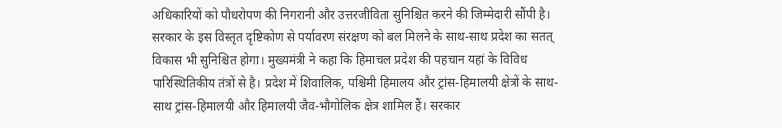अधिकारियों को पौधरोपण की निगरानी और उत्तरजीविता सुनिश्चित करने की जिम्मेदारी सौंपी है। सरकार के इस विस्तृत दृष्टिकोण से पर्यावरण संरक्षण को बल मिलने के साथ-साथ प्रदेश का सतत् विकास भी सुनिश्चित होगा। मुख्यमंत्री ने कहा कि हिमाचल प्रदेश की पहचान यहां के विविध पारिस्थितिकीय तंत्रों से है। प्रदेश में शिवालिक, पश्चिमी हिमालय और ट्रांस-हिमालयी क्षेत्रों के साथ-साथ ट्रांस-हिमालयी और हिमालयी जैव-भौगोलिक क्षेत्र शामिल हैं। सरकार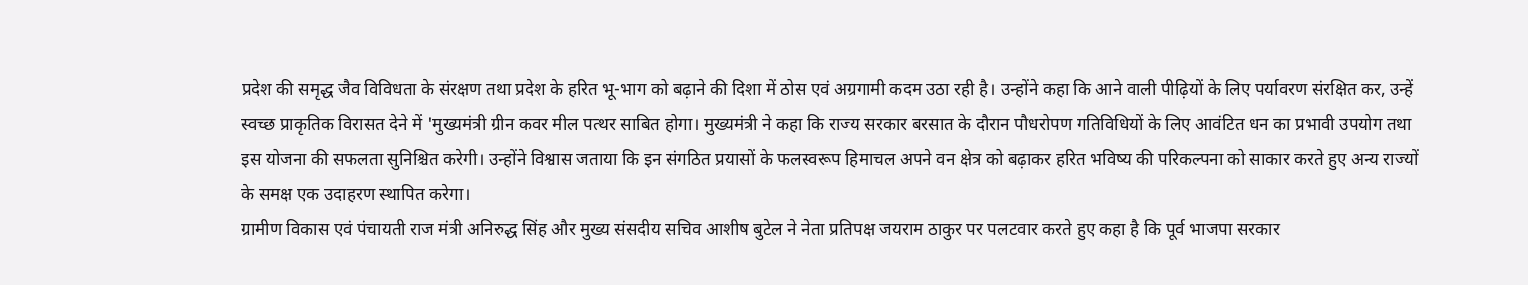प्रदेश की समृद्ध जैव विविधता के संरक्षण तथा प्रदेश के हरित भू-भाग को बढ़ाने की दिशा में ठोस एवं अग्रगामी कदम उठा रही है। उन्होंने कहा कि आने वाली पीढ़ियों के लिए पर्यावरण संरक्षित कर, उन्हें स्वच्छ प्राकृतिक विरासत देने में 'मुख्यमंत्री ग्रीन कवर मील पत्थर साबित होगा। मुख्यमंत्री ने कहा कि राज्य सरकार बरसात के दौरान पौधरोपण गतिविधियों के लिए आवंटित धन का प्रभावी उपयोग तथा इस योजना की सफलता सुनिश्चित करेगी। उन्होंने विश्वास जताया कि इन संगठित प्रयासों के फलस्वरूप हिमाचल अपने वन क्षेत्र को बढ़ाकर हरित भविष्य की परिकल्पना को साकार करते हुए अन्य राज्यों के समक्ष एक उदाहरण स्थापित करेगा।
ग्रामीण विकास एवं पंचायती राज मंत्री अनिरुद्ध सिंह और मुख्य संसदीय सचिव आशीष बुटेल ने नेता प्रतिपक्ष जयराम ठाकुर पर पलटवार करते हुए कहा है कि पूर्व भाजपा सरकार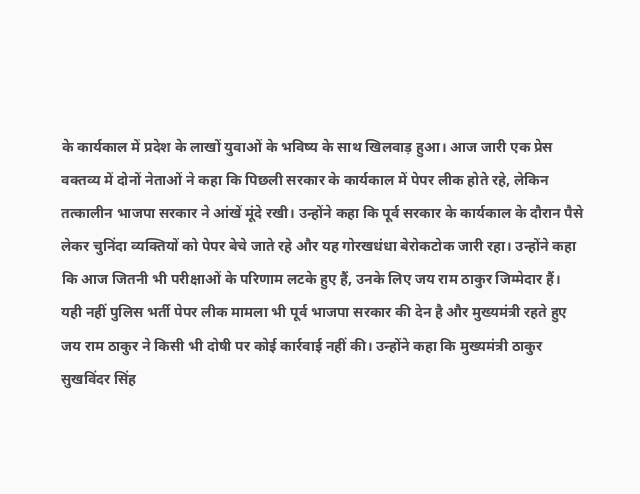के कार्यकाल में प्रदेश के लाखों युवाओं के भविष्य के साथ खिलवाड़ हुआ। आज जारी एक प्रेस वक्तव्य में दोनों नेताओं ने कहा कि पिछली सरकार के कार्यकाल में पेपर लीक होते रहे, लेकिन तत्कालीन भाजपा सरकार ने आंखें मूंदे रखी। उन्होंने कहा कि पूर्व सरकार के कार्यकाल के दौरान पैसे लेकर चुनिंदा व्यक्तियों को पेपर बेचे जाते रहे और यह गोरखधंधा बेरोकटोक जारी रहा। उन्होंने कहा कि आज जितनी भी परीक्षाओं के परिणाम लटके हुए हैं, उनके लिए जय राम ठाकुर जिम्मेदार हैं। यही नहीं पुलिस भर्ती पेपर लीक मामला भी पूर्व भाजपा सरकार की देन है और मुख्यमंत्री रहते हुए जय राम ठाकुर ने किसी भी दोषी पर कोई कार्रवाई नहीं की। उन्होंने कहा कि मुख्यमंत्री ठाकुर सुखविंदर सिंह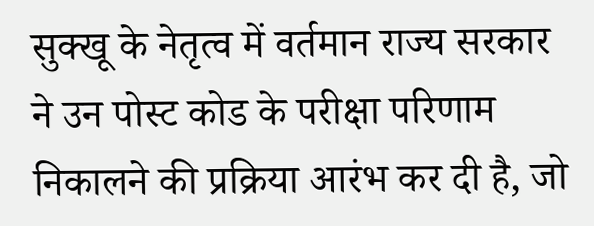सुक्खू के नेतृत्व में वर्तमान राज्य सरकार ने उन पोस्ट कोड के परीक्षा परिणाम निकालने की प्रक्रिया आरंभ कर दी है, जो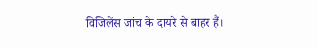विजिलेंस जांच के दायरे से बाहर हैं।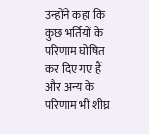उन्होंने कहा कि कुछ भर्तियों के परिणाम घोषित कर दिए गए हैं और अन्य के परिणाम भी शीघ्र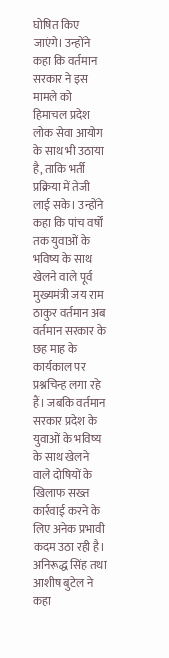घोषित किए जाएंगे। उन्होंने कहा कि वर्तमान सरकार ने इस मामले को हिमाचल प्रदेश लोक सेवा आयोग के साथ भी उठाया है, ताकि भर्ती प्रक्रिया में तेजी लाई सके। उन्होंने कहा कि पांच वर्षों तक युवाओं के भविष्य के साथ खेलने वाले पूर्व मुख्यमंत्री जय राम ठाकुर वर्तमान अब वर्तमान सरकार के छह माह के कार्यकाल पर प्रश्नचिन्ह लगा रहे हैं। जबकि वर्तमान सरकार प्रदेश के युवाओं के भविष्य के साथ खेलने वाले दोषियों के खिलाफ सख्त कार्रवाई करने के लिए अनेक प्रभावी कदम उठा रही है। अनिरूद्ध सिंह तथा आशीष बुटेल ने कहा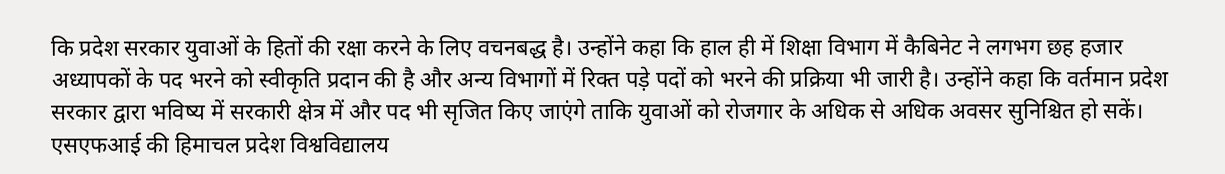कि प्रदेश सरकार युवाओं के हितों की रक्षा करने के लिए वचनबद्ध है। उन्होंने कहा कि हाल ही में शिक्षा विभाग में कैबिनेट ने लगभग छह हजार अध्यापकों के पद भरने को स्वीकृति प्रदान की है और अन्य विभागों में रिक्त पड़े पदों को भरने की प्रक्रिया भी जारी है। उन्होंने कहा कि वर्तमान प्रदेश सरकार द्वारा भविष्य में सरकारी क्षेत्र में और पद भी सृजित किए जाएंगे ताकि युवाओं को रोजगार के अधिक से अधिक अवसर सुनिश्चित हो सकें।
एसएफआई की हिमाचल प्रदेश विश्वविद्यालय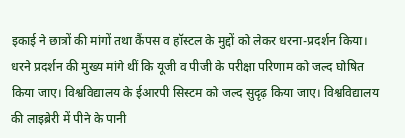इकाई ने छात्रों की मांगों तथा कैंपस व हॉस्टल के मुद्दों को लेकर धरना-प्रदर्शन किया। धरने प्रदर्शन की मुख्य मांगे थीं कि यूजी व पीजी के परीक्षा परिणाम को जल्द घोषित किया जाए। विश्वविद्यालय के ईआरपी सिस्टम को जल्द सुदृढ़ किया जाए। विश्वविद्यालय की लाइब्रेरी में पीने के पानी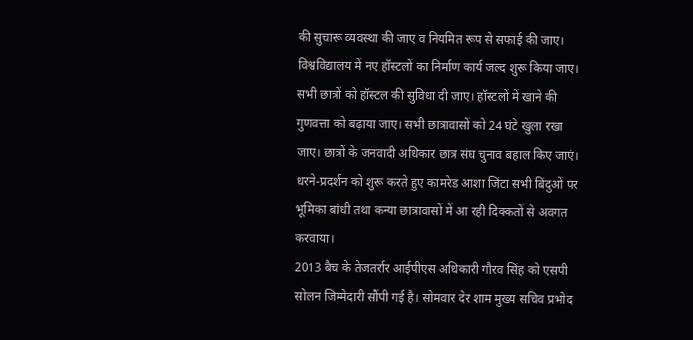की सुचारू व्यवस्था की जाए व नियमित रूप से सफाई की जाए। विश्वविद्यालय में नए हॉस्टलों का निर्माण कार्य जल्द शुरू किया जाए। सभी छात्रों को हॉस्टल की सुविधा दी जाए। हॉस्टलों में खाने की गुणवत्ता को बढ़ाया जाए। सभी छात्रावासों को 24 घंटे खुला रखा जाए। छात्रों के जनवादी अधिकार छात्र संघ चुनाव बहाल किए जाएं। धरने-प्रदर्शन को शुरू करते हुए कामरेड आशा जिंटा सभी बिंदुओं पर भूमिका बांधी तथा कन्या छात्रावासों में आ रही दिक्कतों से अवगत करवाया।
2013 बैच के तेजतर्रार आईपीएस अधिकारी गौरव सिंह को एसपी सोलन जिम्मेदारी सौंपी गई है। सोमवार देर शाम मुख्य सचिव प्रभोद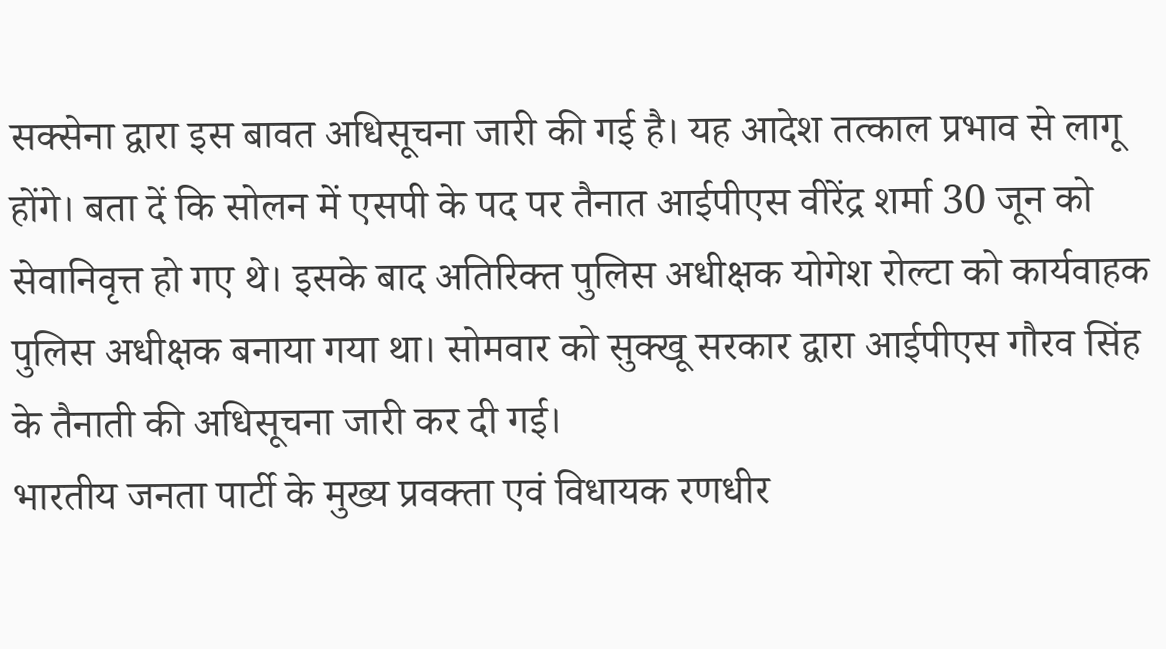सक्सेना द्वारा इस बावत अधिसूचना जारी की गई है। यह आदेश तत्काल प्रभाव से लागू होंगे। बता दें कि सोलन में एसपी के पद पर तैनात आईपीएस वीरेंद्र शर्मा 30 जून को सेवानिवृत्त हो गए थे। इसके बाद अतिरिक्त पुलिस अधीक्षक योगेश रोल्टा को कार्यवाहक पुलिस अधीक्षक बनाया गया था। सोमवार को सुक्खू सरकार द्वारा आईपीएस गौरव सिंह के तैनाती की अधिसूचना जारी कर दी गई।
भारतीय जनता पार्टी के मुख्य प्रवक्ता एवं विधायक रणधीर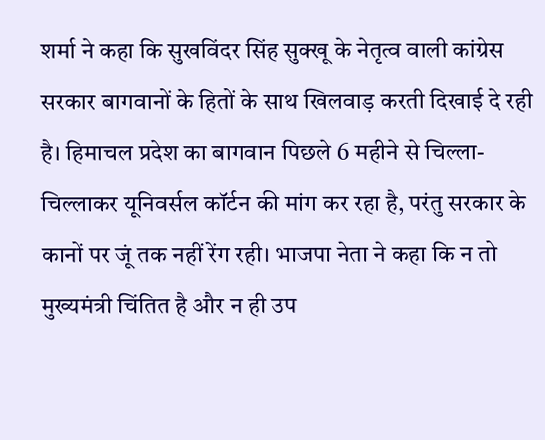शर्मा ने कहा कि सुखविंदर सिंह सुक्खू के नेतृत्व वाली कांग्रेस सरकार बागवानों के हितों के साथ खिलवाड़ करती दिखाई दे रही है। हिमाचल प्रदेश का बागवान पिछले 6 महीने से चिल्ला-चिल्लाकर यूनिवर्सल कॉर्टन की मांग कर रहा है, परंतु सरकार के कानों पर जूं तक नहीं रेंग रही। भाजपा नेता ने कहा कि न तो मुख्यमंत्री चिंतित है और न ही उप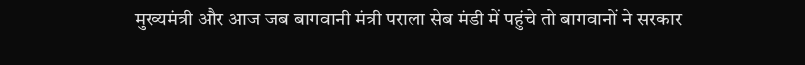मुख्यमंत्री और आज जब बागवानी मंत्री पराला सेब मंडी में पहुंचे तो बागवानों ने सरकार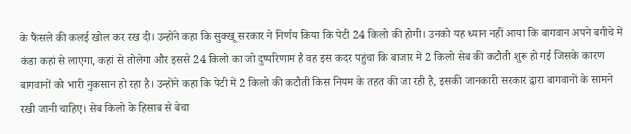के फैंसले की कलई खोल कर रख दी। उन्होंने कहा कि सुक्खू सरकार ने निर्णय किया कि पेटी 24 किलो की होगी। उनको यह ध्यान नहीं आया कि बागवान अपने बगीचे में कंडा कहां से लाएगा, कहां से तोलेगा और इससे 24 किलो का जो दुष्परिणाम है वह इस कदर पहुंचा कि बाजार में 2 किलो सेब की कटौती शुरू हो गई जिसके कारण बागवानों को भारी नुकसान हो रहा है। उन्होंने कहा कि पेटी में 2 किलो की कटौती किस नियम के तहत की जा रही है, इसकी जानकारी सरकार द्वारा बागवानों के सामने रखी जानी चाहिए। सेब किलो के हिसाब से बेचा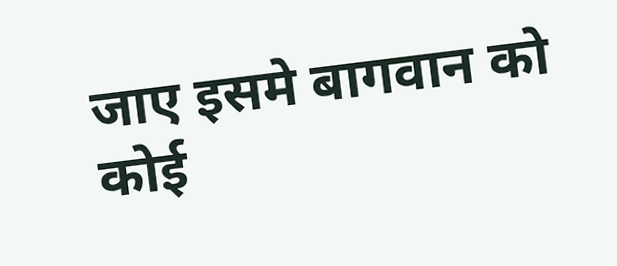जाए इसमे बागवान को कोई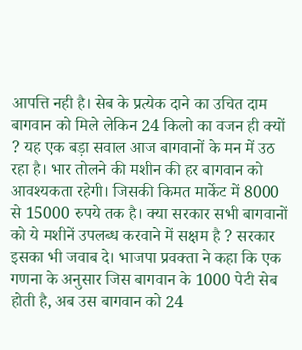आपत्ति नही है। सेब के प्रत्येक दाने का उचित दाम बागवान को मिले लेकिन 24 किलो का वजन ही क्यों ? यह एक बड़ा सवाल आज बागवानों के मन में उठ रहा है। भार तोलने की मशीन की हर बागवान को आवश्यकता रहेगी। जिसकी किमत मार्केट में 8000 से 15000 रुपये तक है। क्या सरकार सभी बागवानों को ये मशीनें उपलब्ध करवाने में सक्षम है ? सरकार इसका भी जवाब दे। भाजपा प्रवक्ता ने कहा कि एक गणना के अनुसार जिस बागवान के 1000 पेटी सेब होती है, अब उस बागवान को 24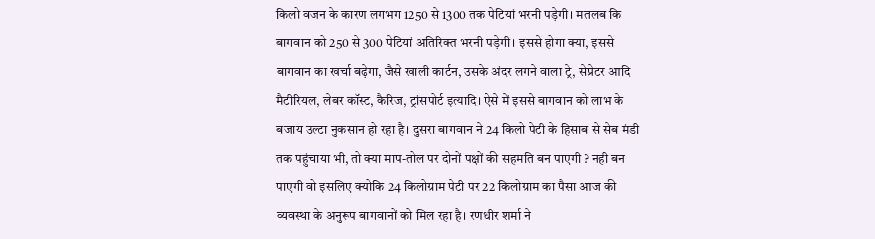किलो वजन के कारण लगभग 1250 से 1300 तक पेटियां भरनी पड़ेगी। मतलब कि बागवान को 250 से 300 पेटियां अतिरिक्त भरनी पड़ेगी। इससे होगा क्या, इससे बागवान का खर्चा बढ़ेगा, जैसे खाली कार्टन, उसके अंदर लगने वाला ट्रे, सेप्रेटर आदि मैटीरियल, लेबर कॉस्ट, कैरिज, ट्रांसपोर्ट इत्यादि। ऐसे में इससे बागवान को लाभ के बजाय उल्टा नुकसान हो रहा है। दुसरा बागवान ने 24 किलो पेटी के हिसाब से सेब मंडी तक पहुंचाया भी, तो क्या माप-तोल पर दोनों पक्षों की सहमति बन पाएगी ? नही बन पाएगी वो इसलिए क्योकि 24 किलोग्राम पेटी पर 22 किलोग्राम का पैसा आज की व्यवस्था के अनुरूप बागवानों को मिल रहा है। रणधीर शर्मा ने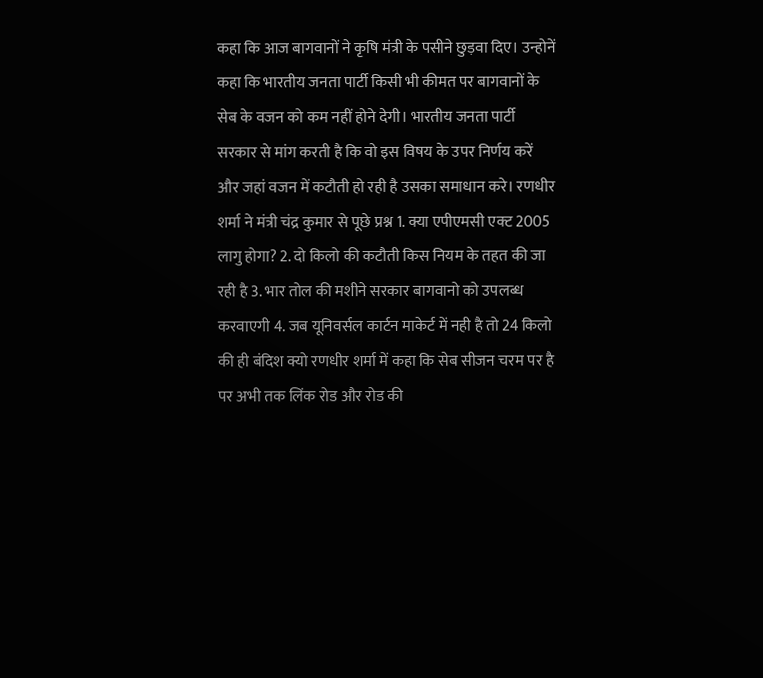कहा कि आज बागवानों ने कृषि मंत्री के पसीने छुड़वा दिए। उन्होनें कहा कि भारतीय जनता पार्टी किसी भी कीमत पर बागवानों के सेब के वजन को कम नहीं होने देगी। भारतीय जनता पार्टी सरकार से मांग करती है कि वो इस विषय के उपर निर्णय करें और जहां वजन में कटौती हो रही है उसका समाधान करे। रणधीर शर्मा ने मंत्री चंद्र कुमार से पूछे प्रश्न 1. क्या एपीएमसी एक्ट 2005 लागु होगा? 2. दो किलो की कटौती किस नियम के तहत की जा रही है 3. भार तोल की मशीने सरकार बागवानो को उपलब्ध करवाएगी 4. जब यूनिवर्सल कार्टन माकेर्ट में नही है तो 24 किलो की ही बंदिश क्यो रणधीर शर्मा में कहा कि सेब सीजन चरम पर है पर अभी तक लिंक रोड और रोड की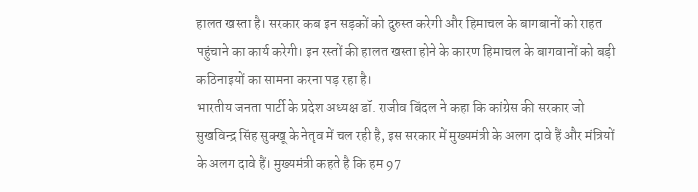हालत खस्ता है। सरकार कब इन सड़कों को दुरुस्त करेगी और हिमाचल के बागबानों को राहत पहुंचाने का कार्य करेगी। इन रस्तों की हालत खस्ता होने के कारण हिमाचल के बागवानों को बड़ी कठिनाइयों का सामना करना पड़ रहा है।
भारतीय जनता पार्टी के प्रदेश अध्यक्ष डॉ. राजीव बिंदल ने कहा कि कांग्रेस की सरकार जो सुखविन्द्र सिंह सुक्खू के नेतृव में चल रही है, इस सरकार में मुख्यमंत्री के अलग दावे हैं और मंत्रियों के अलग दावे हैं। मुख्यमंत्री कहते है कि हम 97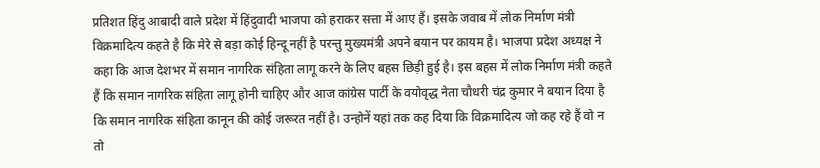प्रतिशत हिंदु आबादी वाले प्रदेश में हिंदुवादी भाजपा को हराकर सत्ता में आए हैं। इसके जवाब में लोक निर्माण मंत्री विक्रमादित्य कहते है कि मेरे से बड़ा कोई हिन्दू नहीं है परन्तु मुख्यमंत्री अपने बयान पर कायम है। भाजपा प्रदेश अध्यक्ष ने कहा कि आज देशभर में समान नागरिक संहिता लागू करने के लिए बहस छिड़ी हुई है। इस बहस में लोक निर्माण मंत्री कहते हैं कि समान नागरिक संहिता लागू होनी चाहिए और आज कांग्रेस पार्टी के वयोवृद्ध नेता चौधरी चंद्र कुमार ने बयान दिया है कि समान नागरिक संहिता कानून की कोई जरूरत नहीं है। उन्होनें यहां तक कह दिया कि विक्रमादित्य जो कह रहे हैं वो न तो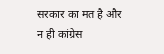सरकार का मत है और न ही कांग्रेस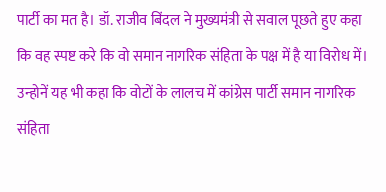पार्टी का मत है। डॉ. राजीव बिंदल ने मुख्यमंत्री से सवाल पूछते हुए कहा कि वह स्पष्ट करे कि वो समान नागरिक संहिता के पक्ष में है या विरोध में। उन्होनें यह भी कहा कि वोटों के लालच में कांग्रेस पार्टी समान नागरिक संहिता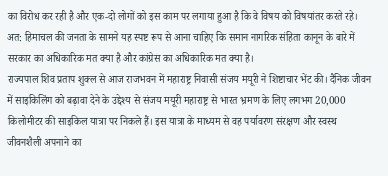का विरोध कर रही है और एक-दो लोगों को इस काम पर लगाया हुआ है कि वे विषय को विषयांतर करते रहे। अत: हिमाचल की जनता के सामने यह स्पष्ट रूप से आना चाहिए कि समान नागरिक संहिता कानून के बारे में सरकार का अधिकारिक मत क्या है और कांग्रेस का अधिकारिक मत क्या है।
राज्यपाल शिव प्रताप शुक्ल से आज राजभवन में महाराष्ट्र निवासी संजय मयूरी ने शिष्टाचार भेंट की। दैनिक जीवन में साइकिलिंग को बढ़ावा देने के उद्देश्य से संजय मयूरी महाराष्ट्र से भारत भ्रमण के लिए लगभग 20,000 किलोमीटर की साइकिल यात्रा पर निकले हैं। इस यात्रा के माध्यम से वह पर्यावरण संरक्षण और स्वस्थ जीवनशैली अपनाने का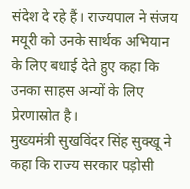संदेश दे रहे हैं। राज्यपाल ने संजय मयूरी को उनके सार्थक अभियान के लिए बधाई देते हुए कहा कि उनका साहस अन्यों के लिए प्रेरणास्रोत है।
मुख्यमंत्री सुखविंदर सिंह सुक्खू ने कहा कि राज्य सरकार पड़ोसी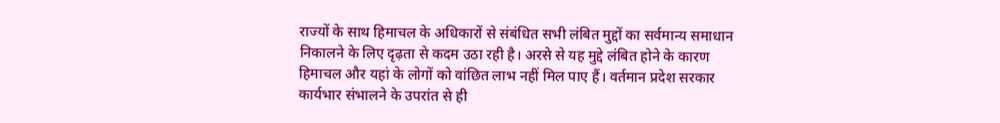राज्यों के साथ हिमाचल के अधिकारों से संबंधित सभी लंबित मुद्दों का सर्वमान्य समाधान निकालने के लिए दृढ़ता से कदम उठा रही है। अरसे से यह मुद्दे लंबित होने के कारण हिमाचल और यहां के लोगों को वांछित लाभ नहीं मिल पाए हैं। वर्तमान प्रदेश सरकार कार्यभार संभालने के उपरांत से ही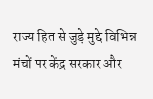राज्य हित से जुड़े मुद्दे विभिन्न मंचों पर केंद्र सरकार और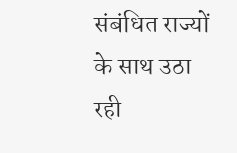संबंधित राज्यों के साथ उठा रही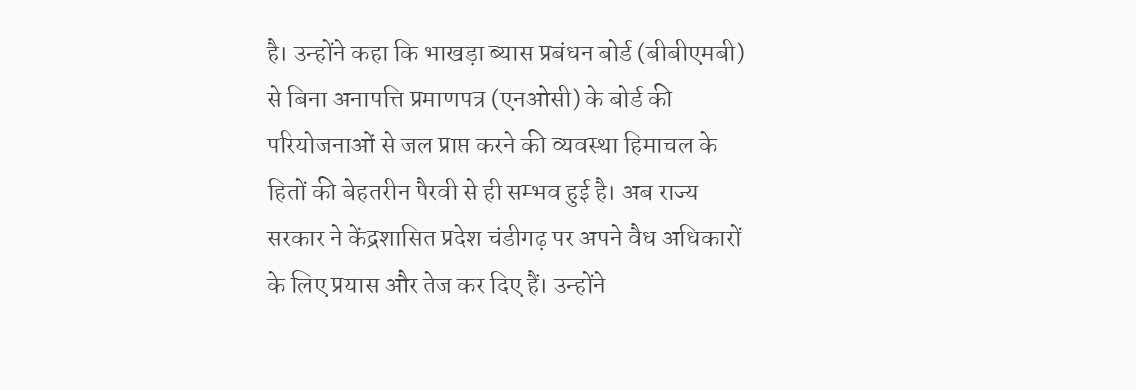है। उन्होंने कहा कि भाखड़ा ब्यास प्रबंधन बोर्ड (बीबीएमबी) से बिना अनापत्ति प्रमाणपत्र (एनओसी) के बोर्ड की परियोजनाओं से जल प्राप्त करने की व्यवस्था हिमाचल के हितों की बेहतरीन पैरवी से ही सम्भव हुई है। अब राज्य सरकार ने केंद्रशासित प्रदेश चंडीगढ़ पर अपने वैध अधिकारों के लिए प्रयास और तेज कर दिए हैं। उन्होंने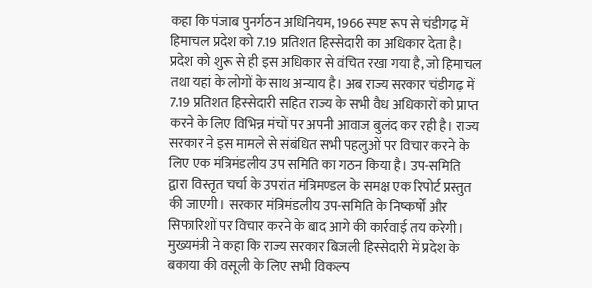कहा कि पंजाब पुनर्गठन अधिनियम, 1966 स्पष्ट रूप से चंडीगढ़ में हिमाचल प्रदेश को 7.19 प्रतिशत हिस्सेदारी का अधिकार देता है। प्रदेश को शुरू से ही इस अधिकार से वंचित रखा गया है, जो हिमाचल तथा यहां के लोगों के साथ अन्याय है। अब राज्य सरकार चंडीगढ़ में 7.19 प्रतिशत हिस्सेदारी सहित राज्य के सभी वैध अधिकारों को प्राप्त करने के लिए विभिन्न मंचों पर अपनी आवाज बुलंद कर रही है। राज्य सरकार ने इस मामले से संबंधित सभी पहलुओं पर विचार करने के लिए एक मंत्रिमंडलीय उप समिति का गठन किया है। उप-समिति द्वारा विस्तृत चर्चा के उपरांत मंत्रिमण्डल के समक्ष एक रिपोर्ट प्रस्तुत की जाएगी। सरकार मंत्रिमंडलीय उप-समिति के निष्कर्षों और सिफारिशों पर विचार करने के बाद आगे की कार्रवाई तय करेगी। मुख्यमंत्री ने कहा कि राज्य सरकार बिजली हिस्सेदारी में प्रदेश के बकाया की वसूली के लिए सभी विकल्प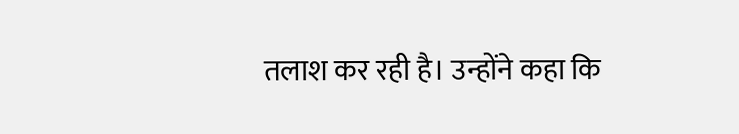तलाश कर रही है। उन्होंने कहा कि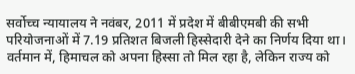सर्वोच्च न्यायालय ने नवंबर, 2011 में प्रदेश में बीबीएमबी की सभी परियोजनाओं में 7.19 प्रतिशत बिजली हिस्सेदारी देने का निर्णय दिया था। वर्तमान में, हिमाचल को अपना हिस्सा तो मिल रहा है, लेकिन राज्य को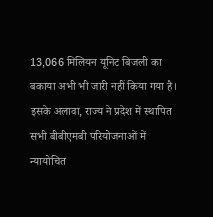13,066 मिलियन यूनिट बिजली का बकाया अभी भी जारी नहीं किया गया है। इसके अलावा, राज्य ने प्रदेश में स्थापित सभी बीबीएमबी परियोजनाओं में न्यायोचित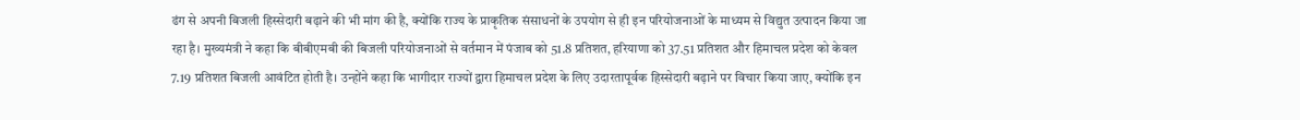ढंग से अपनी बिजली हिस्सेदारी बढ़ाने की भी मांग की है, क्योंकि राज्य के प्राकृतिक संसाधनों के उपयोग से ही इन परियोजनाओं के माध्यम से विद्युत उत्पादन किया जा रहा है। मुख्यमंत्री ने कहा कि बीबीएमबी की बिजली परियोजनाओं से वर्तमान में पंजाब को 51.8 प्रतिशत, हरियाणा को 37.51 प्रतिशत और हिमाचल प्रदेश को केवल 7.19 प्रतिशत बिजली आवंटित होती है। उन्होंने कहा कि भागीदार राज्यों द्वारा हिमाचल प्रदेश के लिए उदारतापूर्वक हिस्सेदारी बढ़ाने पर विचार किया जाए, क्योंकि इन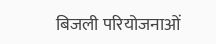बिजली परियोजनाओं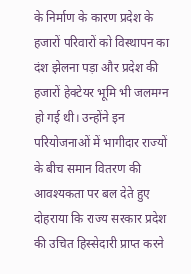के निर्माण के कारण प्रदेश के हजारों परिवारों को विस्थापन का दंश झेलना पड़ा और प्रदेश की हजारों हेक्टेयर भूमि भी जलमग्न हो गई थी। उन्होंने इन परियोजनाओं में भागीदार राज्यों के बीच समान वितरण की आवश्यकता पर बल देते हुए दोहराया कि राज्य सरकार प्रदेश की उचित हिस्सेदारी प्राप्त करने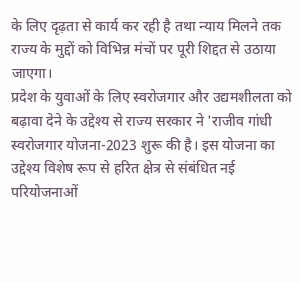के लिए दृढ़ता से कार्य कर रही है तथा न्याय मिलने तक राज्य के मुद्दों को विभिन्न मंचों पर पूरी शिद्दत से उठाया जाएगा।
प्रदेश के युवाओं के लिए स्वरोजगार और उद्यमशीलता को बढ़ावा देने के उद्देश्य से राज्य सरकार ने 'राजीव गांधी स्वरोजगार योजना-2023 शुरू की है। इस योजना का उद्देश्य विशेष रूप से हरित क्षेत्र से संबंधित नई परियोजनाओं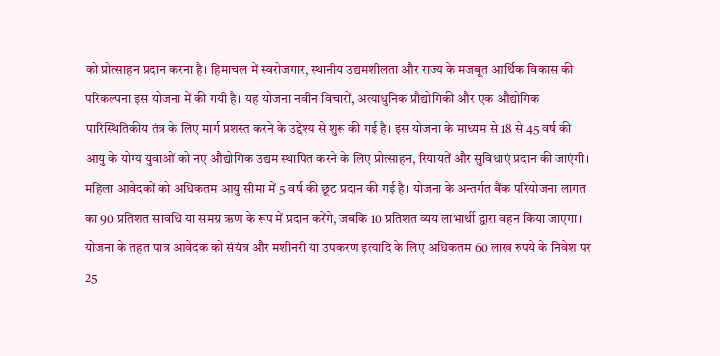को प्रोत्साहन प्रदान करना है। हिमाचल में स्वरोजगार, स्थानीय उद्यमशीलता और राज्य के मजबूत आर्थिक विकास की परिकल्पना इस योजना में की गयी है। यह योजना नवीन विचारों, अत्याधुनिक प्रौद्योगिकी और एक औद्योगिक पारिस्थितिकीय तंत्र के लिए मार्ग प्रशस्त करने के उद्देश्य से शुरू की गई है। इस योजना के माध्यम से 18 से 45 वर्ष की आयु के योग्य युवाओं को नए औद्योगिक उद्यम स्थापित करने के लिए प्रोत्साहन, रियायतें और सुविधाएं प्रदान की जाएंगी। महिला आवेदकों को अधिकतम आयु सीमा में 5 वर्ष की छूट प्रदान की गई है। योजना के अन्तर्गत बैंक परियोजना लागत का 90 प्रतिशत सावधि या समग्र ऋण के रूप में प्रदान करेंगे, जबकि 10 प्रतिशत व्यय लाभार्थी द्वारा वहन किया जाएगा। योजना के तहत पात्र आवेदक को संयंत्र और मशीनरी या उपकरण इत्यादि के लिए अधिकतम 60 लाख रुपये के निवेश पर 25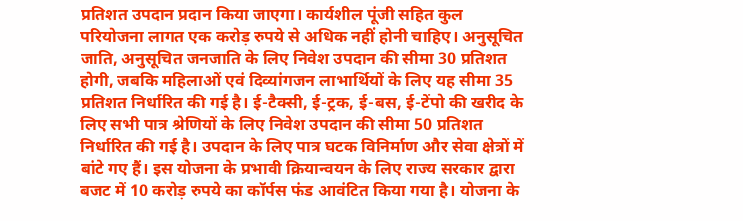प्रतिशत उपदान प्रदान किया जाएगा। कार्यशील पूंजी सहित कुल परियोजना लागत एक करोड़ रुपये से अधिक नहीं होनी चाहिए। अनुसूचित जाति, अनुसूचित जनजाति के लिए निवेश उपदान की सीमा 30 प्रतिशत होगी, जबकि महिलाओं एवं दिव्यांगजन लाभार्थियों के लिए यह सीमा 35 प्रतिशत निर्धारित की गई है। ई-टैक्सी, ई-ट्रक, ई-बस, ई-टेंपो की खरीद के लिए सभी पात्र श्रेणियों के लिए निवेश उपदान की सीमा 50 प्रतिशत निर्धारित की गई है। उपदान के लिए पात्र घटक विनिर्माण और सेवा क्षेत्रों में बांटे गए हैं। इस योजना के प्रभावी क्रियान्वयन के लिए राज्य सरकार द्वारा बजट में 10 करोड़ रुपये का कॉर्पस फंड आवंटित किया गया है। योजना के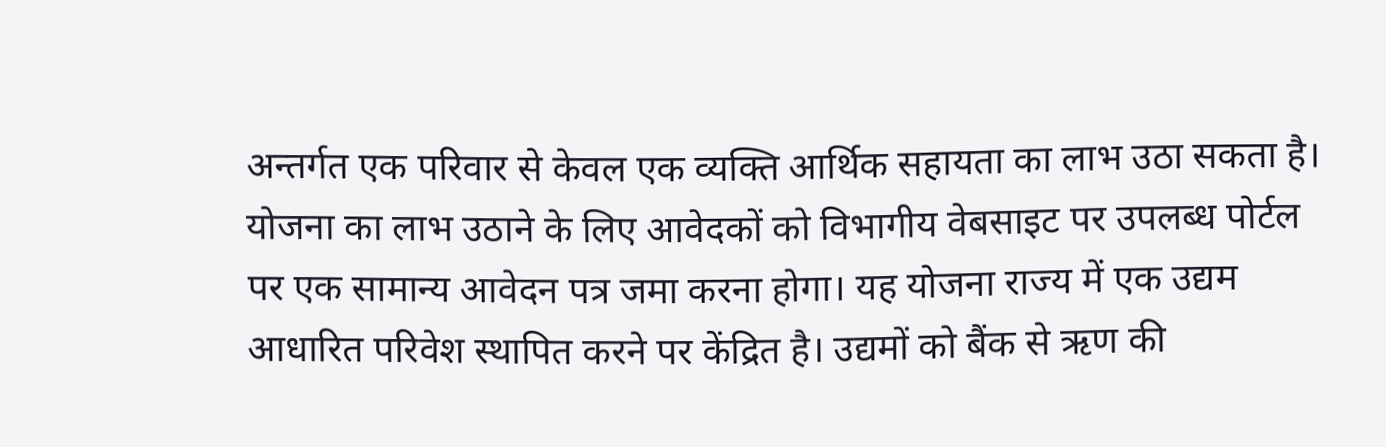अन्तर्गत एक परिवार से केवल एक व्यक्ति आर्थिक सहायता का लाभ उठा सकता है। योजना का लाभ उठाने के लिए आवेदकों को विभागीय वेबसाइट पर उपलब्ध पोर्टल पर एक सामान्य आवेदन पत्र जमा करना होगा। यह योजना राज्य में एक उद्यम आधारित परिवेश स्थापित करने पर केंद्रित है। उद्यमों को बैंक से ऋण की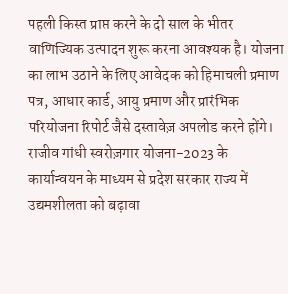पहली किस्त प्राप्त करने के दो साल के भीतर वाणिज्यिक उत्पादन शुरू करना आवश्यक है। योजना का लाभ उठाने के लिए आवेदक को हिमाचली प्रमाण पत्र, आधार कार्ड, आयु प्रमाण और प्रारंभिक परियोजना रिपोर्ट जैसे दस्तावेज़ अपलोड करने होंगे। राजीव गांधी स्वरोज़गार योजना-2023 के कार्यान्वयन के माध्यम से प्रदेश सरकार राज्य में उद्यमशीलता को बढ़ावा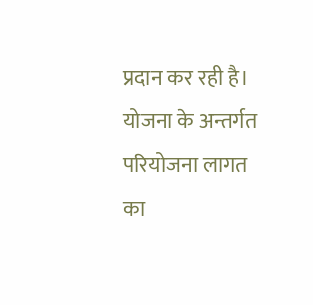प्रदान कर रही है। योजना के अन्तर्गत परियोजना लागत का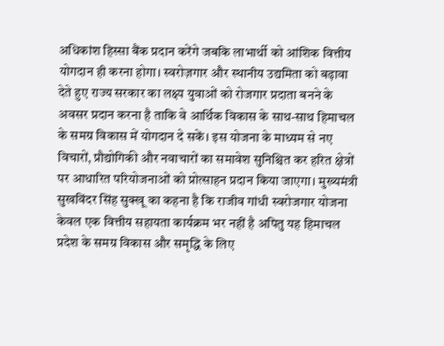अधिकांश हिस्सा बैंक प्रदान करेंगे जबकि लाभार्थी को आंशिक वित्तीय योगदान ही करना होगा। स्वरोज़गार और स्थानीय उद्यमिता को बढ़ावा देते हुए राज्य सरकार का लक्ष्य युवाओं को रोजगार प्रदाता बनने के अवसर प्रदान करना है ताकि वे आर्थिक विकास के साथ-साथ हिमाचल के समग्र विकास में योगदान दे सकें। इस योजना के माध्यम से नए विचारों, प्रौद्योगिकी और नवाचारों का समावेश सुनिश्चित कर हरित क्षेत्रों पर आधारित परियोजनाओं को प्रोत्साहन प्रदान किया जाएगा। मुख्यमंत्री सुखविंदर सिंह सुक्खू का कहना है कि राजीव गांधी स्वरोजगार योजना केवल एक वित्तीय सहायता कार्यक्रम भर नहीं है अपितु यह हिमाचल प्रदेश के समग्र विकास और समृद्धि के लिए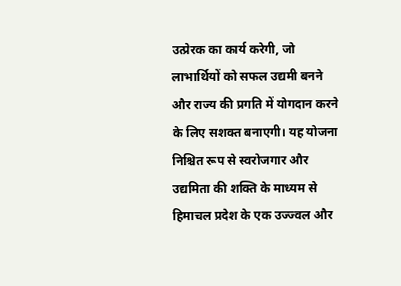उत्प्रेरक का कार्य करेगी, जो लाभार्थियों को सफल उद्यमी बनने और राज्य की प्रगति में योगदान करने के लिए सशक्त बनाएगी। यह योजना निश्चित रूप से स्वरोजगार और उद्यमिता की शक्ति के माध्यम से हिमाचल प्रदेश के एक उज्ज्वल और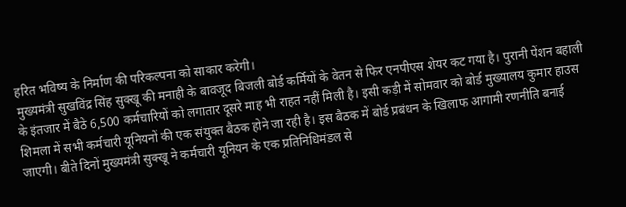हरित भविष्य के निर्माण की परिकल्पना को साकार करेगी।
मुख्यमंत्री सुखविंद्र सिंह सुक्खू की मनाही के बावजूद बिजली बोर्ड कर्मियों के वेतन से फिर एनपीएस शेयर कट गया है। पुरानी पेंशन बहाली के इंतजार में बैठे 6,500 कर्मचारियों को लगातार दूसरे माह भी राहत नहीं मिली है। इसी कड़ी में सोमवार को बोर्ड मुख्यालय कुमार हाउस शिमला में सभी कर्मचारी यूनियनों की एक संयुक्त बैठक होने जा रही है। इस बैठक में बोर्ड प्रबंधन के खिलाफ आगामी रणनीति बनाई जाएगी। बीते दिनों मुख्यमंत्री सुक्खू ने कर्मचारी यूनियन के एक प्रतिनिधिमंडल से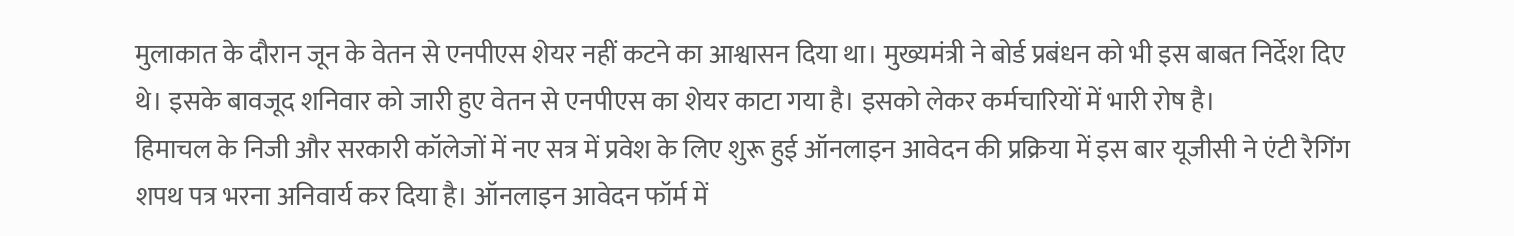मुलाकात के दौरान जून के वेतन से एनपीएस शेयर नहीं कटने का आश्वासन दिया था। मुख्यमंत्री ने बोर्ड प्रबंधन को भी इस बाबत निर्देश दिए थे। इसके बावजूद शनिवार को जारी हुए वेतन से एनपीएस का शेयर काटा गया है। इसको लेकर कर्मचारियों में भारी रोष है।
हिमाचल के निजी और सरकारी कॉलेजों में नए सत्र में प्रवेश के लिए शुरू हुई ऑनलाइन आवेदन की प्रक्रिया में इस बार यूजीसी ने एंटी रैगिंग शपथ पत्र भरना अनिवार्य कर दिया है। ऑनलाइन आवेदन फॉर्म में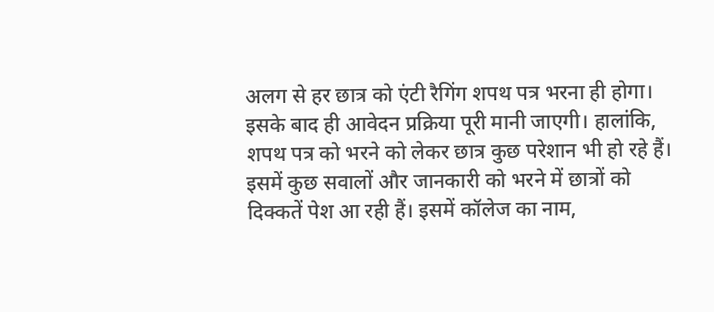अलग से हर छात्र को एंटी रैगिंग शपथ पत्र भरना ही होगा। इसके बाद ही आवेदन प्रक्रिया पूरी मानी जाएगी। हालांकि, शपथ पत्र को भरने को लेकर छात्र कुछ परेशान भी हो रहे हैं। इसमें कुछ सवालों और जानकारी को भरने में छात्रों को दिक्कतें पेश आ रही हैं। इसमें कॉलेज का नाम,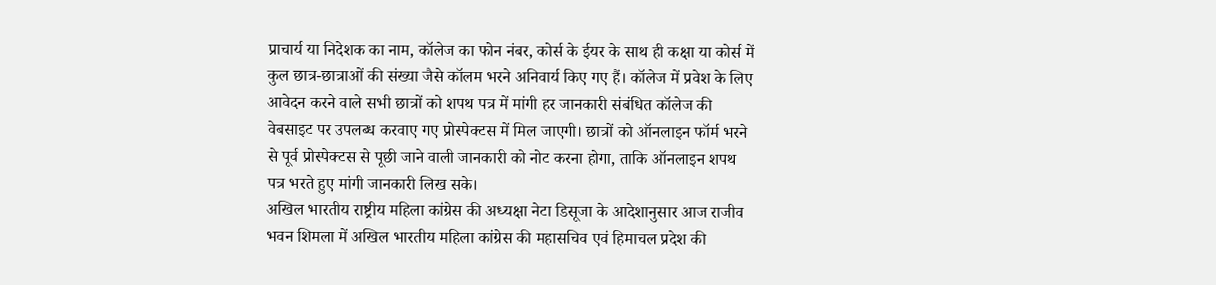प्राचार्य या निदेशक का नाम, कॉलेज का फोन नंबर, कोर्स के ईयर के साथ ही कक्षा या कोर्स में कुल छात्र-छात्राओं की संख्या जैसे कॉलम भरने अनिवार्य किए गए हैं। कॉलेज में प्रवेश के लिए आवेदन करने वाले सभी छात्रों को शपथ पत्र में मांगी हर जानकारी संबंधित कॉलेज की वेबसाइट पर उपलब्ध करवाए गए प्रोस्पेक्टस में मिल जाएगी। छात्रों को ऑनलाइन फॉर्म भरने से पूर्व प्रोस्पेक्टस से पूछी जाने वाली जानकारी को नोट करना होगा, ताकि ऑनलाइन शपथ पत्र भरते हुए मांगी जानकारी लिख सके।
अखिल भारतीय राष्ट्रीय महिला कांग्रेस की अध्यक्षा नेटा डिसूजा के आदेशानुसार आज राजीव भवन शिमला में अखिल भारतीय महिला कांग्रेस की महासचिव एवं हिमाचल प्रदेश की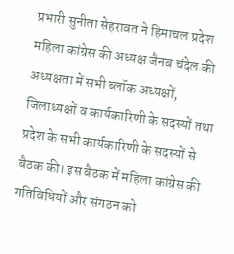प्रभारी सुनीता सेहरावत ने हिमाचल प्रदेश महिला कांग्रेस की अध्यक्ष जैनब चंदेल की अध्यक्षता में सभी ब्लॉक अध्यक्षों, जिलाध्यक्षों व कार्यकारिणी के सदस्यों तथा प्रदेश के सभी कार्यकारिणी के सदस्यों से बैठक की। इस बैठक में महिला कांग्रेस की गतिविधियों और संगठन को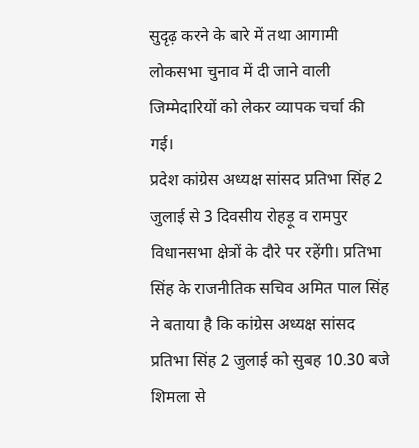सुदृढ़ करने के बारे में तथा आगामी लोकसभा चुनाव में दी जाने वाली जिम्मेदारियों को लेकर व्यापक चर्चा की गई।
प्रदेश कांग्रेस अध्यक्ष सांसद प्रतिभा सिंह 2 जुलाई से 3 दिवसीय रोहड़ू व रामपुर विधानसभा क्षेत्रों के दौरे पर रहेंगी। प्रतिभा सिंह के राजनीतिक सचिव अमित पाल सिंह ने बताया है कि कांग्रेस अध्यक्ष सांसद प्रतिभा सिंह 2 जुलाई को सुबह 10.30 बजे शिमला से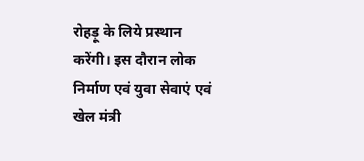रोहड़ू के लिये प्रस्थान करेंगी। इस दौरान लोक निर्माण एवं युवा सेवाएं एवं खेल मंत्री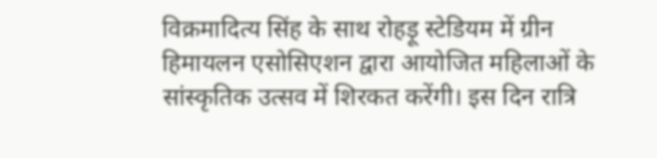विक्रमादित्य सिंह के साथ रोहड़ू स्टेडियम में ग्रीन हिमायलन एसोसिएशन द्वारा आयोजित महिलाओं के सांस्कृतिक उत्सव में शिरकत करेंगी। इस दिन रात्रि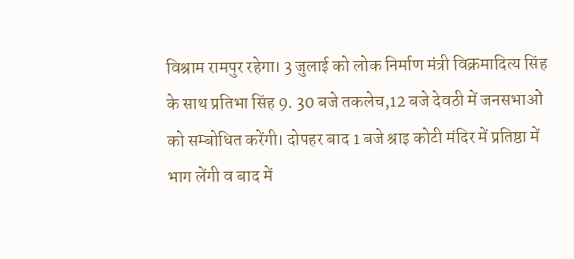विश्राम रामपुर रहेगा। 3 जुलाई को लोक निर्माण मंत्री विक्रमादित्य सिंह के साथ प्रतिभा सिंह 9. 30 बजे तकलेच,12 बजे देवठी में जनसभाओं को सम्बोधित करेंगी। दोपहर बाद 1 बजे श्राइ कोटी मंदिर में प्रतिष्ठा में भाग लेंगी व बाद में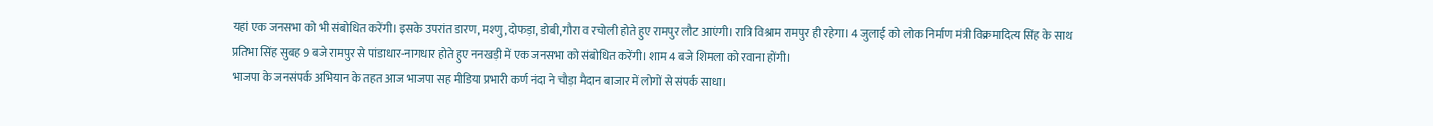यहां एक जनसभा को भी संबोधित करेंगी। इसके उपरांत डारण, मश्णु,दोफड़ा, डोबी,गौरा व रचोली होते हुए रामपुर लौट आएंगी। रात्रि विश्राम रामपुर ही रहेगा। 4 जुलाई को लोक निर्माण मंत्री विक्रमादित्य सिंह के साथ प्रतिभा सिंह सुबह 9 बजे रामपुर से पांडाधार-नागधार होते हुए ननखड़ी में एक जनसभा को संबोधित करेंगी। शाम 4 बजे शिमला को रवाना होंगी।
भाजपा के जनसंपर्क अभियान के तहत आज भाजपा सह मीडिया प्रभारी कर्ण नंदा ने चौड़ा मैदान बाजार में लोगों से संपर्क साधा।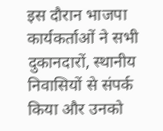इस दौरान भाजपा कार्यकर्ताओं ने सभी दुकानदारों, स्थानीय निवासियों से संपर्क किया और उनको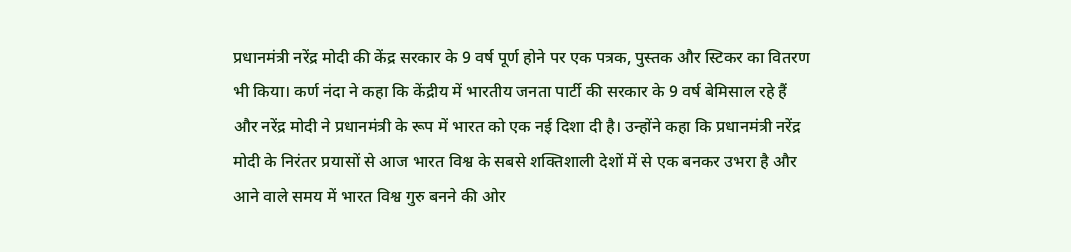प्रधानमंत्री नरेंद्र मोदी की केंद्र सरकार के 9 वर्ष पूर्ण होने पर एक पत्रक, पुस्तक और स्टिकर का वितरण भी किया। कर्ण नंदा ने कहा कि केंद्रीय में भारतीय जनता पार्टी की सरकार के 9 वर्ष बेमिसाल रहे हैं और नरेंद्र मोदी ने प्रधानमंत्री के रूप में भारत को एक नई दिशा दी है। उन्होंने कहा कि प्रधानमंत्री नरेंद्र मोदी के निरंतर प्रयासों से आज भारत विश्व के सबसे शक्तिशाली देशों में से एक बनकर उभरा है और आने वाले समय में भारत विश्व गुरु बनने की ओर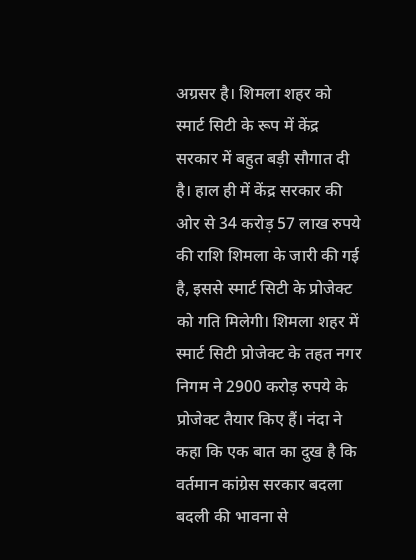अग्रसर है। शिमला शहर को स्मार्ट सिटी के रूप में केंद्र सरकार में बहुत बड़ी सौगात दी है। हाल ही में केंद्र सरकार की ओर से 34 करोड़ 57 लाख रुपये की राशि शिमला के जारी की गई है, इससे स्मार्ट सिटी के प्रोजेक्ट को गति मिलेगी। शिमला शहर में स्मार्ट सिटी प्रोजेक्ट के तहत नगर निगम ने 2900 करोड़ रुपये के प्रोजेक्ट तैयार किए हैं। नंदा ने कहा कि एक बात का दुख है कि वर्तमान कांग्रेस सरकार बदला बदली की भावना से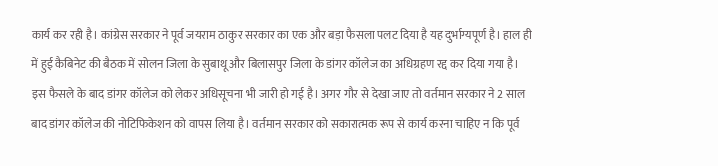कार्य कर रही है। कांग्रेस सरकार ने पूर्व जयराम ठाकुर सरकार का एक और बड़ा फैसला पलट दिया है यह दुर्भाग्यपूर्ण है। हाल ही में हुई कैबिनेट की बैठक में सोलन जिला के सुबाथू और बिलासपुर जिला के डांगर कॉलेज का अधिग्रहण रद्द कर दिया गया है। इस फैसले के बाद डांगर कॉलेज को लेकर अधिसूचना भी जारी हो गई है। अगर गौर से देखा जाए तो वर्तमान सरकार ने 2 साल बाद डांगर कॉलेज की नोटिफिकेशन को वापस लिया है। वर्तमान सरकार को सकारात्मक रूप से कार्य करना चाहिए न कि पूर्व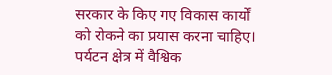सरकार के किए गए विकास कार्यों को रोकने का प्रयास करना चाहिए।
पर्यटन क्षेत्र में वैश्विक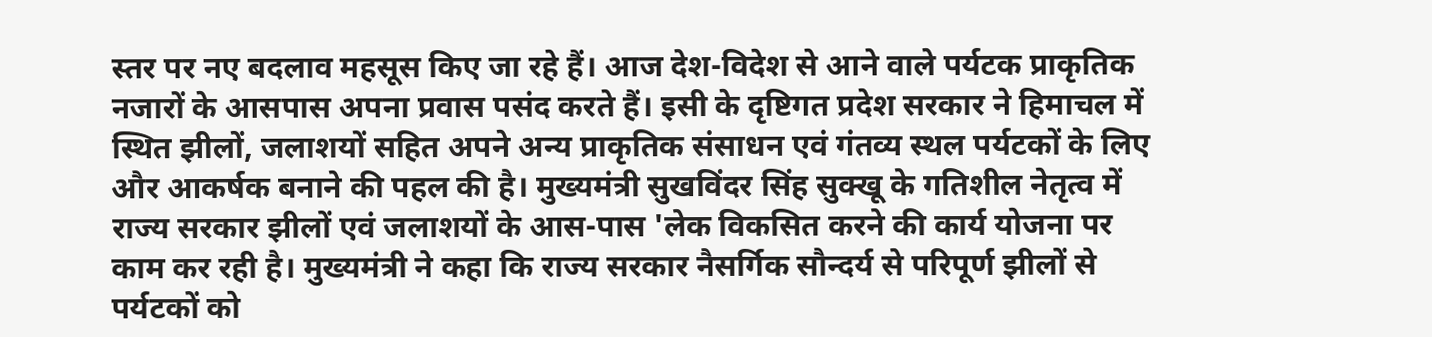स्तर पर नए बदलाव महसूस किए जा रहे हैं। आज देश-विदेश से आने वाले पर्यटक प्राकृतिक नजारों के आसपास अपना प्रवास पसंद करते हैं। इसी के दृष्टिगत प्रदेश सरकार ने हिमाचल में स्थित झीलों, जलाशयों सहित अपने अन्य प्राकृतिक संसाधन एवं गंतव्य स्थल पर्यटकों के लिए और आकर्षक बनाने की पहल की है। मुख्यमंत्री सुखविंदर सिंह सुक्खू के गतिशील नेतृत्व में राज्य सरकार झीलों एवं जलाशयों के आस-पास 'लेक विकसित करने की कार्य योजना पर काम कर रही है। मुख्यमंत्री ने कहा कि राज्य सरकार नैसर्गिक सौन्दर्य से परिपूर्ण झीलों से पर्यटकों को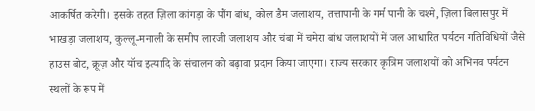आकर्षित करेगी। इसके तहत ज़िला कांगड़ा के पौंग बांध, कोल डैम जलाशय, तत्तापानी के गर्म पानी के चश्मे, ज़िला बिलासपुर में भाखड़ा जलाशय, कुल्लू-मनाली के समीप लारजी जलाशय और चंबा में चमेरा बांध जलाशयों में जल आधारित पर्यटन गतिविधियों जैसे हाउस बोट, क्रूज़ और यॉच इत्यादि के संचालन को बढ़ावा प्रदान किया जाएगा। राज्य सरकार कृत्रिम जलाशयों को अभिनव पर्यटन स्थलों के रूप में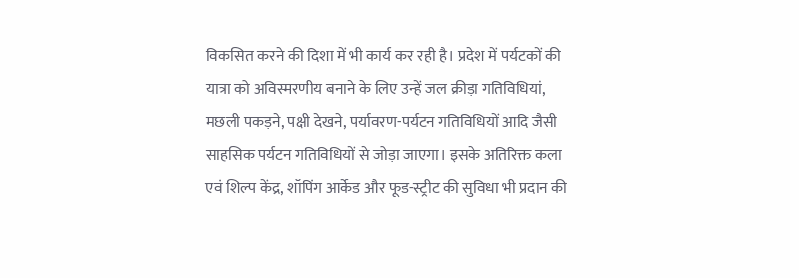विकसित करने की दिशा में भी कार्य कर रही है। प्रदेश में पर्यटकों की यात्रा को अविस्मरणीय बनाने के लिए उन्हें जल क्रीड़ा गतिविधियां, मछली पकड़ने, पक्षी देखने, पर्यावरण-पर्यटन गतिविधियों आदि जैसी साहसिक पर्यटन गतिविधियों से जोड़ा जाएगा। इसके अतिरिक्त कला एवं शिल्प केंद्र, शॉपिंग आर्केड और फूड-स्ट्रीट की सुविधा भी प्रदान की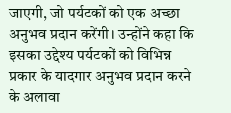जाएगी, जो पर्यटकों को एक अच्छा अनुभव प्रदान करेंगी। उन्होंने कहा कि इसका उद्देश्य पर्यटकों को विभिन्न प्रकार के यादगार अनुभव प्रदान करने के अलावा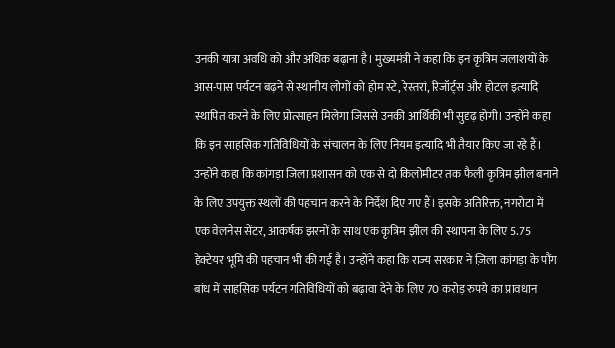उनकी यात्रा अवधि को और अधिक बढ़ाना है। मुख्यमंत्री ने कहा कि इन कृत्रिम जलाशयों के आस-पास पर्यटन बढ़ने से स्थानीय लोगों को होम स्टे, रेस्तरां, रिजॉर्ट्स और होटल इत्यादि स्थापित करने के लिए प्रोत्साहन मिलेगा जिससे उनकी आर्थिकी भी सुदृढ़ होगी। उन्होंने कहा कि इन साहसिक गतिविधियों के संचालन के लिए नियम इत्यादि भी तैयार किए जा रहे हैं। उन्होंने कहा कि कांगड़ा जिला प्रशासन को एक से दो किलोमीटर तक फैली कृत्रिम झील बनाने के लिए उपयुक्त स्थलों की पहचान करने के निर्देश दिए गए हैं। इसके अतिरिक्त, नगरोटा में एक वेलनेस सेंटर, आकर्षक झरनों के साथ एक कृत्रिम झील की स्थापना के लिए 5.75 हेक्टेयर भूमि की पहचान भी की गई है। उन्होंने कहा कि राज्य सरकार ने ज़िला कांगड़ा के पौंग बांध में साहसिक पर्यटन गतिविधियों को बढ़ावा देने के लिए 70 करोड़ रुपये का प्रावधान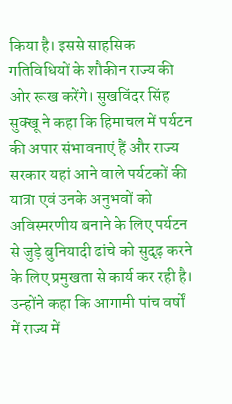किया है। इससे साहसिक गतिविधियों के शौकीन राज्य की ओर रूख करेंगे। सुखविंदर सिंह सुक्खू ने कहा कि हिमाचल में पर्यटन की अपार संभावनाएं हैं और राज्य सरकार यहां आने वाले पर्यटकों की यात्रा एवं उनके अनुभवों को अविस्मरणीय बनाने के लिए पर्यटन से जुड़े बुनियादी ढांचे को सुदृढ़ करने के लिए प्रमुखता से कार्य कर रही है। उन्होंने कहा कि आगामी पांच वर्षों में राज्य में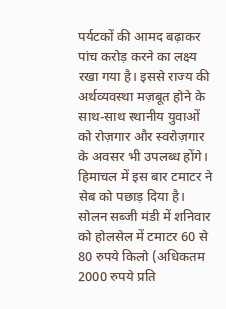पर्यटकों की आमद बढ़ाकर पांच करोड़ करने का लक्ष्य रखा गया है। इससे राज्य की अर्थव्यवस्था मज़बूत होने के साथ-साथ स्थानीय युवाओं को रोज़गार और स्वरोज़गार के अवसर भी उपलब्ध होंगे।
हिमाचल में इस बार टमाटर ने सेब को पछाड़ दिया है। सोलन सब्जी मंडी में शनिवार को होलसेल में टमाटर 60 से 80 रुपये किलो (अधिकतम 2000 रुपये प्रति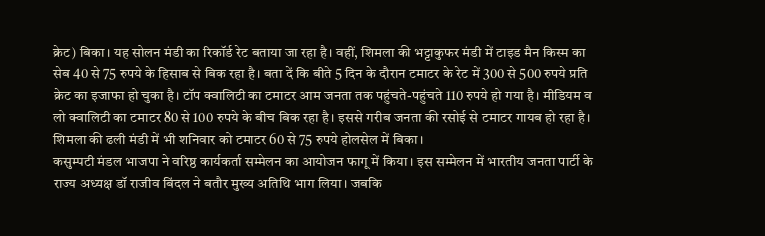क्रेट) बिका। यह सोलन मंडी का रिकॉर्ड रेट बताया जा रहा है। वहीं, शिमला की भट्टाकुफर मंडी में टाइड मैन किस्म का सेब 40 से 75 रुपये के हिसाब से बिक रहा है। बता दें कि बीते 5 दिन के दौरान टमाटर के रेट में 300 से 500 रुपये प्रति क्रेट का इजाफा हो चुका है। टॉप क्वालिटी का टमाटर आम जनता तक पहुंचते-पहुंचते 110 रुपये हो गया है। मीडियम व लो क्वालिटी का टमाटर 80 से 100 रुपये के बीच बिक रहा है। इससे गरीब जनता की रसोई से टमाटर गायब हो रहा है। शिमला की ढली मंडी में भी शनिवार को टमाटर 60 से 75 रुपये होलसेल में बिका।
कसुम्पटी मंडल भाजपा ने वरिष्ठ कार्यकर्ता सम्मेलन का आयोजन फागू में किया। इस सम्मेलन में भारतीय जनता पार्टी के राज्य अध्यक्ष डॉ राजीव बिंदल ने बतौर मुख्य अतिथि भाग लिया। जबकि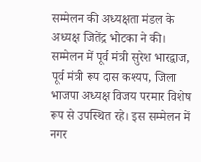सम्मेलन की अध्यक्षता मंडल के अध्यक्ष जितेंद्र भोटका ने की। सम्मेलन में पूर्व मंत्री सुरेश भारद्वाज, पूर्व मंत्री रूप दास कश्यप, जिला भाजपा अध्यक्ष विजय परमार विशेष रूप से उपस्थित रहे। इस सम्मेलन में नगर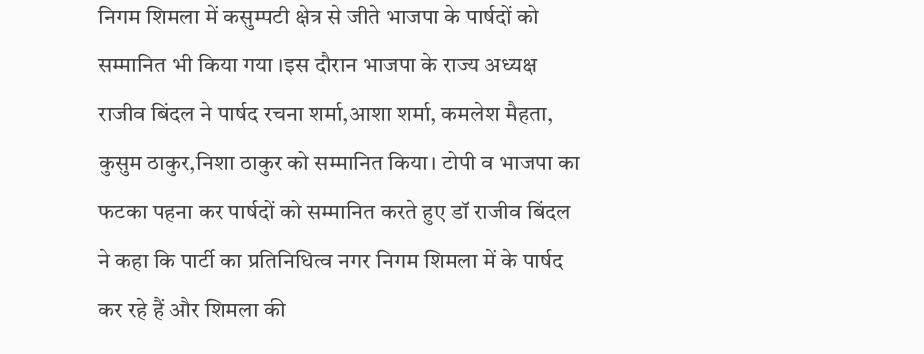निगम शिमला में कसुम्पटी क्षेत्र से जीते भाजपा के पार्षदों को सम्मानित भी किया गया ।इस दौरान भाजपा के राज्य अध्यक्ष राजीव बिंदल ने पार्षद रचना शर्मा,आशा शर्मा, कमलेश मैहता, कुसुम ठाकुर,निशा ठाकुर को सम्मानित किया। टोपी व भाजपा का फटका पहना कर पार्षदों को सम्मानित करते हुए डॉ राजीव बिंदल ने कहा कि पार्टी का प्रतिनिधित्व नगर निगम शिमला में के पार्षद कर रहे हैं और शिमला की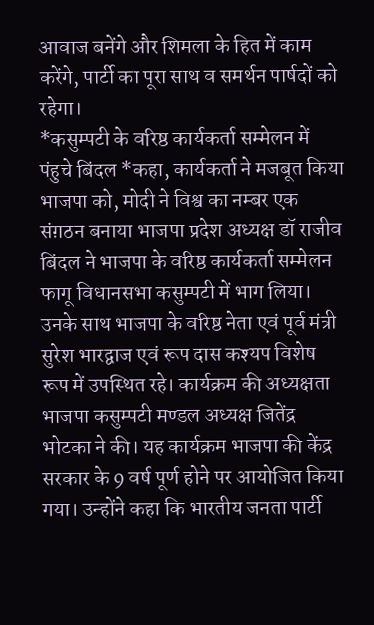आवाज बनेंगे और शिमला के हित में काम करेंगे, पार्टी का पूरा साथ व समर्थन पार्षदों को रहेगा।
*कसुम्पटी के वरिष्ठ कार्यकर्ता सम्मेलन में पंहुचे बिंदल *कहा, कार्यकर्ता ने मजबूत किया भाजपा को, मोदी ने विश्व का नम्बर एक संग़ठन बनाया भाजपा प्रदेश अध्यक्ष डॉ राजीव बिंदल ने भाजपा के वरिष्ठ कार्यकर्ता सम्मेलन फागू विधानसभा कसुम्पटी में भाग लिया। उनके साथ भाजपा के वरिष्ठ नेता एवं पूर्व मंत्री सुरेश भारद्वाज एवं रूप दास कश्यप विशेष रूप में उपस्थित रहे। कार्यक्रम की अध्यक्षता भाजपा कसुम्पटी मण्डल अध्यक्ष जितेंद्र भोटका ने की। यह कार्यक्रम भाजपा की केंद्र सरकार के 9 वर्ष पूर्ण होने पर आयोजित किया गया। उन्होंने कहा कि भारतीय जनता पार्टी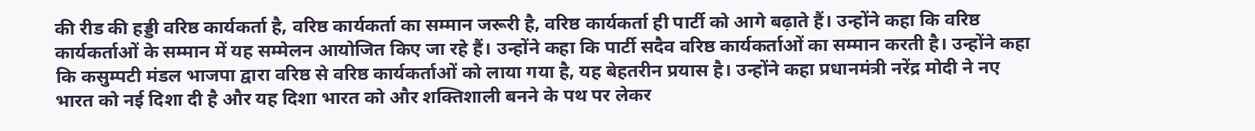की रीड की हड्डी वरिष्ठ कार्यकर्ता है, वरिष्ठ कार्यकर्ता का सम्मान जरूरी है, वरिष्ठ कार्यकर्ता ही पार्टी को आगे बढ़ाते हैं। उन्होंने कहा कि वरिष्ठ कार्यकर्ताओं के सम्मान में यह सम्मेलन आयोजित किए जा रहे हैं। उन्होंने कहा कि पार्टी सदैव वरिष्ठ कार्यकर्ताओं का सम्मान करती है। उन्होंने कहा कि कसुम्पटी मंडल भाजपा द्वारा वरिष्ठ से वरिष्ठ कार्यकर्ताओं को लाया गया है, यह बेहतरीन प्रयास है। उन्होंने कहा प्रधानमंत्री नरेंद्र मोदी ने नए भारत को नई दिशा दी है और यह दिशा भारत को और शक्तिशाली बनने के पथ पर लेकर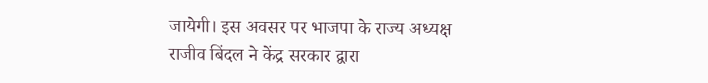जायेगी। इस अवसर पर भाजपा के राज्य अध्यक्ष राजीव बिंदल ने केंद्र सरकार द्वारा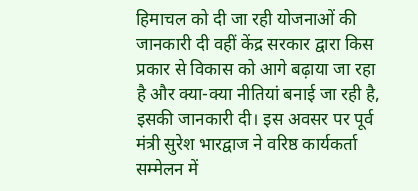हिमाचल को दी जा रही योजनाओं की जानकारी दी वहीं केंद्र सरकार द्वारा किस प्रकार से विकास को आगे बढ़ाया जा रहा है और क्या-क्या नीतियां बनाई जा रही है, इसकी जानकारी दी। इस अवसर पर पूर्व मंत्री सुरेश भारद्वाज ने वरिष्ठ कार्यकर्ता सम्मेलन में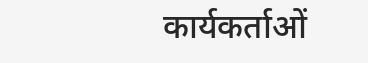कार्यकर्ताओं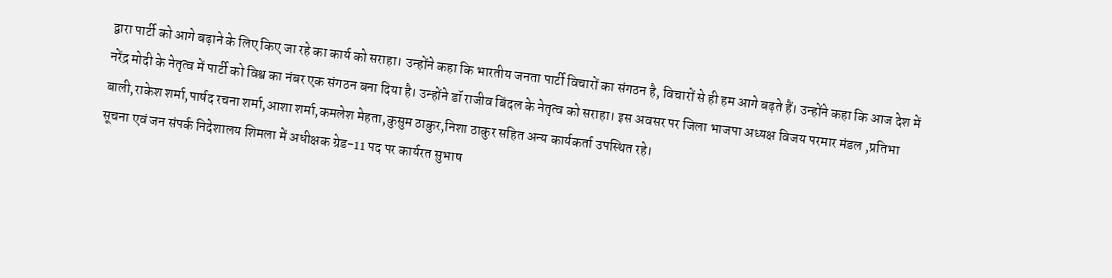द्वारा पार्टी को आगे बढ़ाने के लिए किए जा रहे का कार्य को सराहा। उन्होंने कहा कि भारतीय जनता पार्टी विचारों का संगठन है, विचारों से ही हम आगे बढ़ते हैं। उन्होंने कहा कि आज देश में नरेंद्र मोदी के नेतृत्व में पार्टी को विश्व का नंबर एक संगठन बना दिया है। उन्होंने डॉ राजीव बिंदल के नेतृत्व को सराहा। इस अवसर पर जिला भाजपा अध्यक्ष विजय परमार मंडल ,प्रतिभा बाली,राकेश शर्मा,पार्षद रचना शर्मा,आशा शर्मा,कमलेश मेहता,कुसुम ठाकुर,निशा ठाकुर सहित अन्य कार्यकर्ता उपस्थित रहे।
सूचना एवं जन संपर्क निदेशालय शिमला में अधीक्षक ग्रेड-11 पद पर कार्यरत सुभाष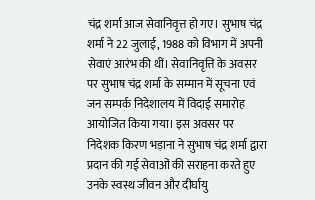चंद्र शर्मा आज सेवानिवृत्त हो गए। सुभाष चंद्र शर्मा ने 22 जुलाई, 1988 को विभाग में अपनी सेवाएं आरंभ की थीं। सेवानिवृत्ति के अवसर पर सुभाष चंद्र शर्मा के सम्मान में सूचना एवं जन सम्पर्क निदेशालय में विदाई समारोह आयोजित किया गया। इस अवसर पर निदेशक किरण भड़ाना ने सुभाष चंद्र शर्मा द्वारा प्रदान की गई सेवाओं की सराहना करते हुए उनके स्वस्थ जीवन और दीर्घायु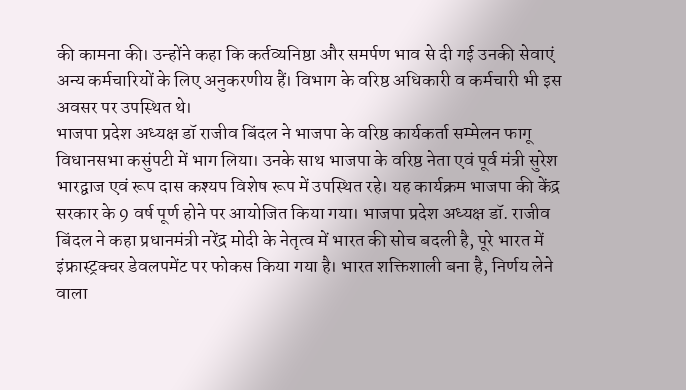की कामना की। उन्होंने कहा कि कर्तव्यनिष्ठा और समर्पण भाव से दी गई उनकी सेवाएं अन्य कर्मचारियों के लिए अनुकरणीय हैं। विभाग के वरिष्ठ अधिकारी व कर्मचारी भी इस अवसर पर उपस्थित थे।
भाजपा प्रदेश अध्यक्ष डॉ राजीव बिंदल ने भाजपा के वरिष्ठ कार्यकर्ता सम्मेलन फागू विधानसभा कसुंपटी में भाग लिया। उनके साथ भाजपा के वरिष्ठ नेता एवं पूर्व मंत्री सुरेश भारद्वाज एवं रूप दास कश्यप विशेष रूप में उपस्थित रहे। यह कार्यक्रम भाजपा की केंद्र सरकार के 9 वर्ष पूर्ण होने पर आयोजित किया गया। भाजपा प्रदेश अध्यक्ष डॉ. राजीव बिंदल ने कहा प्रधानमंत्री नरेंद्र मोदी के नेतृत्व में भारत की सोच बदली है, पूरे भारत में इंफ्रास्ट्रक्चर डेवलपमेंट पर फोकस किया गया है। भारत शक्तिशाली बना है, निर्णय लेने वाला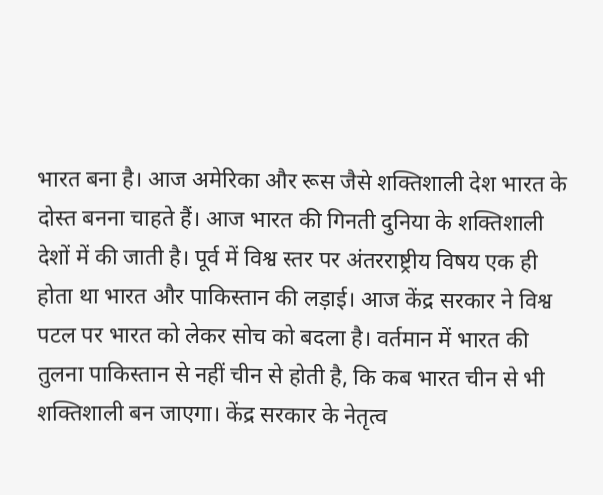भारत बना है। आज अमेरिका और रूस जैसे शक्तिशाली देश भारत के दोस्त बनना चाहते हैं। आज भारत की गिनती दुनिया के शक्तिशाली देशों में की जाती है। पूर्व में विश्व स्तर पर अंतरराष्ट्रीय विषय एक ही होता था भारत और पाकिस्तान की लड़ाई। आज केंद्र सरकार ने विश्व पटल पर भारत को लेकर सोच को बदला है। वर्तमान में भारत की तुलना पाकिस्तान से नहीं चीन से होती है, कि कब भारत चीन से भी शक्तिशाली बन जाएगा। केंद्र सरकार के नेतृत्व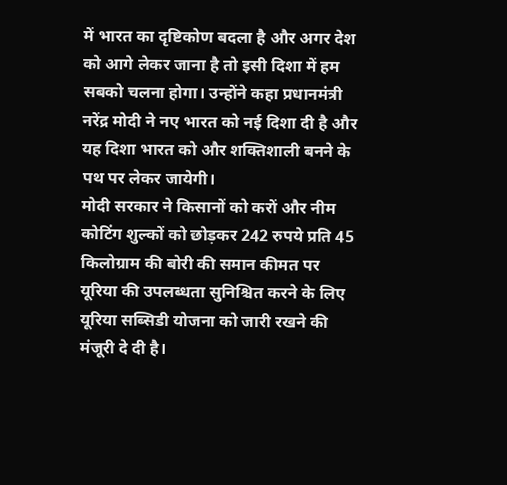में भारत का दृष्टिकोण बदला है और अगर देश को आगे लेकर जाना है तो इसी दिशा में हम सबको चलना होगा। उन्होंने कहा प्रधानमंत्री नरेंद्र मोदी ने नए भारत को नई दिशा दी है और यह दिशा भारत को और शक्तिशाली बनने के पथ पर लेकर जायेगी।
मोदी सरकार ने किसानों को करों और नीम कोटिंग शुल्कों को छोड़कर 242 रुपये प्रति 45 किलोग्राम की बोरी की समान कीमत पर यूरिया की उपलब्धता सुनिश्चित करने के लिए यूरिया सब्सिडी योजना को जारी रखने की मंजूरी दे दी है।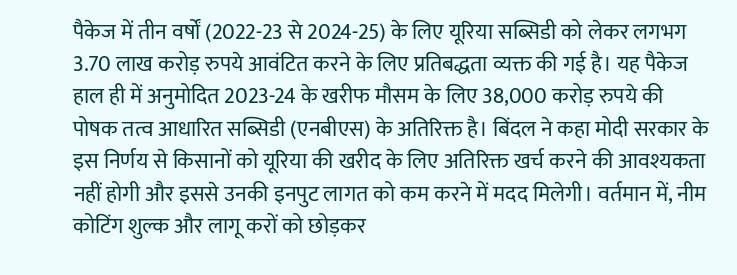पैकेज में तीन वर्षों (2022-23 से 2024-25) के लिए यूरिया सब्सिडी को लेकर लगभग 3.70 लाख करोड़ रुपये आवंटित करने के लिए प्रतिबद्धता व्यक्त की गई है। यह पैकेज हाल ही में अनुमोदित 2023-24 के खरीफ मौसम के लिए 38,000 करोड़ रुपये की पोषक तत्व आधारित सब्सिडी (एनबीएस) के अतिरिक्त है। बिंदल ने कहा मोदी सरकार के इस निर्णय से किसानों को यूरिया की खरीद के लिए अतिरिक्त खर्च करने की आवश्यकता नहीं होगी और इससे उनकी इनपुट लागत को कम करने में मदद मिलेगी। वर्तमान में, नीम कोटिंग शुल्क और लागू करों को छोड़कर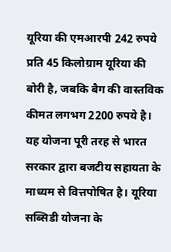यूरिया की एमआरपी 242 रुपये प्रति 45 किलोग्राम यूरिया की बोरी है, जबकि बैग की वास्तविक कीमत लगभग 2200 रुपये है। यह योजना पूरी तरह से भारत सरकार द्वारा बजटीय सहायता के माध्यम से वित्तपोषित है। यूरिया सब्सिडी योजना के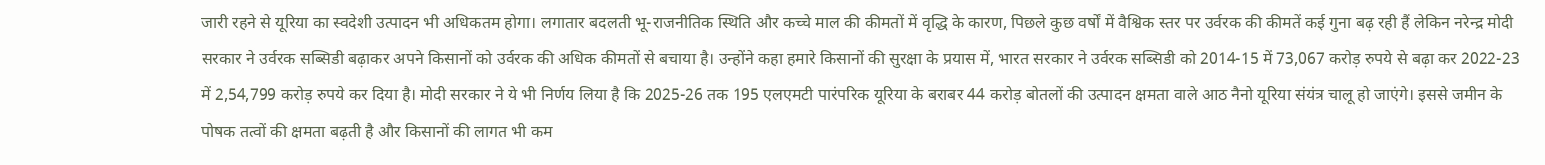जारी रहने से यूरिया का स्वदेशी उत्पादन भी अधिकतम होगा। लगातार बदलती भू-राजनीतिक स्थिति और कच्चे माल की कीमतों में वृद्धि के कारण, पिछले कुछ वर्षों में वैश्विक स्तर पर उर्वरक की कीमतें कई गुना बढ़ रही हैं लेकिन नरेन्द्र मोदी सरकार ने उर्वरक सब्सिडी बढ़ाकर अपने किसानों को उर्वरक की अधिक कीमतों से बचाया है। उन्होंने कहा हमारे किसानों की सुरक्षा के प्रयास में, भारत सरकार ने उर्वरक सब्सिडी को 2014-15 में 73,067 करोड़ रुपये से बढ़ा कर 2022-23 में 2,54,799 करोड़ रुपये कर दिया है। मोदी सरकार ने ये भी निर्णय लिया है कि 2025-26 तक 195 एलएमटी पारंपरिक यूरिया के बराबर 44 करोड़ बोतलों की उत्पादन क्षमता वाले आठ नैनो यूरिया संयंत्र चालू हो जाएंगे। इससे जमीन के पोषक तत्वों की क्षमता बढ़ती है और किसानों की लागत भी कम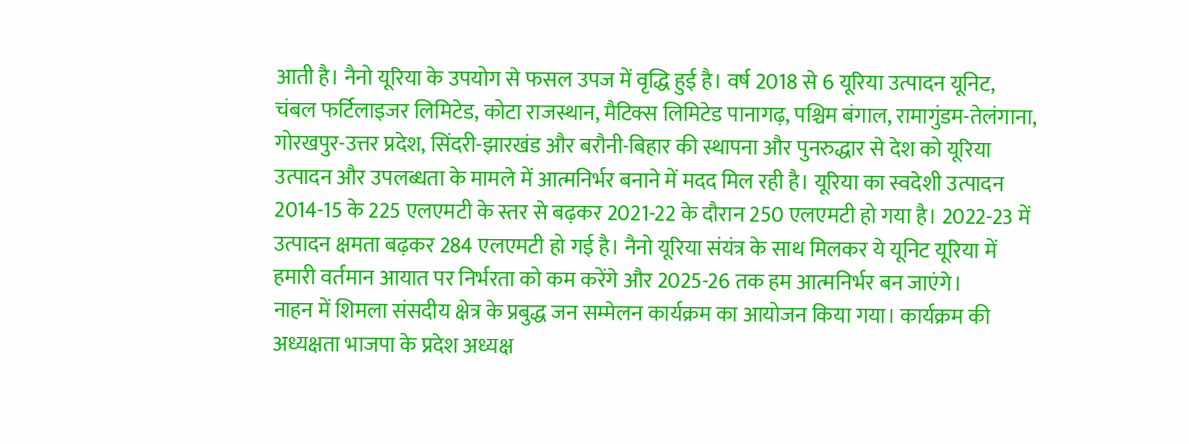आती है। नैनो यूरिया के उपयोग से फसल उपज में वृद्धि हुई है। वर्ष 2018 से 6 यूरिया उत्पादन यूनिट, चंबल फर्टिलाइजर लिमिटेड, कोटा राजस्थान, मैटिक्स लिमिटेड पानागढ़, पश्चिम बंगाल, रामागुंडम-तेलंगाना, गोरखपुर-उत्तर प्रदेश, सिंदरी-झारखंड और बरौनी-बिहार की स्थापना और पुनरुद्धार से देश को यूरिया उत्पादन और उपलब्धता के मामले में आत्मनिर्भर बनाने में मदद मिल रही है। यूरिया का स्वदेशी उत्पादन 2014-15 के 225 एलएमटी के स्तर से बढ़कर 2021-22 के दौरान 250 एलएमटी हो गया है। 2022-23 में उत्पादन क्षमता बढ़कर 284 एलएमटी हो गई है। नैनो यूरिया संयंत्र के साथ मिलकर ये यूनिट यूरिया में हमारी वर्तमान आयात पर निर्भरता को कम करेंगे और 2025-26 तक हम आत्मनिर्भर बन जाएंगे।
नाहन में शिमला संसदीय क्षेत्र के प्रबुद्ध जन सम्मेलन कार्यक्रम का आयोजन किया गया। कार्यक्रम की अध्यक्षता भाजपा के प्रदेश अध्यक्ष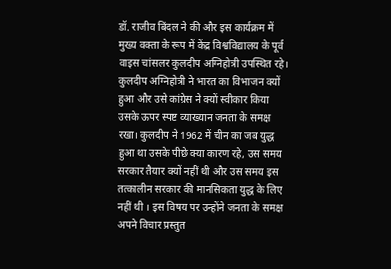डॉ. राजीव बिंदल ने की और इस कार्यक्रम में मुख्य वक्ता के रूप में केंद्र विश्वविद्यालय के पूर्व वाइस चांसलर कुलदीप अग्निहोत्री उपस्थित रहे। कुलदीप अग्निहोत्री ने भारत का विभाजन क्यों हुआ और उसे कांग्रेस ने क्यों स्वीकार किया उसके ऊपर स्पष्ट व्याख्यान जनता के समक्ष रखा। कुलदीप ने 1962 में चीन का जब युद्ध हुआ था उसके पीछे क्या कारण रहे, उस समय सरकार तैयार क्यों नहीं थी और उस समय इस तत्कालीन सरकार की मानसिकता युद्ध के लिए नहीं थी । इस विषय पर उन्होंने जनता के समक्ष अपने विचार प्रस्तुत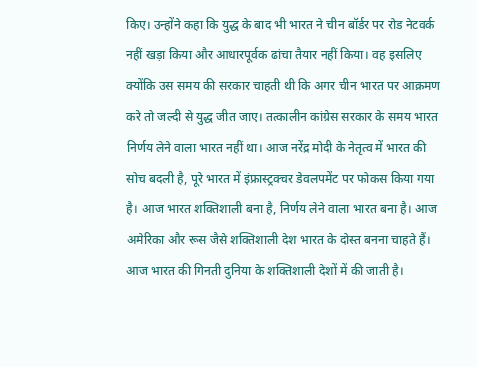किए। उन्होंने कहा कि युद्ध के बाद भी भारत ने चीन बॉर्डर पर रोड नेटवर्क नहीं खड़ा किया और आधारपूर्वक ढांचा तैयार नहीं किया। वह इसलिए क्योंकि उस समय की सरकार चाहती थी कि अगर चीन भारत पर आक्रमण करे तो जल्दी से युद्ध जीत जाए। तत्कालीन कांग्रेस सरकार के समय भारत निर्णय लेने वाला भारत नहीं था। आज नरेंद्र मोदी के नेतृत्व में भारत की सोच बदली है, पूरे भारत में इंफ्रास्ट्रक्चर डेवलपमेंट पर फोकस किया गया है। आज भारत शक्तिशाली बना है, निर्णय लेने वाला भारत बना है। आज अमेरिका और रूस जैसे शक्तिशाली देश भारत के दोस्त बनना चाहते हैं। आज भारत की गिनती दुनिया के शक्तिशाली देशों में की जाती है।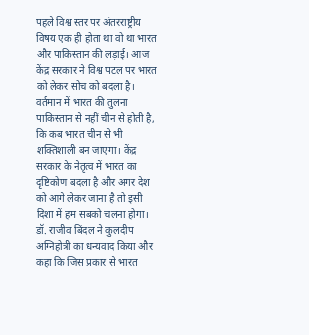पहले विश्व स्तर पर अंतरराष्ट्रीय विषय एक ही होता था वो था भारत और पाकिस्तान की लड़ाई। आज केंद्र सरकार ने विश्व पटल पर भारत को लेकर सोच को बदला है। वर्तमान में भारत की तुलना पाकिस्तान से नहीं चीन से होती है, कि कब भारत चीन से भी शक्तिशाली बन जाएगा। केंद्र सरकार के नेतृत्व में भारत का दृष्टिकोण बदला है और अगर देश को आगे लेकर जाना है तो इसी दिशा में हम सबको चलना होगा। डॉ. राजीव बिंदल ने कुलदीप अग्निहोत्री का धन्यवाद किया और कहा कि जिस प्रकार से भारत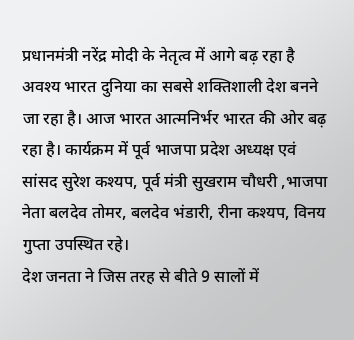प्रधानमंत्री नरेंद्र मोदी के नेतृत्व में आगे बढ़ रहा है अवश्य भारत दुनिया का सबसे शक्तिशाली देश बनने जा रहा है। आज भारत आत्मनिर्भर भारत की ओर बढ़ रहा है। कार्यक्रम में पूर्व भाजपा प्रदेश अध्यक्ष एवं सांसद सुरेश कश्यप, पूर्व मंत्री सुखराम चौधरी ,भाजपा नेता बलदेव तोमर, बलदेव भंडारी, रीना कश्यप, विनय गुप्ता उपस्थित रहे।
देश जनता ने जिस तरह से बीते 9 सालों में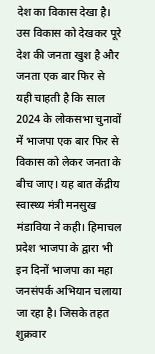देश का विकास देखा है। उस विकास को देखकर पूरे देश की जनता खुश है और जनता एक बार फिर से यही चाहती है कि साल 2024 के लोकसभा चुनावों में भाजपा एक बार फिर से विकास को लेकर जनता के बीच जाए। यह बात केंद्रीय स्वास्थ्य मंत्री मनसुख मंडाविया ने कही। हिमाचल प्रदेश भाजपा के द्वारा भी इन दिनों भाजपा का महा जनसंपर्क अभियान चलाया जा रहा है। जिसके तहत शुक्रवार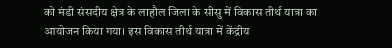को मंडी संसदीय क्षेत्र के लाहौल जिला के सीसु में विकास तीर्थ यात्रा का आयोजन किया गया। इस विकास तीर्थ यात्रा में केंद्रीय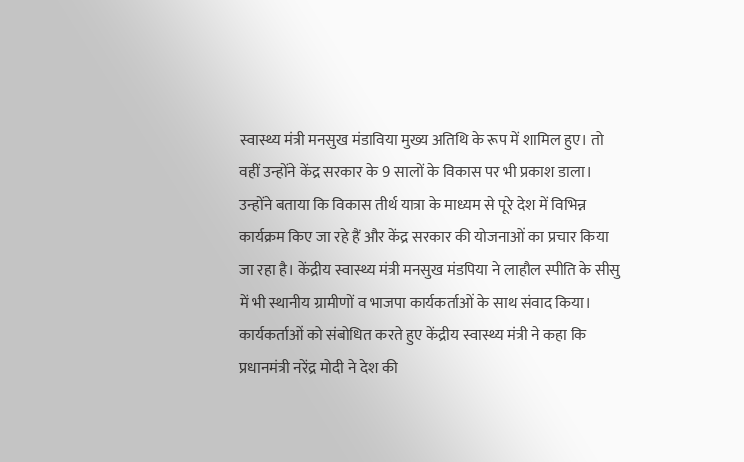स्वास्थ्य मंत्री मनसुख मंडाविया मुख्य अतिथि के रूप में शामिल हुए। तो वहीं उन्होंने केंद्र सरकार के 9 सालों के विकास पर भी प्रकाश डाला। उन्होंने बताया कि विकास तीर्थ यात्रा के माध्यम से पूरे देश में विभिन्न कार्यक्रम किए जा रहे हैं और केंद्र सरकार की योजनाओं का प्रचार किया जा रहा है। केंद्रीय स्वास्थ्य मंत्री मनसुख मंडपिया ने लाहौल स्पीति के सीसु में भी स्थानीय ग्रामीणों व भाजपा कार्यकर्ताओं के साथ संवाद किया। कार्यकर्ताओं को संबोधित करते हुए केंद्रीय स्वास्थ्य मंत्री ने कहा कि प्रधानमंत्री नरेंद्र मोदी ने देश की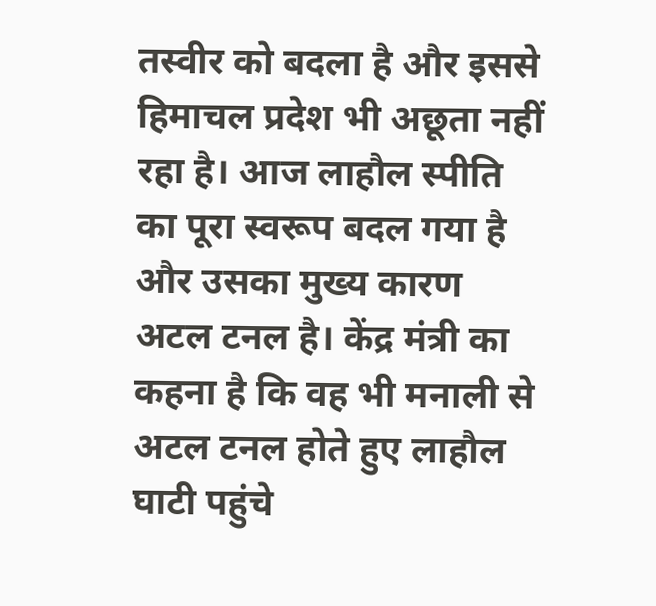तस्वीर को बदला है और इससे हिमाचल प्रदेश भी अछूता नहीं रहा है। आज लाहौल स्पीति का पूरा स्वरूप बदल गया है और उसका मुख्य कारण अटल टनल है। केंद्र मंत्री का कहना है कि वह भी मनाली से अटल टनल होते हुए लाहौल घाटी पहुंचे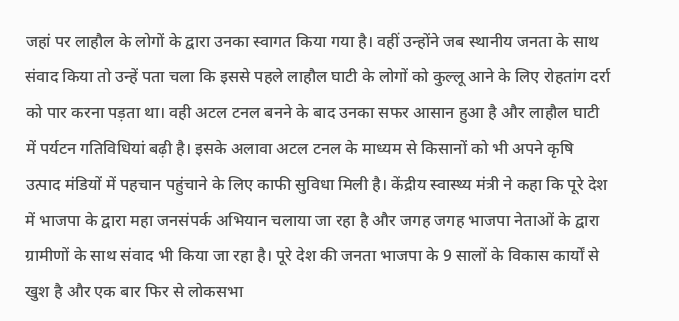जहां पर लाहौल के लोगों के द्वारा उनका स्वागत किया गया है। वहीं उन्होंने जब स्थानीय जनता के साथ संवाद किया तो उन्हें पता चला कि इससे पहले लाहौल घाटी के लोगों को कुल्लू आने के लिए रोहतांग दर्रा को पार करना पड़ता था। वही अटल टनल बनने के बाद उनका सफर आसान हुआ है और लाहौल घाटी में पर्यटन गतिविधियां बढ़ी है। इसके अलावा अटल टनल के माध्यम से किसानों को भी अपने कृषि उत्पाद मंडियों में पहचान पहुंचाने के लिए काफी सुविधा मिली है। केंद्रीय स्वास्थ्य मंत्री ने कहा कि पूरे देश में भाजपा के द्वारा महा जनसंपर्क अभियान चलाया जा रहा है और जगह जगह भाजपा नेताओं के द्वारा ग्रामीणों के साथ संवाद भी किया जा रहा है। पूरे देश की जनता भाजपा के 9 सालों के विकास कार्यों से खुश है और एक बार फिर से लोकसभा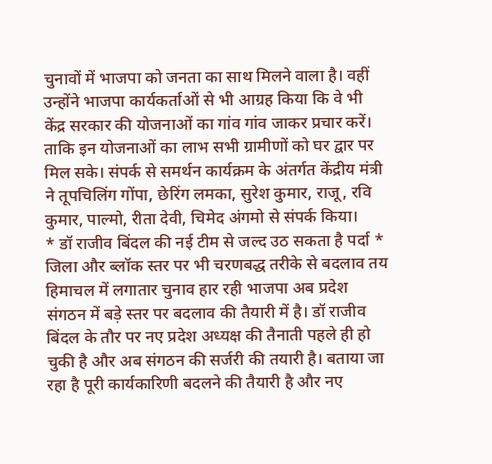चुनावों में भाजपा को जनता का साथ मिलने वाला है। वहीं उन्होंने भाजपा कार्यकर्ताओं से भी आग्रह किया कि वे भी केंद्र सरकार की योजनाओं का गांव गांव जाकर प्रचार करें। ताकि इन योजनाओं का लाभ सभी ग्रामीणों को घर द्वार पर मिल सके। संपर्क से समर्थन कार्यक्रम के अंतर्गत केंद्रीय मंत्री ने तूपचिलिंग गोंपा, छेरिंग लमका, सुरेश कुमार, राजू, रवि कुमार, पाल्मो, रीता देवी, चिमेद अंगमो से संपर्क किया।
* डॉ राजीव बिंदल की नई टीम से जल्द उठ सकता है पर्दा * जिला और ब्लॉक स्तर पर भी चरणबद्ध तरीके से बदलाव तय हिमाचल में लगातार चुनाव हार रही भाजपा अब प्रदेश संगठन में बड़े स्तर पर बदलाव की तैयारी में है। डॉ राजीव बिंदल के तौर पर नए प्रदेश अध्यक्ष की तैनाती पहले ही हो चुकी है और अब संगठन की सर्जरी की तयारी है। बताया जा रहा है पूरी कार्यकारिणी बदलने की तैयारी है और नए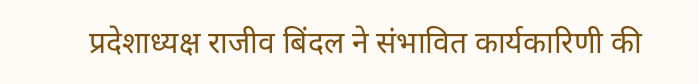प्रदेशाध्यक्ष राजीव बिंदल ने संभावित कार्यकारिणी की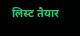लिस्ट तैयार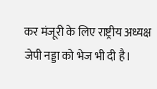कर मंजूरी के लिए राष्ट्रीय अध्यक्ष जेपी नड्डा को भेज भी दी है।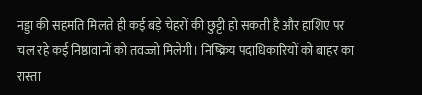नड्डा की सहमति मिलते ही कई बड़े चेहरों की छुट्टी हो सकती है और हाशिए पर चल रहे कई निष्ठावानों को तवज्जो मिलेगी। निष्क्रिय पदाधिकारियों को बाहर का रास्ता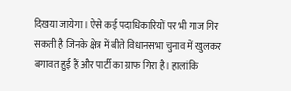दिखया जायेगा। ऐसे कई पदाधिकारियों पर भी गाज गिर सकती है जिनके क्षेत्र में बीते विधानसभा चुनाव में खुलकर बगावत हुई हैं और पार्टी का ग्राफ गिरा है। हालांकि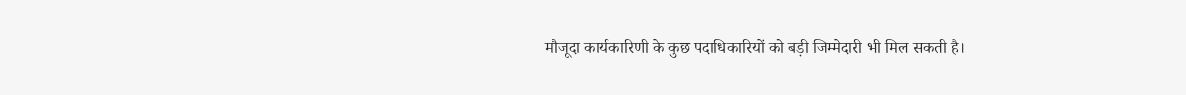मौजूदा कार्यकारिणी के कुछ पदाधिकारियों को बड़ी जिम्मेदारी भी मिल सकती है।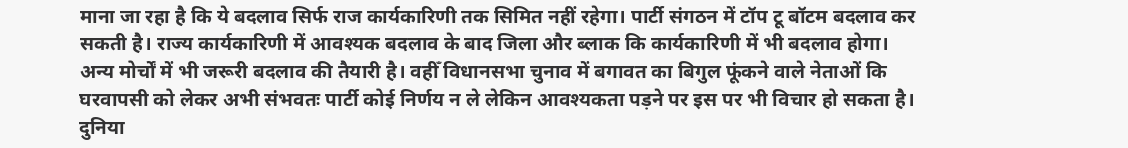माना जा रहा है कि ये बदलाव सिर्फ राज कार्यकारिणी तक सिमित नहीं रहेगा। पार्टी संगठन में टॉप टू बॉटम बदलाव कर सकती है। राज्य कार्यकारिणी में आवश्यक बदलाव के बाद जिला और ब्लाक कि कार्यकारिणी में भी बदलाव होगा। अन्य मोर्चों में भी जरूरी बदलाव की तैयारी है। वहीँ विधानसभा चुनाव में बगावत का बिगुल फूंकने वाले नेताओं कि घरवापसी को लेकर अभी संभवतः पार्टी कोई निर्णय न ले लेकिन आवश्यकता पड़ने पर इस पर भी विचार हो सकता है। दुनिया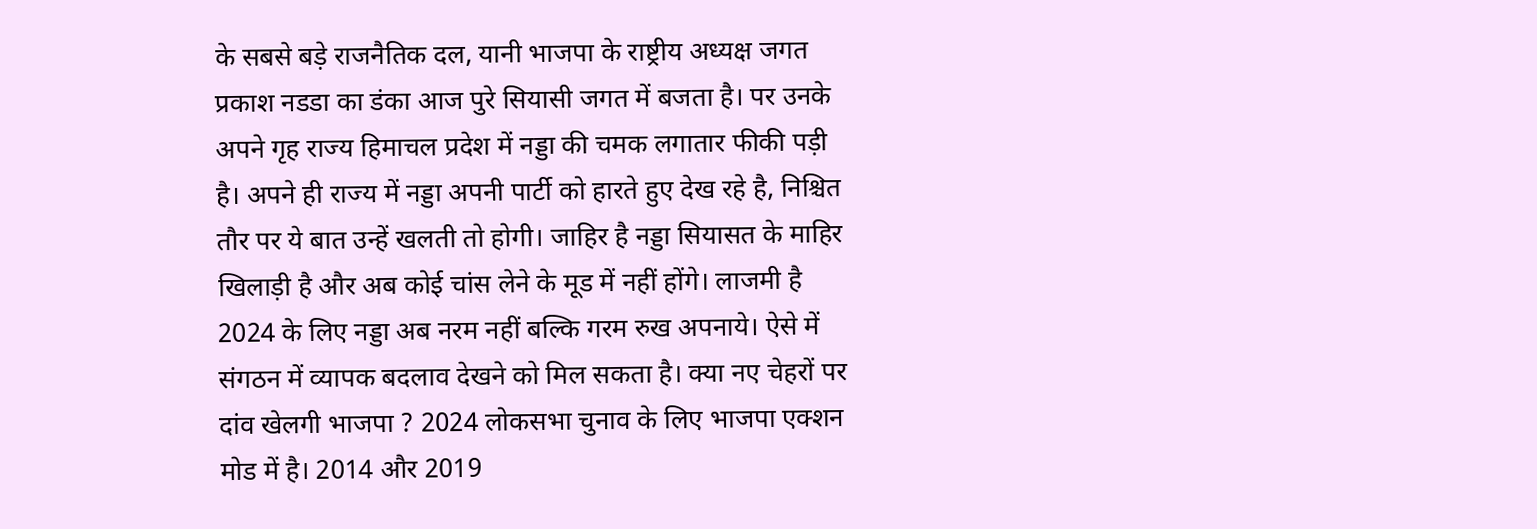के सबसे बड़े राजनैतिक दल, यानी भाजपा के राष्ट्रीय अध्यक्ष जगत प्रकाश नडडा का डंका आज पुरे सियासी जगत में बजता है। पर उनके अपने गृह राज्य हिमाचल प्रदेश में नड्डा की चमक लगातार फीकी पड़ी है। अपने ही राज्य में नड्डा अपनी पार्टी को हारते हुए देख रहे है, निश्चित तौर पर ये बात उन्हें खलती तो होगी। जाहिर है नड्डा सियासत के माहिर खिलाड़ी है और अब कोई चांस लेने के मूड में नहीं होंगे। लाजमी है 2024 के लिए नड्डा अब नरम नहीं बल्कि गरम रुख अपनाये। ऐसे में संगठन में व्यापक बदलाव देखने को मिल सकता है। क्या नए चेहरों पर दांव खेलगी भाजपा ? 2024 लोकसभा चुनाव के लिए भाजपा एक्शन मोड में है। 2014 और 2019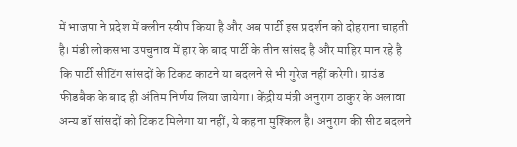में भाजपा ने प्रदेश में क्लीन स्वीप किया है और अब पार्टी इस प्रदर्शन को दोहराना चाहती है। मंडी लोकसभा उपचुनाव में हार के बाद पार्टी के तीन सांसद है और माहिर मान रहे है कि पार्टी सीटिंग सांसदों के टिकट काटने या बदलने से भी गुरेज नहीं करेगी। ग्राउंड फीडबैक के बाद ही अंतिम निर्णय लिया जायेगा। केंद्रीय मंत्री अनुराग ठाकुर के अलावा अन्य डॉ सांसदों को टिकट मिलेगा या नहीं, ये कहना मुश्किल है। अनुराग की सीट बदलने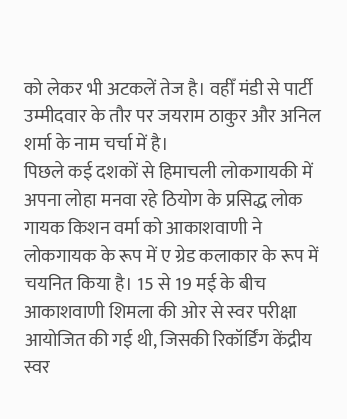को लेकर भी अटकलें तेज है। वहीँ मंडी से पार्टी उम्मीदवार के तौर पर जयराम ठाकुर और अनिल शर्मा के नाम चर्चा में है।
पिछले कई दशकों से हिमाचली लोकगायकी में अपना लोहा मनवा रहे ठियोग के प्रसिद्ध लोक गायक किशन वर्मा को आकाशवाणी ने लोकगायक के रूप में ए ग्रेड कलाकार के रूप में चयनित किया है। 15 से 19 मई के बीच आकाशवाणी शिमला की ओर से स्वर परीक्षा आयोजित की गई थी, जिसकी रिकॉर्डिंग केंद्रीय स्वर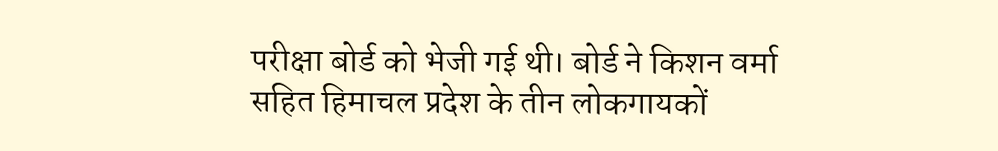परीक्षा बोर्ड को भेजी गई थी। बोर्ड ने किशन वर्मा सहित हिमाचल प्रदेश के तीन लोकगायकों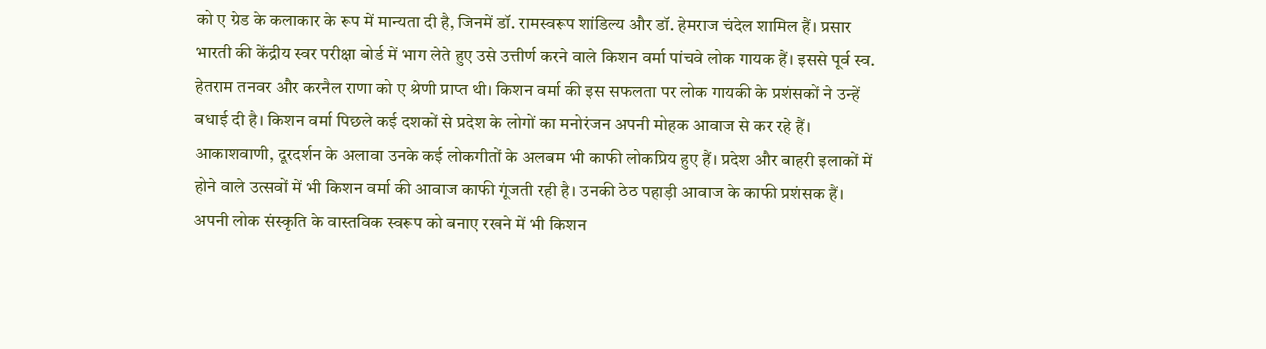को ए ग्रेड के कलाकार के रूप में मान्यता दी है, जिनमें डॉ. रामस्वरूप शांडिल्य और डॉ. हेमराज चंदेल शामिल हैं। प्रसार भारती की केंद्रीय स्वर परीक्षा बोर्ड में भाग लेते हुए उसे उत्तीर्ण करने वाले किशन वर्मा पांचवे लोक गायक हैं। इससे पूर्व स्व. हेतराम तनवर और करनैल राणा को ए श्रेणी प्राप्त थी। किशन वर्मा की इस सफलता पर लोक गायकी के प्रशंसकों ने उन्हें बधाई दी है। किशन वर्मा पिछले कई दशकों से प्रदेश के लोगों का मनोरंजन अपनी मोहक आवाज से कर रहे हैं। आकाशवाणी, दूरदर्शन के अलावा उनके कई लोकगीतों के अलबम भी काफी लोकप्रिय हुए हैं। प्रदेश और बाहरी इलाकों में होने वाले उत्सवों में भी किशन वर्मा की आवाज काफी गूंजती रही है। उनकी ठेठ पहाड़ी आवाज के काफी प्रशंसक हैं। अपनी लोक संस्कृति के वास्तविक स्वरूप को बनाए रखने में भी किशन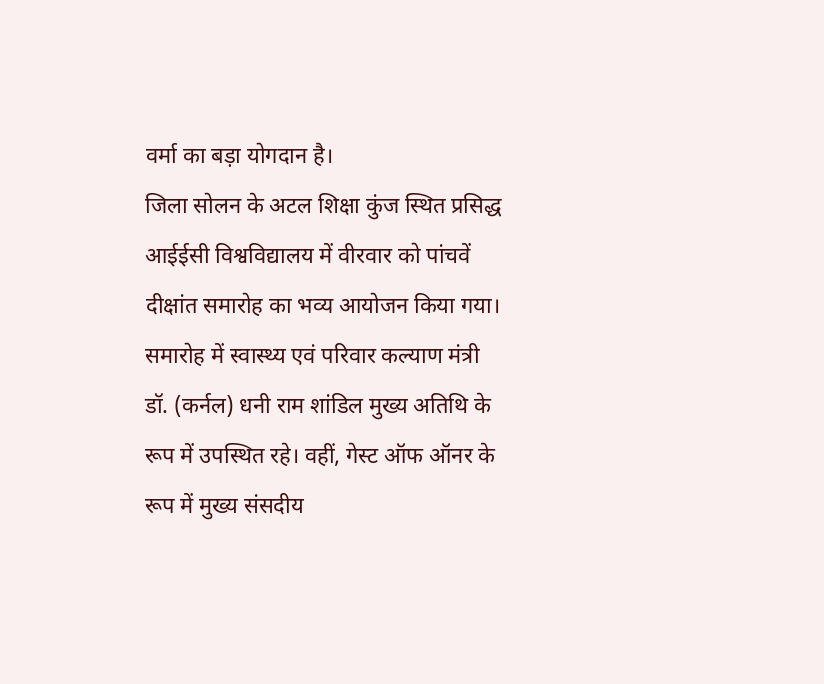वर्मा का बड़ा योगदान है।
जिला सोलन के अटल शिक्षा कुंज स्थित प्रसिद्ध आईईसी विश्वविद्यालय में वीरवार को पांचवें दीक्षांत समारोह का भव्य आयोजन किया गया। समारोह में स्वास्थ्य एवं परिवार कल्याण मंत्री डॉ. (कर्नल) धनी राम शांडिल मुख्य अतिथि के रूप में उपस्थित रहे। वहीं, गेस्ट ऑफ ऑनर के रूप में मुख्य संसदीय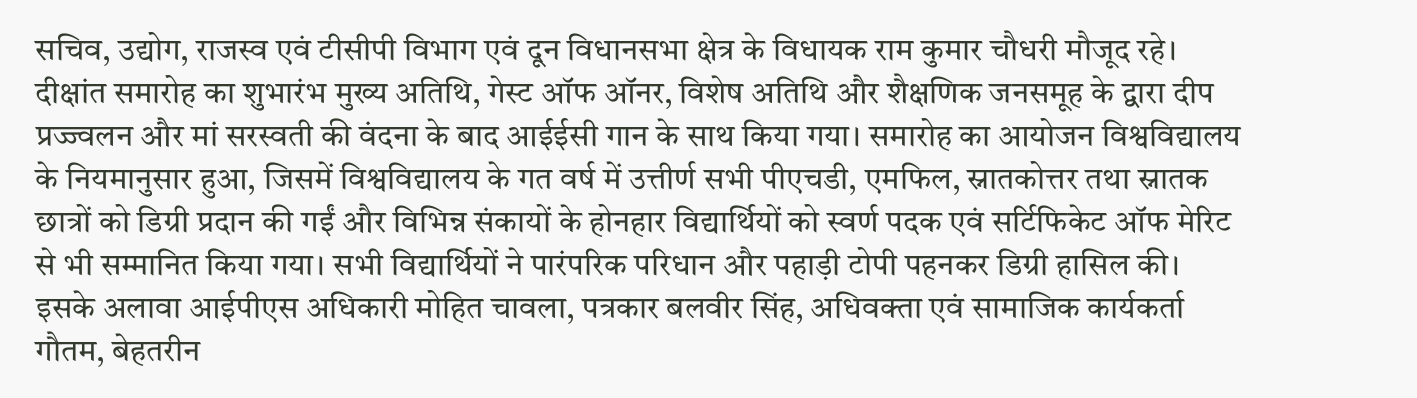सचिव, उद्योग, राजस्व एवं टीसीपी विभाग एवं दून विधानसभा क्षेत्र के विधायक राम कुमार चौधरी मौजूद रहे। दीक्षांत समारोह का शुभारंभ मुख्य अतिथि, गेस्ट ऑफ ऑनर, विशेष अतिथि और शैक्षणिक जनसमूह के द्वारा दीप प्रज्ज्वलन और मां सरस्वती की वंदना के बाद आईईसी गान के साथ किया गया। समारोह का आयोजन विश्वविद्यालय के नियमानुसार हुआ, जिसमें विश्वविद्यालय के गत वर्ष में उत्तीर्ण सभी पीएचडी, एमफिल, स्नातकोत्तर तथा स्नातक छात्रों को डिग्री प्रदान की गईं और विभिन्न संकायों के होनहार विद्यार्थियों को स्वर्ण पदक एवं सर्टिफिकेट ऑफ मेरिट से भी सम्मानित किया गया। सभी विद्यार्थियों ने पारंपरिक परिधान और पहाड़ी टोपी पहनकर डिग्री हासिल की। इसके अलावा आईपीएस अधिकारी मोहित चावला, पत्रकार बलवीर सिंह, अधिवक्ता एवं सामाजिक कार्यकर्ता गौतम, बेहतरीन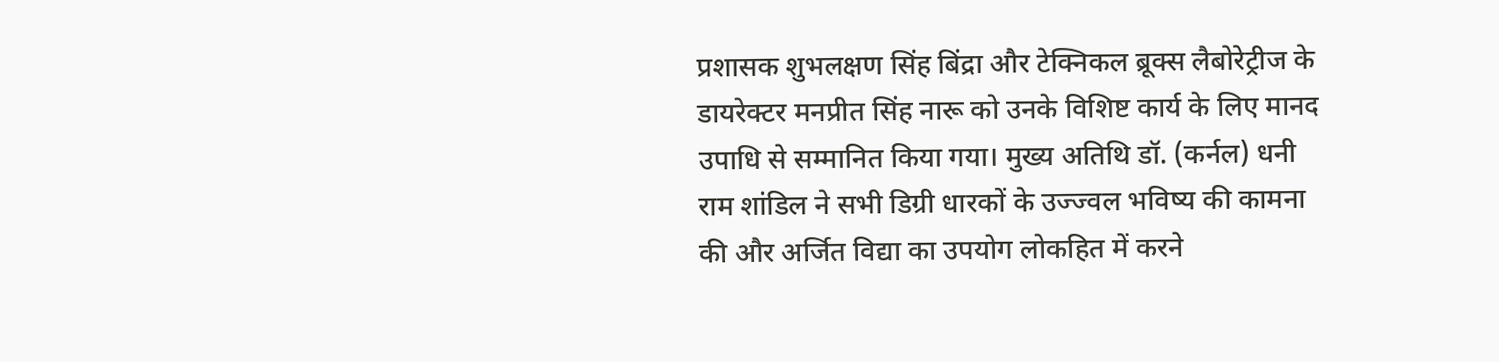प्रशासक शुभलक्षण सिंह बिंद्रा और टेक्निकल ब्रूक्स लैबोरेट्रीज के डायरेक्टर मनप्रीत सिंह नारू को उनके विशिष्ट कार्य के लिए मानद उपाधि से सम्मानित किया गया। मुख्य अतिथि डॉ. (कर्नल) धनी राम शांडिल ने सभी डिग्री धारकों के उज्ज्वल भविष्य की कामना की और अर्जित विद्या का उपयोग लोकहित में करने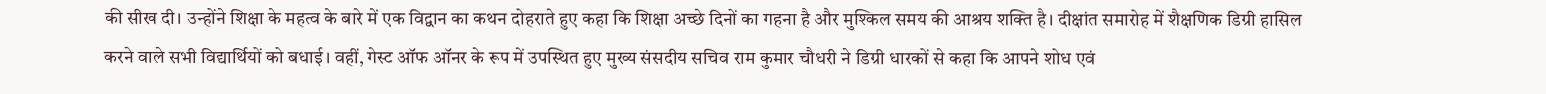की सीख दी। उन्होंने शिक्षा के महत्व के बारे में एक विद्वान का कथन दोहराते हुए कहा कि शिक्षा अच्छे दिनों का गहना है और मुश्किल समय की आश्रय शक्ति है। दीक्षांत समारोह में शैक्षणिक डिग्री हासिल करने वाले सभी विद्यार्थियों को बधाई। वहीं, गेस्ट ऑफ ऑनर के रूप में उपस्थित हुए मुख्य संसदीय सचिव राम कुमार चौधरी ने डिग्री धारकों से कहा कि आपने शोध एवं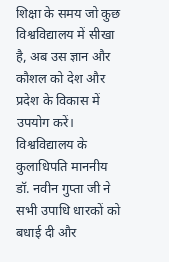शिक्षा के समय जो कुछ विश्वविद्यालय में सीखा है, अब उस ज्ञान और कौशल को देश और प्रदेश के विकास में उपयोग करें। विश्वविद्यालय के कुलाधिपति माननीय डॉ. नवीन गुप्ता जी ने सभी उपाधि धारकों को बधाई दी और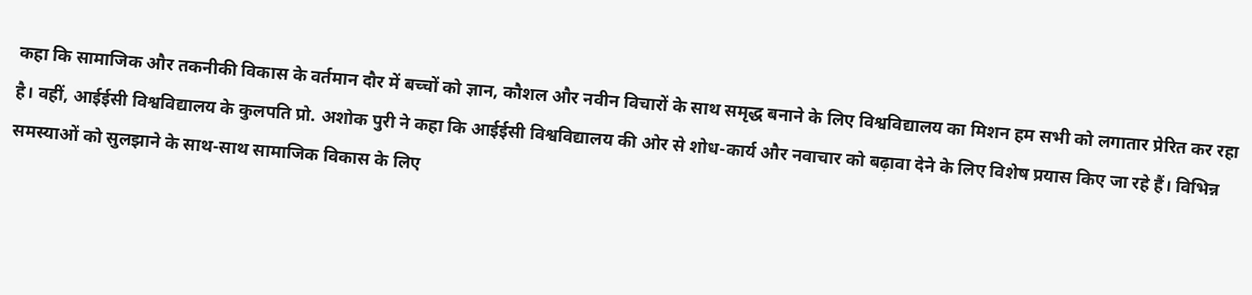कहा कि सामाजिक और तकनीकी विकास के वर्तमान दौर में बच्चों को ज्ञान, कौशल और नवीन विचारों के साथ समृद्ध बनाने के लिए विश्वविद्यालय का मिशन हम सभी को लगातार प्रेरित कर रहा है। वहीं, आईईसी विश्वविद्यालय के कुलपति प्रो. अशोक पुरी ने कहा कि आईईसी विश्वविद्यालय की ओर से शोध-कार्य और नवाचार को बढ़ावा देने के लिए विशेष प्रयास किए जा रहे हैं। विभिन्न समस्याओं को सुलझाने के साथ-साथ सामाजिक विकास के लिए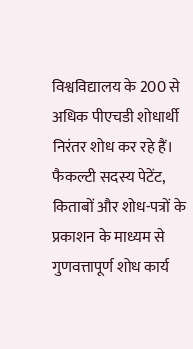विश्वविद्यालय के 200 से अधिक पीएचडी शोधार्थी निरंतर शोध कर रहे हैं। फैकल्टी सदस्य पेटेंट, किताबों और शोध-पत्रों के प्रकाशन के माध्यम से गुणवत्तापूर्ण शोध कार्य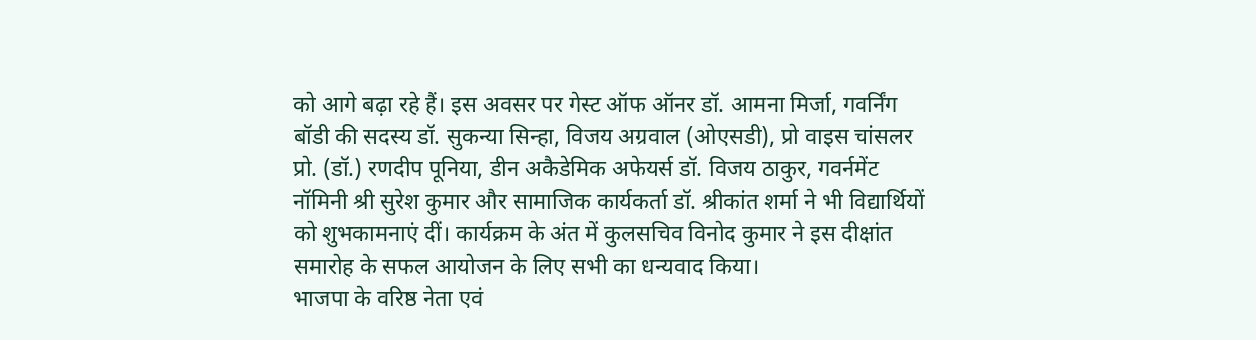को आगे बढ़ा रहे हैं। इस अवसर पर गेस्ट ऑफ ऑनर डॉ. आमना मिर्जा, गवर्निंग बॉडी की सदस्य डॉ. सुकन्या सिन्हा, विजय अग्रवाल (ओएसडी), प्रो वाइस चांसलर प्रो. (डॉ.) रणदीप पूनिया, डीन अकैडेमिक अफेयर्स डॉ. विजय ठाकुर, गवर्नमेंट नॉमिनी श्री सुरेश कुमार और सामाजिक कार्यकर्ता डॉ. श्रीकांत शर्मा ने भी विद्यार्थियों को शुभकामनाएं दीं। कार्यक्रम के अंत में कुलसचिव विनोद कुमार ने इस दीक्षांत समारोह के सफल आयोजन के लिए सभी का धन्यवाद किया।
भाजपा के वरिष्ठ नेता एवं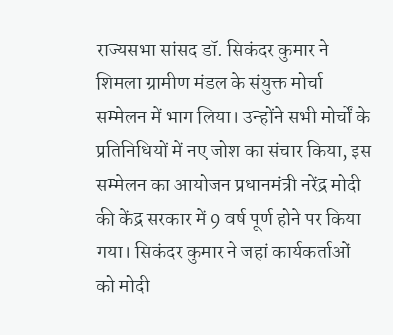राज्यसभा सांसद डॉ. सिकंदर कुमार ने शिमला ग्रामीण मंडल के संयुक्त मोर्चा सम्मेलन में भाग लिया। उन्होंने सभी मोर्चों के प्रतिनिधियों में नए जोश का संचार किया, इस सम्मेलन का आयोजन प्रधानमंत्री नरेंद्र मोदी की केंद्र सरकार में 9 वर्ष पूर्ण होने पर किया गया। सिकंदर कुमार ने जहां कार्यकर्ताओं को मोदी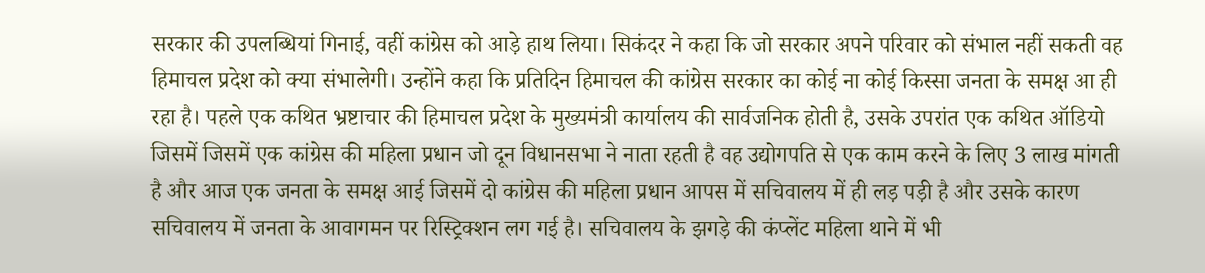सरकार की उपलब्धियां गिनाई, वहीं कांग्रेस को आड़े हाथ लिया। सिकंदर ने कहा कि जो सरकार अपने परिवार को संभाल नहीं सकती वह हिमाचल प्रदेश को क्या संभालेगी। उन्होंने कहा कि प्रतिदिन हिमाचल की कांग्रेस सरकार का कोई ना कोई किस्सा जनता के समक्ष आ ही रहा है। पहले एक कथित भ्रष्टाचार की हिमाचल प्रदेश के मुख्यमंत्री कार्यालय की सार्वजनिक होती है, उसके उपरांत एक कथित ऑडियो जिसमें जिसमें एक कांग्रेस की महिला प्रधान जो दून विधानसभा ने नाता रहती है वह उद्योगपति से एक काम करने के लिए 3 लाख मांगती है और आज एक जनता के समक्ष आई जिसमें दो कांग्रेस की महिला प्रधान आपस में सचिवालय में ही लड़ पड़ी है और उसके कारण सचिवालय में जनता के आवागमन पर रिस्ट्रिक्शन लग गई है। सचिवालय के झगड़े की कंप्लेंट महिला थाने में भी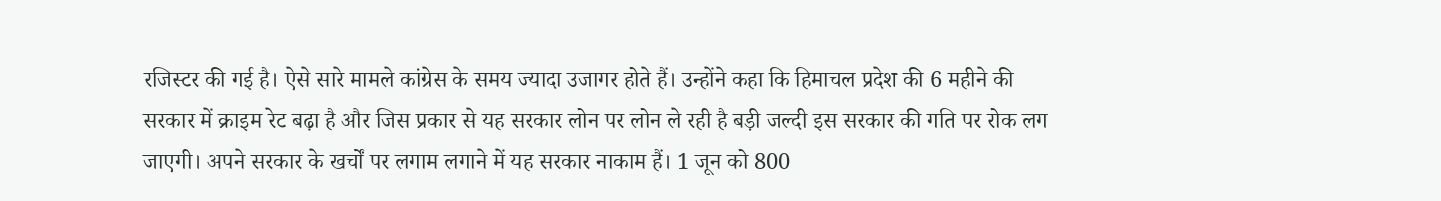रजिस्टर की गई है। ऐसे सारे मामले कांग्रेस के समय ज्यादा उजागर होते हैं। उन्होंने कहा कि हिमाचल प्रदेश की 6 महीने की सरकार में क्राइम रेट बढ़ा है और जिस प्रकार से यह सरकार लोन पर लोन ले रही है बड़ी जल्दी इस सरकार की गति पर रोक लग जाएगी। अपने सरकार के खर्चों पर लगाम लगाने में यह सरकार नाकाम हैं। 1 जून को 800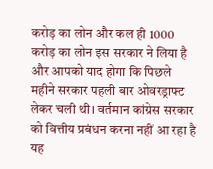करोड़ का लोन और कल ही 1000 करोड़ का लोन इस सरकार ने लिया है और आपको याद होगा कि पिछले महीने सरकार पहली बार ओवरड्राफ्ट लेकर चली थी। वर्तमान कांग्रेस सरकार को वित्तीय प्रबंधन करना नहीं आ रहा है यह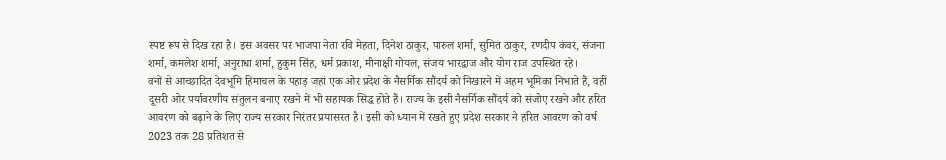स्पष्ट रूप से दिख रहा है। इस अवसर पर भाजपा नेता रवि मेहता, दिनेश ठाकुर, पारुल शर्मा, सुमित ठाकुर, रणदीप कंवर, संजना शर्मा, कमलेश शर्मा, अनुराधा शर्मा, हुकुम सिंह, धर्म प्रकाश, मीनाक्षी गोयल, संजय भारद्वाज और योग राज उपस्थित रहे।
वनों से आच्छादित देवभूमि हिमाचल के पहाड़ जहां एक ओर प्रदेश के नैसर्गिक सौंदर्य को निखारने में अहम भूमिका निभाते हैं, वहीं दूसरी ओर पर्यावरणीय संतुलन बनाए रखने में भी सहायक सिद्ध होते हैं। राज्य के इसी नैसर्गिक सौंदर्य को संजोए रखने और हरित आवरण को बढ़ाने के लिए राज्य सरकार निरंतर प्रयासरत है। इसी को ध्यान में रखते हुए प्रदेश सरकार ने हरित आवरण को वर्ष 2023 तक 28 प्रतिशत से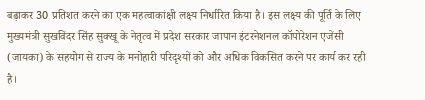बढ़ाकर 30 प्रतिशत करने का एक महत्वाकांक्षी लक्ष्य निर्धारित किया है। इस लक्ष्य की पूर्ति के लिए मुख्यमंत्री सुखविंदर सिंह सुक्खू के नेतृत्व में प्रदेश सरकार जापान इंटरनेशनल कॉपोरेशन एजेंसी (जायका) के सहयोग से राज्य के मनोहारी परिदृश्यों को और अधिक विकसित करने पर कार्य कर रही है।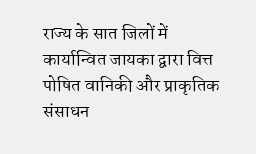राज्य के सात जिलों में कार्यान्वित जायका द्वारा वित्त पोषित वानिकी और प्राकृतिक संसाधन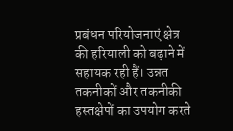प्रबंधन परियोजनाएं क्षेत्र की हरियाली को बढ़ाने में सहायक रही हैं। उन्नत तकनीकों और तकनीकी हस्तक्षेपों का उपयोग करते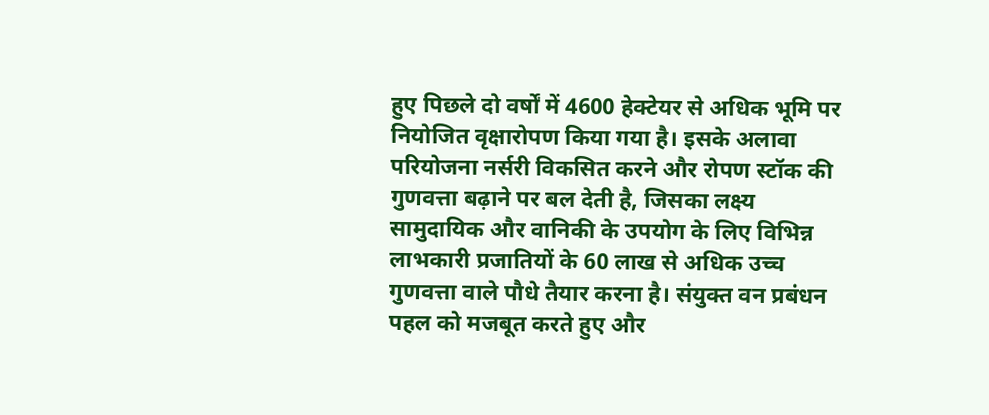हुए पिछले दो वर्षों में 4600 हेक्टेयर से अधिक भूमि पर नियोजित वृक्षारोपण किया गया है। इसके अलावा परियोजना नर्सरी विकसित करने और रोपण स्टॉक की गुणवत्ता बढ़ाने पर बल देती है, जिसका लक्ष्य सामुदायिक और वानिकी के उपयोग के लिए विभिन्न लाभकारी प्रजातियों के 60 लाख से अधिक उच्च गुणवत्ता वाले पौधे तैयार करना है। संयुक्त वन प्रबंधन पहल को मजबूत करते हुए और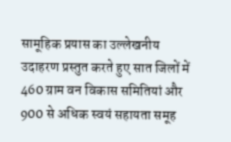सामूहिक प्रयास का उल्लेखनीय उदाहरण प्रस्तुत करते हुए सात जिलों में 460 ग्राम वन विकास समितियां और 900 से अधिक स्वयं सहायता समूह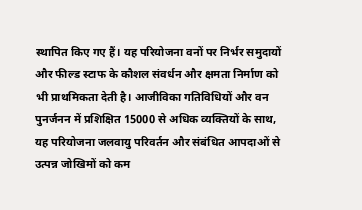स्थापित किए गए हैं। यह परियोजना वनों पर निर्भर समुदायों और फील्ड स्टाफ के कौशल संवर्धन और क्षमता निर्माण को भी प्राथमिकता देती है। आजीविका गतिविधियों और वन पुनर्जनन में प्रशिक्षित 15000 से अधिक व्यक्तियों के साथ, यह परियोजना जलवायु परिवर्तन और संबंधित आपदाओं से उत्पन्न जोखिमों को कम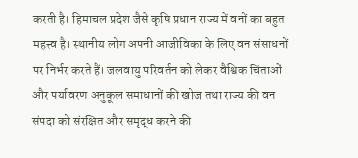करती है। हिमाचल प्रदेश जैसे कृषि प्रधान राज्य में वनों का बहुत महत्त्व है। स्थानीय लोग अपनी आजीविका के लिए वन संसाधनों पर निर्भर करते हैं। जलवायु परिवर्तन को लेकर वैश्विक चिंताओं और पर्यावरण अनुकूल समाधानों की खोज तथा राज्य की वन संपदा को संरक्षित और समृद्ध करने की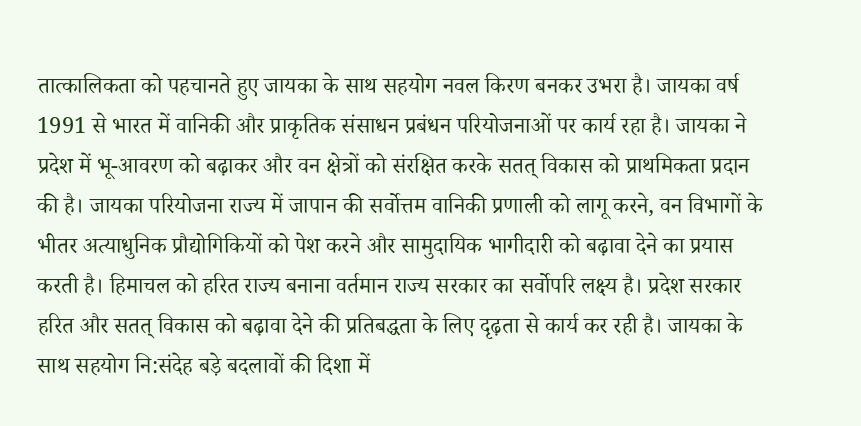तात्कालिकता को पहचानते हुए जायका के साथ सहयोग नवल किरण बनकर उभरा है। जायका वर्ष 1991 से भारत में वानिकी और प्राकृतिक संसाधन प्रबंधन परियोजनाओं पर कार्य रहा है। जायका ने प्रदेश में भू-आवरण को बढ़ाकर और वन क्षेत्रों को संरक्षित करके सतत् विकास को प्राथमिकता प्रदान की है। जायका परियोजना राज्य में जापान की सर्वोत्तम वानिकी प्रणाली को लागू करने, वन विभागों के भीतर अत्याधुनिक प्रौद्योगिकियों को पेश करने और सामुदायिक भागीदारी को बढ़ावा देने का प्रयास करती है। हिमाचल को हरित राज्य बनाना वर्तमान राज्य सरकार का सर्वोपरि लक्ष्य है। प्रदेश सरकार हरित और सतत् विकास को बढ़ावा देने की प्रतिबद्धता के लिए दृढ़ता से कार्य कर रही है। जायका के साथ सहयोग नि:संदेह बड़े बदलावों की दिशा में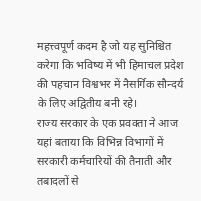महत्त्वपूर्ण कदम है जो यह सुनिश्चित करेगा कि भविष्य में भी हिमाचल प्रदेश की पहचान विश्वभर में नैसर्गिक सौन्दर्य के लिए अद्वितीय बनी रहे।
राज्य सरकार के एक प्रवक्ता ने आज यहां बताया कि विभिन्न विभागों में सरकारी कर्मचारियों की तैनाती और तबादलों से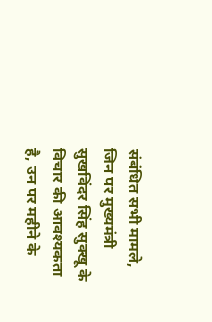संबंधित सभी मामले, जिन पर मुख्यमंत्री सुखविंदर सिंह सुक्खू के विचार की आवश्यकता है, उन पर महीने के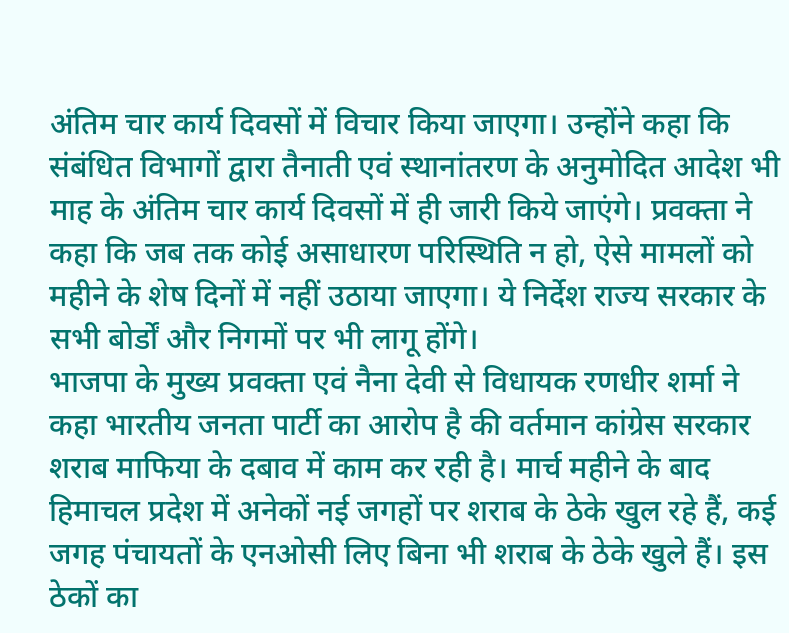अंतिम चार कार्य दिवसों में विचार किया जाएगा। उन्होंने कहा कि संबंधित विभागों द्वारा तैनाती एवं स्थानांतरण के अनुमोदित आदेश भी माह के अंतिम चार कार्य दिवसों में ही जारी किये जाएंगे। प्रवक्ता ने कहा कि जब तक कोई असाधारण परिस्थिति न हो, ऐसे मामलों को महीने के शेष दिनों में नहीं उठाया जाएगा। ये निर्देश राज्य सरकार के सभी बोर्डों और निगमों पर भी लागू होंगे।
भाजपा के मुख्य प्रवक्ता एवं नैना देवी से विधायक रणधीर शर्मा ने कहा भारतीय जनता पार्टी का आरोप है की वर्तमान कांग्रेस सरकार शराब माफिया के दबाव में काम कर रही है। मार्च महीने के बाद हिमाचल प्रदेश में अनेकों नई जगहों पर शराब के ठेके खुल रहे हैं, कई जगह पंचायतों के एनओसी लिए बिना भी शराब के ठेके खुले हैं। इस ठेकों का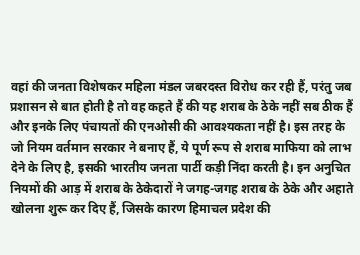वहां की जनता विशेषकर महिला मंडल जबरदस्त विरोध कर रही हैं, परंतु जब प्रशासन से बात होती है तो वह कहते हैं की यह शराब के ठेके नहीं सब ठीक हैं और इनके लिए पंचायतों की एनओसी की आवश्यकता नहीं है। इस तरह के जो नियम वर्तमान सरकार ने बनाए हैं, ये पूर्ण रूप से शराब माफिया को लाभ देने के लिए है, इसकी भारतीय जनता पार्टी कड़ी निंदा करती है। इन अनुचित नियमों की आड़ में शराब के ठेकेदारों ने जगह-जगह शराब के ठेके और अहाते खोलना शुरू कर दिए हैं, जिसके कारण हिमाचल प्रदेश की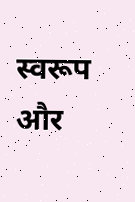स्वरूप और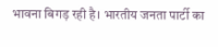भावना बिगड़ रही है। भारतीय जनता पार्टी का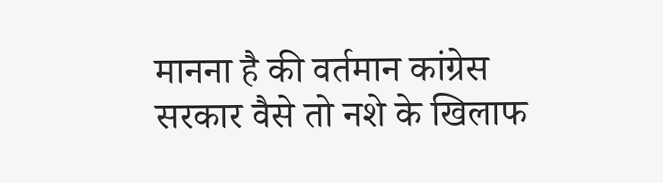मानना है की वर्तमान कांग्रेस सरकार वैसे तो नशे के खिलाफ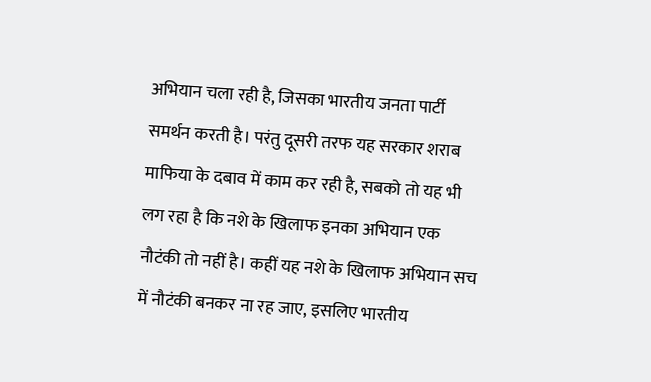अभियान चला रही है, जिसका भारतीय जनता पार्टी समर्थन करती है। परंतु दूसरी तरफ यह सरकार शराब माफिया के दबाव में काम कर रही है, सबको तो यह भी लग रहा है कि नशे के खिलाफ इनका अभियान एक नौटंकी तो नहीं है। कहीं यह नशे के खिलाफ अभियान सच में नौटंकी बनकर ना रह जाए, इसलिए भारतीय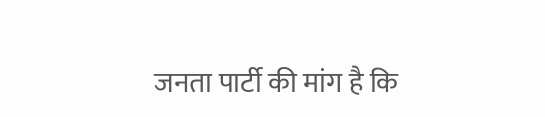जनता पार्टी की मांग है कि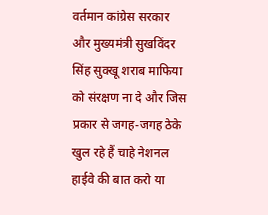वर्तमान कांग्रेस सरकार और मुख्यमंत्री सुखविंदर सिंह सुक्खू शराब माफिया को संरक्षण ना दे और जिस प्रकार से जगह-जगह ठेके खुल रहे हैं चाहे नेशनल हाईवे की बात करो या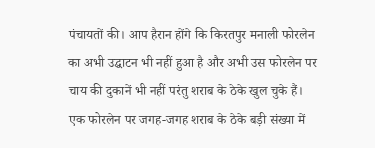पंचायतों की। आप हैरान होंगे कि किरतपुर मनाली फोरलेन का अभी उद्घाटन भी नहीं हुआ है और अभी उस फोरलेन पर चाय की दुकानें भी नहीं परंतु शराब के ठेके खुल चुके हैं। एक फोरलेन पर जगह-जगह शराब के ठेके बड़ी संख्या में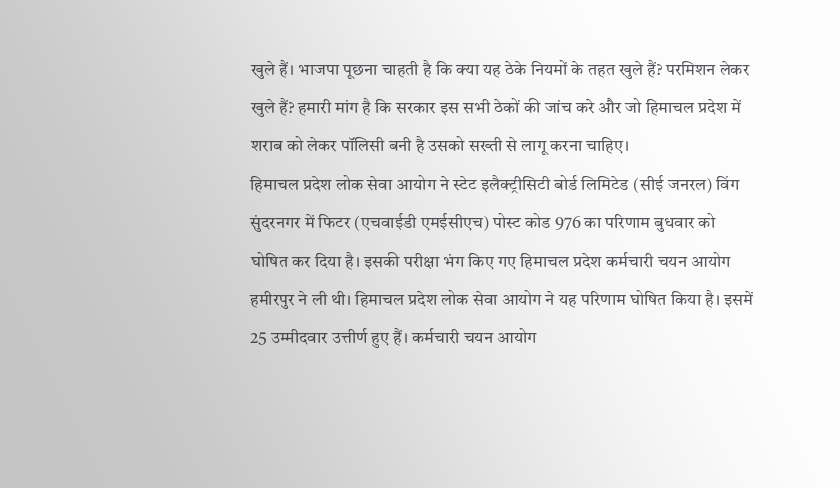खुले हैं। भाजपा पूछना चाहती है कि क्या यह ठेके नियमों के तहत खुले हैं? परमिशन लेकर खुले हैं? हमारी मांग है कि सरकार इस सभी ठेकों की जांच करे और जो हिमाचल प्रदेश में शराब को लेकर पॉलिसी बनी है उसको सख्ती से लागू करना चाहिए।
हिमाचल प्रदेश लोक सेवा आयोग ने स्टेट इलैक्ट्रीसिटी बोर्ड लिमिटेड (सीई जनरल) विंग सुंदरनगर में फिटर (एचवाईडी एमईसीएच) पोस्ट कोड 976 का परिणाम बुधवार को घोषित कर दिया है। इसकी परीक्षा भंग किए गए हिमाचल प्रदेश कर्मचारी चयन आयोग हमीरपुर ने ली थी। हिमाचल प्रदेश लोक सेवा आयोग ने यह परिणाम घोषित किया है। इसमें 25 उम्मीदवार उत्तीर्ण हुए हैं। कर्मचारी चयन आयोग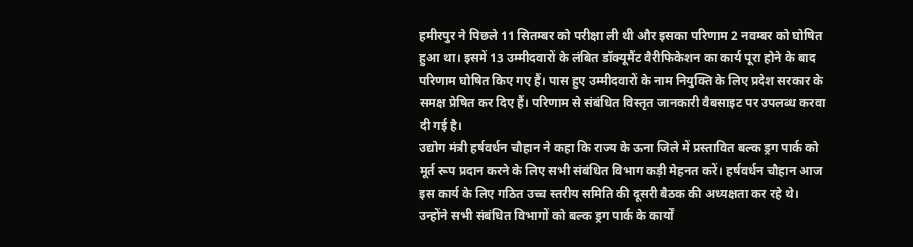हमीरपुर ने पिछले 11 सितम्बर को परीक्षा ली थी और इसका परिणाम 2 नवम्बर को घोषित हुआ था। इसमें 13 उम्मीदवारों के लंबित डॉक्यूमैंट वैरीफिकेशन का कार्य पूरा होने के बाद परिणाम घोषित किए गए हैं। पास हुए उम्मीदवारों के नाम नियुक्ति के लिए प्रदेश सरकार के समक्ष प्रेषित कर दिए हैं। परिणाम से संबंधित विस्तृत जानकारी वैबसाइट पर उपलब्ध करवा दी गई है।
उद्योग मंत्री हर्षवर्धन चौहान ने कहा कि राज्य के ऊना जिले में प्रस्तावित बल्क ड्रग पार्क को मूर्त रूप प्रदान करने के लिए सभी संबंधित विभाग कड़ी मेहनत करें। हर्षवर्धन चौहान आज इस कार्य के लिए गठित उच्च स्तरीय समिति की दूसरी बैठक की अध्यक्षता कर रहे थे। उन्होंने सभी संबंधित विभागों को बल्क ड्रग पार्क के कार्यों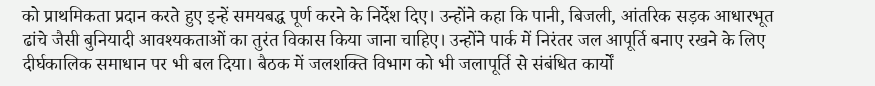को प्राथमिकता प्रदान करते हुए इन्हें समयबद्ध पूर्ण करने के निर्देश दिए। उन्होंने कहा कि पानी, बिजली, आंतरिक सड़क आधारभूत ढांचे जैसी बुनियादी आवश्यकताओं का तुरंत विकास किया जाना चाहिए। उन्होंने पार्क में निरंतर जल आपूर्ति बनाए रखने के लिए दीर्घकालिक समाधान पर भी बल दिया। बैठक में जलशक्ति विभाग को भी जलापूर्ति से संबंधित कार्यों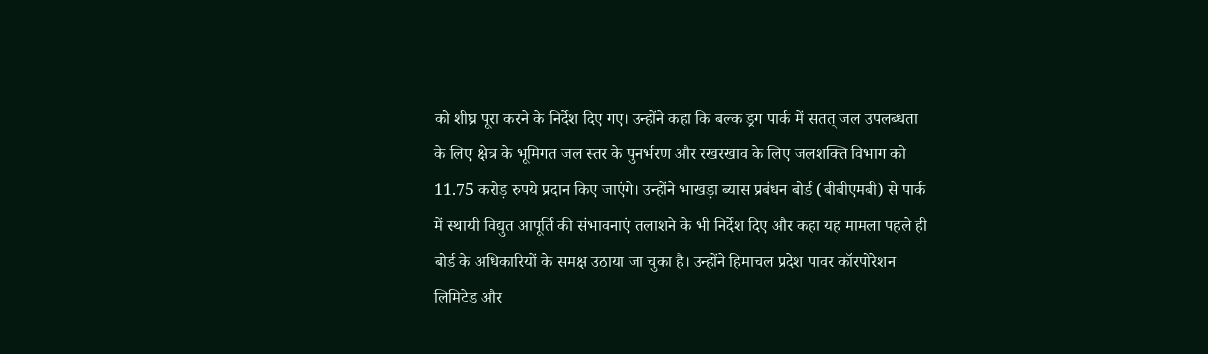को शीघ्र पूरा करने के निर्देश दिए गए। उन्होंने कहा कि बल्क ड्रग पार्क में सतत् जल उपलब्धता के लिए क्षेत्र के भूमिगत जल स्तर के पुनर्भरण और रखरखाव के लिए जलशक्ति विभाग को 11.75 करोड़ रुपये प्रदान किए जाएंगे। उन्होंने भाखड़ा ब्यास प्रबंधन बोर्ड (बीबीएमबी) से पार्क में स्थायी विद्युत आपूर्ति की संभावनाएं तलाशने के भी निर्देश दिए और कहा यह मामला पहले ही बोर्ड के अधिकारियों के समक्ष उठाया जा चुका है। उन्होंने हिमाचल प्रदेश पावर कॉरपोरेशन लिमिटेड और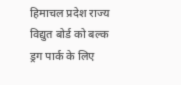हिमाचल प्रदेश राज्य विद्युत बोर्ड को बल्क ड्रग पार्क के लिए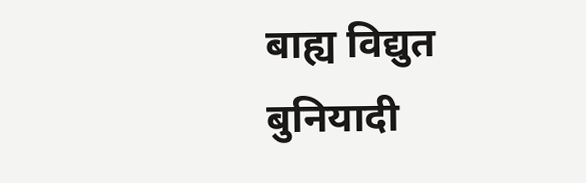बाह्य विद्युत बुनियादी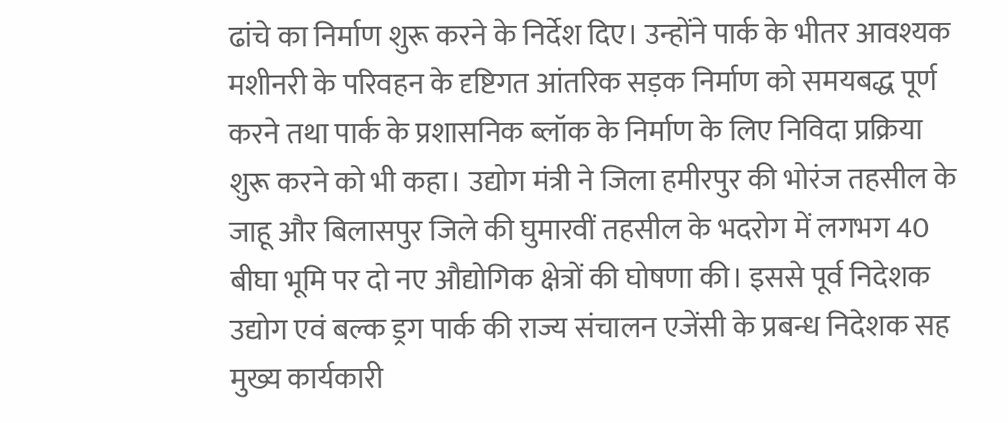ढांचे का निर्माण शुरू करने के निर्देश दिए। उन्होंने पार्क के भीतर आवश्यक मशीनरी के परिवहन के दृष्टिगत आंतरिक सड़क निर्माण को समयबद्ध पूर्ण करने तथा पार्क के प्रशासनिक ब्लॉक के निर्माण के लिए निविदा प्रक्रिया शुरू करने को भी कहा। उद्योग मंत्री ने जिला हमीरपुर की भोरंज तहसील के जाहू और बिलासपुर जिले की घुमारवीं तहसील के भदरोग में लगभग 40 बीघा भूमि पर दो नए औद्योगिक क्षेत्रों की घोषणा की। इससे पूर्व निदेशक उद्योग एवं बल्क ड्रग पार्क की राज्य संचालन एजेंसी के प्रबन्ध निदेशक सह मुख्य कार्यकारी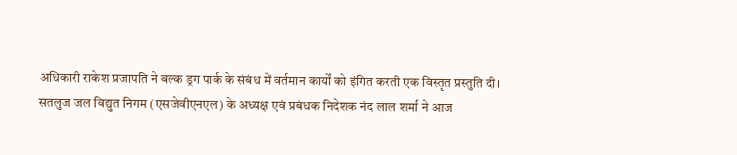अधिकारी राकेश प्रजापति ने बल्क ड्रग पार्क के संबंध में वर्तमान कार्यों को इंगित करती एक विस्तृत प्रस्तुति दी।
सतलुज जल विद्युत निगम (एसजेवीएनएल) के अध्यक्ष एवं प्रबंधक निदेशक नंद लाल शर्मा ने आज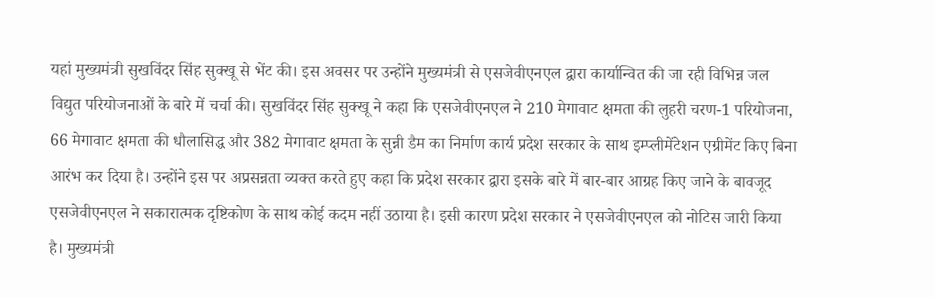यहां मुख्यमंत्री सुखविंदर सिंह सुक्खू से भेंट की। इस अवसर पर उन्होंने मुख्यमंत्री से एसजेवीएनएल द्वारा कार्यान्वित की जा रही विभिन्न जल विद्युत परियोजनाओं के बारे में चर्चा की। सुखविंदर सिंह सुक्खू ने कहा कि एसजेवीएनएल ने 210 मेगावाट क्षमता की लुहरी चरण-1 परियोजना, 66 मेगावाट क्षमता की धौलासिद्ध और 382 मेगावाट क्षमता के सुन्नी डैम का निर्माण कार्य प्रदेश सरकार के साथ इम्प्लीमेंटेशन एग्रीमेंट किए बिना आरंभ कर दिया है। उन्होंने इस पर अप्रसन्नता व्यक्त करते हुए कहा कि प्रदेश सरकार द्वारा इसके बारे में बार-बार आग्रह किए जाने के बावजूद एसजेवीएनएल ने सकारात्मक दृष्टिकोण के साथ कोई कदम नहीं उठाया है। इसी कारण प्रदेश सरकार ने एसजेवीएनएल को नोटिस जारी किया है। मुख्यमंत्री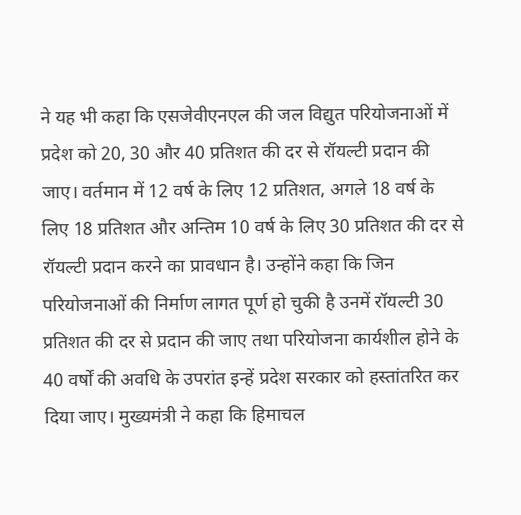ने यह भी कहा कि एसजेवीएनएल की जल विद्युत परियोजनाओं में प्रदेश को 20, 30 और 40 प्रतिशत की दर से रॉयल्टी प्रदान की जाए। वर्तमान में 12 वर्ष के लिए 12 प्रतिशत, अगले 18 वर्ष के लिए 18 प्रतिशत और अन्तिम 10 वर्ष के लिए 30 प्रतिशत की दर से रॉयल्टी प्रदान करने का प्रावधान है। उन्होंने कहा कि जिन परियोजनाओं की निर्माण लागत पूर्ण हो चुकी है उनमें रॉयल्टी 30 प्रतिशत की दर से प्रदान की जाए तथा परियोजना कार्यशील होने के 40 वर्षों की अवधि के उपरांत इन्हें प्रदेश सरकार को हस्तांतरित कर दिया जाए। मुख्यमंत्री ने कहा कि हिमाचल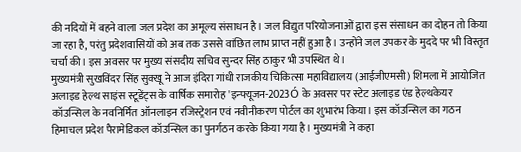की नदियों में बहने वाला जल प्रदेश का अमूल्य संसाधन है। जल विद्युत परियोजनाओं द्वारा इस संसाधन का दोहन तो किया जा रहा है, परंतु प्रदेशवासियों को अब तक उससे वांछित लाभ प्राप्त नहीं हुआ है। उन्होंने जल उपकर के मुददे पर भी विस्तृत चर्चा की। इस अवसर पर मुख्य संसदीय सचिव सुन्दर सिंह ठाकुर भी उपस्थित थे।
मुख्यमंत्री सुखविंदर सिंह सुक्खू ने आज इंदिरा गांधी राजकीय चिकित्सा महाविद्यालय (आईजीएमसी) शिमला में आयोजित अलाइड हेल्थ साइंस स्टूडेंट्स के वार्षिक समारोह 'इन्फ्यूजन-2023Ó के अवसर पर स्टेट अलाइड एंड हेल्थकेयर कॉउन्सिल के नवनिर्मित ऑनलाइन रजिस्ट्रेशन एवं नवीनीकरण पोर्टल का शुभारंभ किया। इस कॉउन्सिल का गठन हिमाचल प्रदेश पैरामेडिकल कॉउन्सिल का पुनर्गठन करके किया गया है। मुख्यमंत्री ने कहा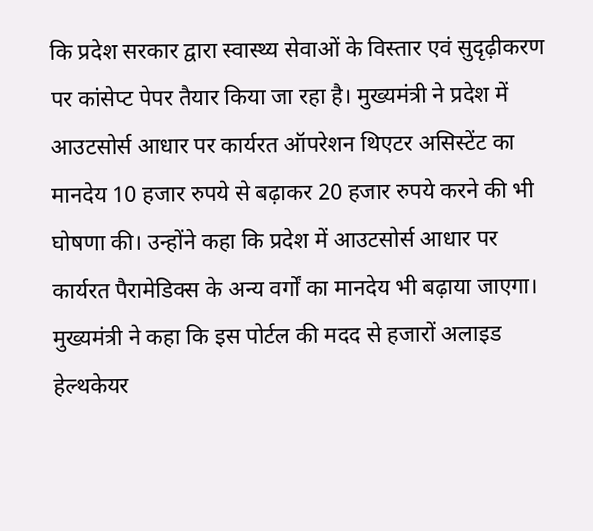कि प्रदेश सरकार द्वारा स्वास्थ्य सेवाओं के विस्तार एवं सुदृढ़ीकरण पर कांसेप्ट पेपर तैयार किया जा रहा है। मुख्यमंत्री ने प्रदेश में आउटसोर्स आधार पर कार्यरत ऑपरेशन थिएटर असिस्टेंट का मानदेय 10 हजार रुपये से बढ़ाकर 20 हजार रुपये करने की भी घोषणा की। उन्होंने कहा कि प्रदेश में आउटसोर्स आधार पर कार्यरत पैरामेडिक्स के अन्य वर्गों का मानदेय भी बढ़ाया जाएगा। मुख्यमंत्री ने कहा कि इस पोर्टल की मदद से हजारों अलाइड हेल्थकेयर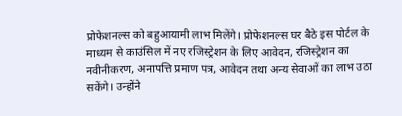प्रोफेशनल्स को बहुआयामी लाभ मिलेंगे। प्रोफेशनल्स घर बैठे इस पोर्टल के माध्यम से काउंसिल में नए रजिस्ट्रेशन के लिए आवेदन, रजिस्ट्रेशन का नवीनीकरण, अनापत्ति प्रमाण पत्र, आवेदन तथा अन्य सेवाओं का लाभ उठा सकेंगे। उन्होंने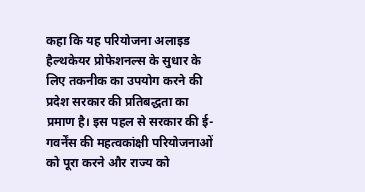कहा कि यह परियोजना अलाइड हैल्थकेयर प्रोफेशनल्स के सुधार के लिए तकनीक का उपयोग करने की प्रदेश सरकार की प्रतिबद्धता का प्रमाण है। इस पहल से सरकार की ई-गवर्नेंस की महत्वकांक्षी परियोजनाओं को पूरा करने और राज्य को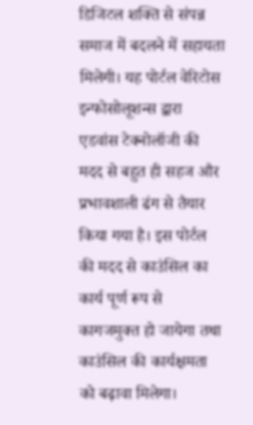डिजिटल शक्ति से संपन्न समाज में बदलने में सहायता मिलेगी। यह पोर्टल वेरिटोस इन्फोसोलूशन्स द्वारा एडवांस टेक्नोलॉजी की मदद से बहुत ही सहज और प्रभावशाली ढंग से तैयार किया गया है। इस पोर्टल की मदद से काउंसिल का कार्य पूर्ण रूप से कागजमुक्त हो जायेगा तथा काउंसिल की कार्यक्षमता को बढ़ावा मिलेगा।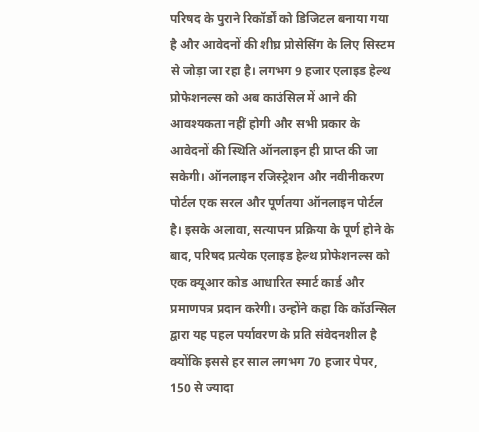परिषद के पुराने रिकॉर्डों को डिजिटल बनाया गया है और आवेदनों की शीघ्र प्रोसेसिंग के लिए सिस्टम से जोड़ा जा रहा है। लगभग 9 हजार एलाइड हेल्थ प्रोफेशनल्स को अब काउंसिल में आने की आवश्यकता नहीं होगी और सभी प्रकार के आवेदनों की स्थिति ऑनलाइन ही प्राप्त की जा सकेगी। ऑनलाइन रजिस्ट्रेशन और नवीनीकरण पोर्टल एक सरल और पूर्णतया ऑनलाइन पोर्टल है। इसके अलावा, सत्यापन प्रक्रिया के पूर्ण होने के बाद, परिषद प्रत्येक एलाइड हेल्थ प्रोफेशनल्स को एक क्यूआर कोड आधारित स्मार्ट कार्ड और प्रमाणपत्र प्रदान करेगी। उन्होंने कहा कि कॉउन्सिल द्वारा यह पहल पर्यावरण के प्रति संवेदनशील है क्योंकि इससे हर साल लगभग 70 हजार पेपर, 150 से ज्यादा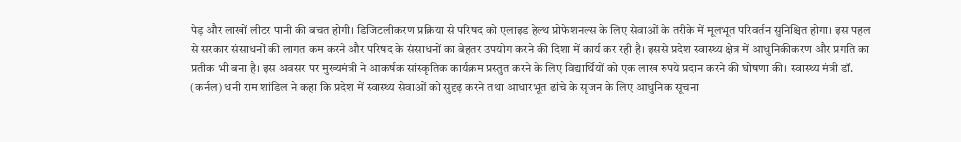पेड़ और लाखों लीटर पानी की बचत होगी। डिजिटलीकरण प्रक्रिया से परिषद को एलाइड हेल्थ प्रोफेशनल्स के लिए सेवाओं के तरीके में मूलभूत परिवर्तन सुनिश्चित होगा। इस पहल से सरकार संसाधनों की लागत कम करने और परिषद के संसाधनों का बेहतर उपयोग करने की दिशा में कार्य कर रही है। इससे प्रदेश स्वास्थ्य क्षेत्र में आधुनिकीकरण और प्रगति का प्रतीक भी बना है। इस अवसर पर मुख्यमंत्री ने आकर्षक सांस्कृतिक कार्यक्रम प्रस्तुत करने के लिए विद्यार्थियों को एक लाख रुपये प्रदान करने की घोषणा की। स्वास्थ्य मंत्री डॉ. (कर्नल) धनी राम शांडिल ने कहा कि प्रदेश में स्वास्थ्य सेवाओं को सुदृढ़ करने तथा आधारभूत ढांचे के सृजन के लिए आधुनिक सूचना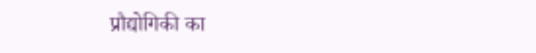प्रौद्योगिकी का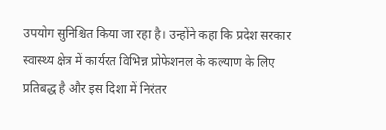उपयोग सुनिश्चित किया जा रहा है। उन्होंने कहा कि प्रदेश सरकार स्वास्थ्य क्षेत्र में कार्यरत विभिन्न प्रोफेशनल के कल्याण के लिए प्रतिबद्ध है और इस दिशा में निरंतर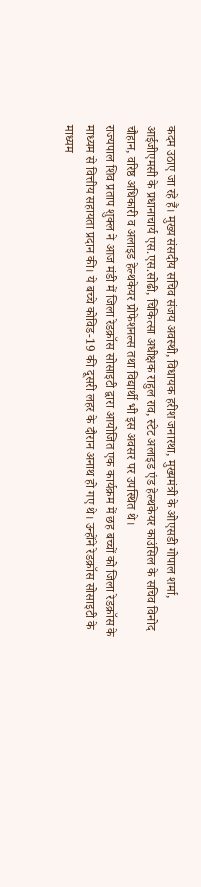कदम उठाए जा रहे हैं। मुख्य संसदीय सचिव संजय अवस्थी, विधायक हरीश जनारथा, मुख्यमंत्री के ओएसडी गोपाल शर्मा, आईजीएमसी के प्रधानाचार्य एस.एस.सोढी, चिकित्सा अधीक्षक राहुल राव, स्टेट अलाइड एंड हेल्थकेयर काउंसिल के सचिव विनोद चौहान, वरिष्ठ अधिकारी व अलाइड हेल्थकेयर प्रोफेशनल्स तथा विद्यार्थी भी इस अवसर पर उपस्थित थे।
राज्यपाल शिव प्रताप शुक्ल ने आज मंडी में जिला रेडक्रॉस सोसाइटी द्वारा आयोजित एक कार्यक्रम में छह बच्चों को जिला रेडक्रॉस के माध्यम से वित्तीय सहायता प्रदान की। ये बच्चे कोविड-19 की दूसरी लहर के दौरान अनाथ हो गए थे। उन्होंने रेडक्रॉस सोसाइटी के माध्यम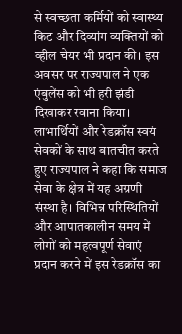से स्वच्छता कर्मियों को स्वास्थ्य किट और दिव्यांग व्यक्तियों को व्हील चेयर भी प्रदान की। इस अवसर पर राज्यपाल ने एक एंबुलेंस को भी हरी झंडी दिखाकर रवाना किया। लाभार्थियों और रेडक्रॉस स्वयं सेवकों के साथ बातचीत करते हुए राज्यपाल ने कहा कि समाज सेवा के क्षेत्र में यह अग्रणी संस्था है। विभिन्न परिस्थितियों और आपातकालीन समय में लोगों को महत्वपूर्ण सेवाएं प्रदान करने में इस रेडक्रॉस का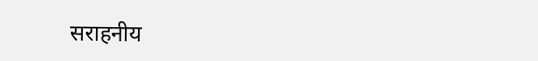सराहनीय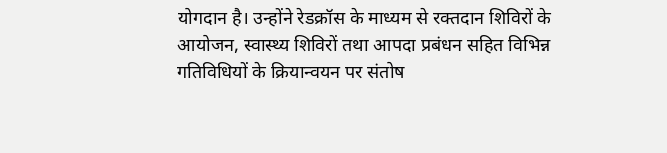योगदान है। उन्होंने रेडक्रॉस के माध्यम से रक्तदान शिविरों के आयोजन, स्वास्थ्य शिविरों तथा आपदा प्रबंधन सहित विभिन्न गतिविधियों के क्रियान्वयन पर संतोष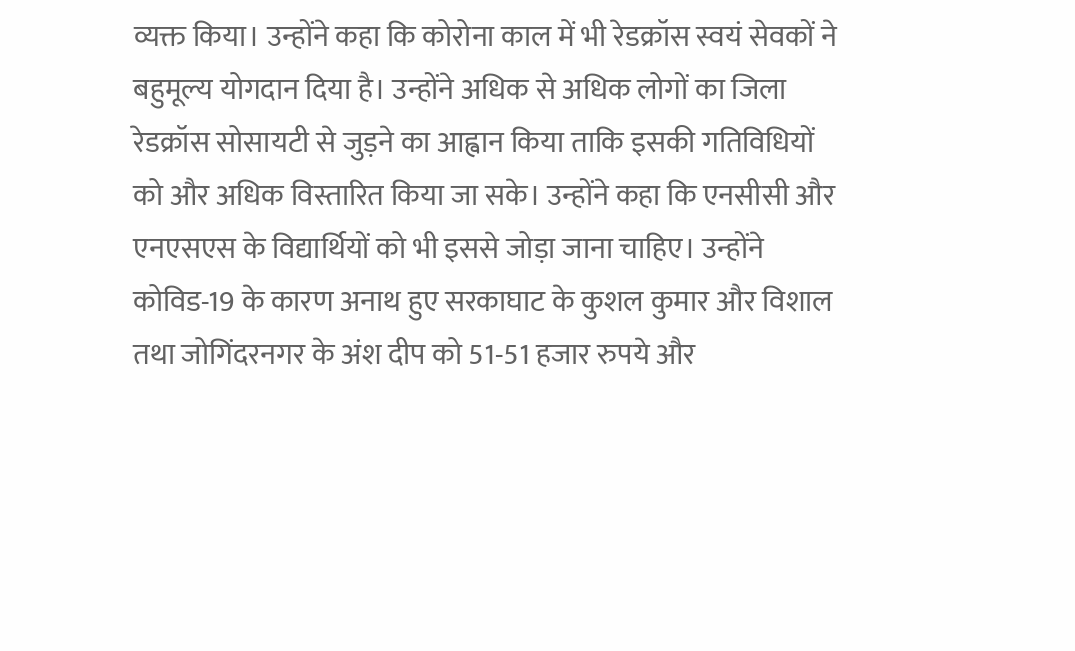व्यक्त किया। उन्होंने कहा कि कोरोना काल में भी रेडक्रॉस स्वयं सेवकों ने बहुमूल्य योगदान दिया है। उन्होंने अधिक से अधिक लोगों का जिला रेडक्रॉस सोसायटी से जुड़ने का आह्वान किया ताकि इसकी गतिविधियों को और अधिक विस्तारित किया जा सके। उन्होंने कहा कि एनसीसी और एनएसएस के विद्यार्थियों को भी इससे जोड़ा जाना चाहिए। उन्होंने कोविड-19 के कारण अनाथ हुए सरकाघाट के कुशल कुमार और विशाल तथा जोगिंदरनगर के अंश दीप को 51-51 हजार रुपये और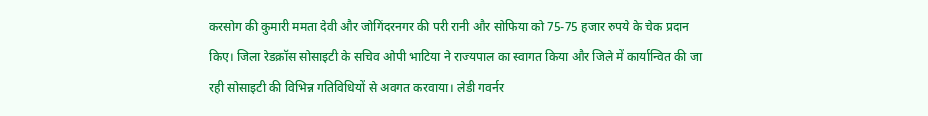करसोग की कुमारी ममता देवी और जोगिंदरनगर की परी रानी और सोफिया को 75-75 हजार रुपये के चेक प्रदान किए। जिला रेडक्रॉस सोसाइटी के सचिव ओपी भाटिया ने राज्यपाल का स्वागत किया और जिले में कार्यान्वित की जा रही सोसाइटी की विभिन्न गतिविधियों से अवगत करवाया। लेडी गवर्नर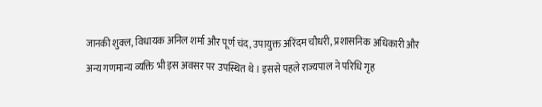जानकी शुक्ल, विधायक अनिल शर्मा और पूर्ण चंद, उपायुक्त अरिंदम चौधरी, प्रशासनिक अधिकारी और अन्य गणमान्य व्यक्ति भी इस अवसर पर उपस्थित थे। इससे पहले राज्यपाल ने परिधि गृह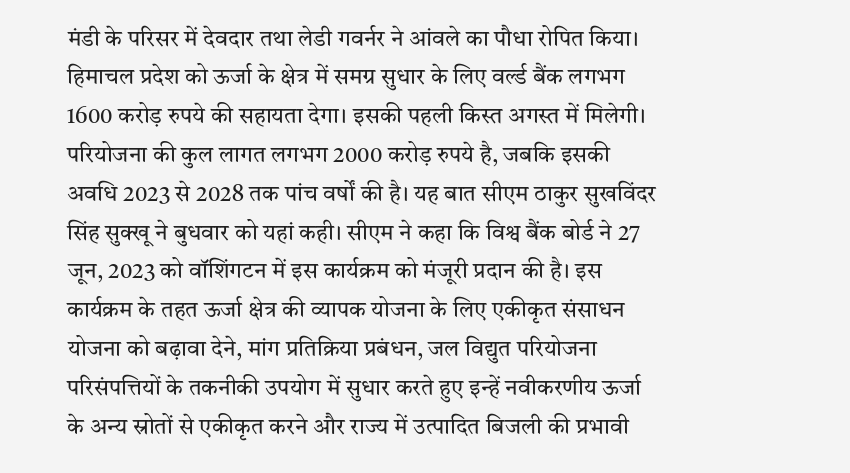मंडी के परिसर में देवदार तथा लेडी गवर्नर ने आंवले का पौधा रोपित किया।
हिमाचल प्रदेश को ऊर्जा के क्षेत्र में समग्र सुधार के लिए वर्ल्ड बैंक लगभग 1600 करोड़ रुपये की सहायता देगा। इसकी पहली किस्त अगस्त में मिलेगी। परियोजना की कुल लागत लगभग 2000 करोड़ रुपये है, जबकि इसकी अवधि 2023 से 2028 तक पांच वर्षों की है। यह बात सीएम ठाकुर सुखविंदर सिंह सुक्खू ने बुधवार को यहां कही। सीएम ने कहा कि विश्व बैंक बोर्ड ने 27 जून, 2023 को वॉशिंगटन में इस कार्यक्रम को मंजूरी प्रदान की है। इस कार्यक्रम के तहत ऊर्जा क्षेत्र की व्यापक योजना के लिए एकीकृत संसाधन योजना को बढ़ावा देने, मांग प्रतिक्रिया प्रबंधन, जल विद्युत परियोजना परिसंपत्तियों के तकनीकी उपयोग में सुधार करते हुए इन्हें नवीकरणीय ऊर्जा के अन्य स्रोतों से एकीकृत करने और राज्य में उत्पादित बिजली की प्रभावी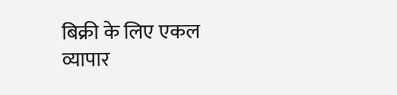बिक्री के लिए एकल व्यापार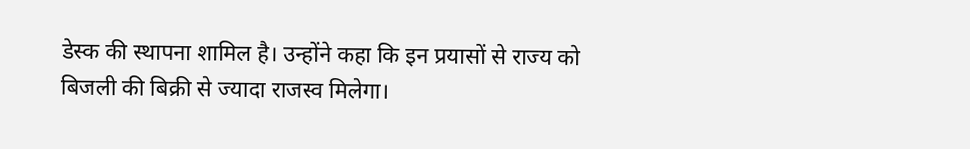डेस्क की स्थापना शामिल है। उन्होंने कहा कि इन प्रयासों से राज्य को बिजली की बिक्री से ज्यादा राजस्व मिलेगा।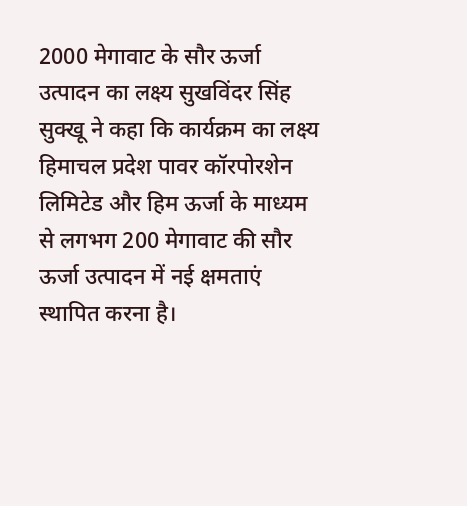2000 मेगावाट के सौर ऊर्जा उत्पादन का लक्ष्य सुखविंदर सिंह सुक्खू ने कहा कि कार्यक्रम का लक्ष्य हिमाचल प्रदेश पावर कॉरपोरशेन लिमिटेड और हिम ऊर्जा के माध्यम से लगभग 200 मेगावाट की सौर ऊर्जा उत्पादन में नई क्षमताएं स्थापित करना है।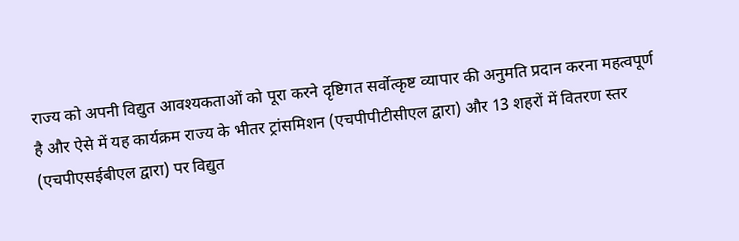राज्य को अपनी विद्युत आवश्यकताओं को पूरा करने दृष्टिगत सर्वोत्कृष्ट व्यापार की अनुमति प्रदान करना महत्वपूर्ण है और ऐसे में यह कार्यक्रम राज्य के भीतर ट्रांसमिशन (एचपीपीटीसीएल द्वारा) और 13 शहरों में वितरण स्तर (एचपीएसईबीएल द्वारा) पर विद्युत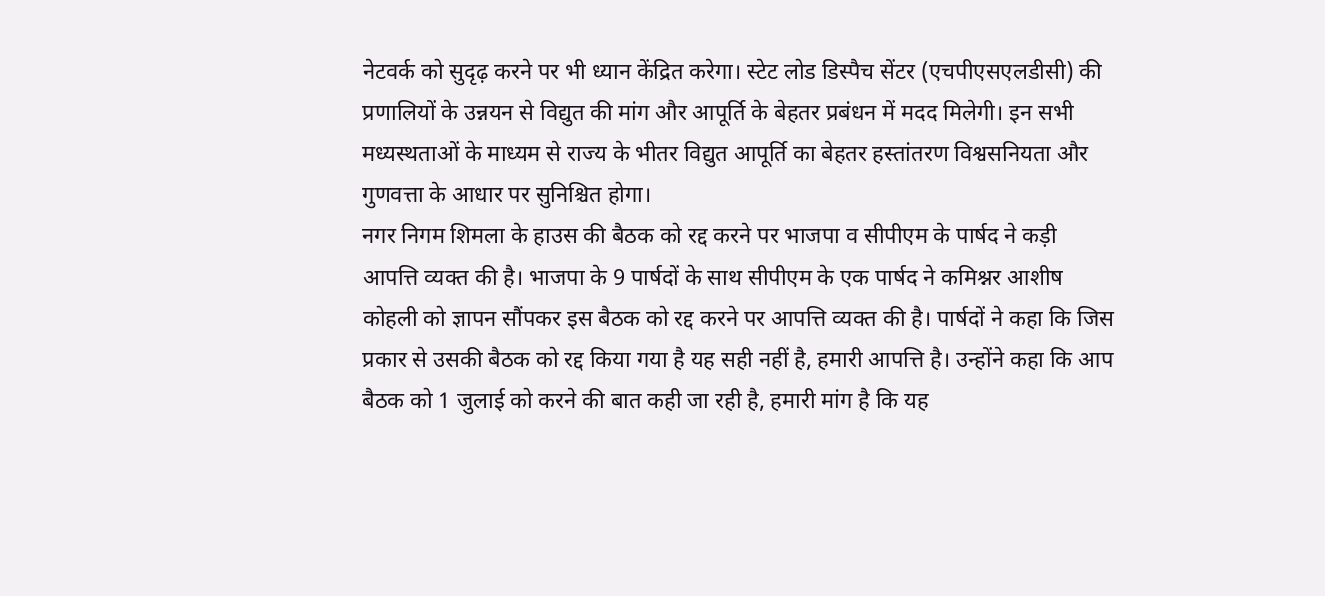नेटवर्क को सुदृढ़ करने पर भी ध्यान केंद्रित करेगा। स्टेट लोड डिस्पैच सेंटर (एचपीएसएलडीसी) की प्रणालियों के उन्नयन से विद्युत की मांग और आपूर्ति के बेहतर प्रबंधन में मदद मिलेगी। इन सभी मध्यस्थताओं के माध्यम से राज्य के भीतर विद्युत आपूर्ति का बेहतर हस्तांतरण विश्वसनियता और गुणवत्ता के आधार पर सुनिश्चित होगा।
नगर निगम शिमला के हाउस की बैठक को रद्द करने पर भाजपा व सीपीएम के पार्षद ने कड़ी आपत्ति व्यक्त की है। भाजपा के 9 पार्षदों के साथ सीपीएम के एक पार्षद ने कमिश्नर आशीष कोहली को ज्ञापन सौंपकर इस बैठक को रद्द करने पर आपत्ति व्यक्त की है। पार्षदों ने कहा कि जिस प्रकार से उसकी बैठक को रद्द किया गया है यह सही नहीं है, हमारी आपत्ति है। उन्होंने कहा कि आप बैठक को 1 जुलाई को करने की बात कही जा रही है, हमारी मांग है कि यह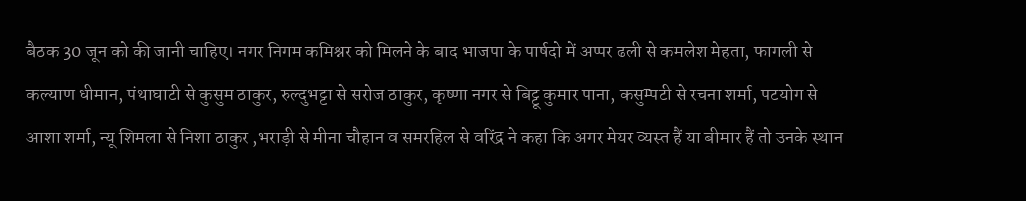बैठक 30 जून को की जानी चाहिए। नगर निगम कमिश्नर को मिलने के बाद भाजपा के पार्षदो में अप्पर ढली से कमलेश मेहता, फागली से कल्याण धीमान, पंथाघाटी से कुसुम ठाकुर, रुल्दुभट्टा से सरोज ठाकुर, कृष्णा नगर से बिट्टू कुमार पाना, कसुम्पटी से रचना शर्मा, पटयोग से आशा शर्मा, न्यू शिमला से निशा ठाकुर ,भराड़ी से मीना चौहान व समरहिल से वरिंद्र ने कहा कि अगर मेयर व्यस्त हैं या बीमार हैं तो उनके स्थान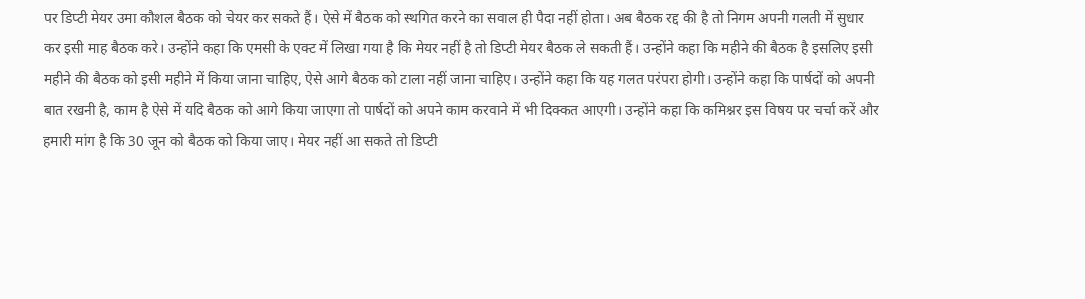पर डिप्टी मेयर उमा कौशल बैठक को चेयर कर सकते हैं। ऐसे में बैठक को स्थगित करने का सवाल ही पैदा नहीं होता। अब बैठक रद्द की है तो निगम अपनी गलती में सुधार कर इसी माह बैठक करे। उन्होंने कहा कि एमसी के एक्ट में लिखा गया है कि मेयर नहीं है तो डिप्टी मेयर बैठक ले सकती हैं। उन्होंने कहा कि महीने की बैठक है इसलिए इसी महीने की बैठक को इसी महीने में किया जाना चाहिए, ऐसे आगे बैठक को टाला नहीं जाना चाहिए। उन्होंने कहा कि यह गलत परंपरा होगी। उन्होंने कहा कि पार्षदों को अपनी बात रखनी है, काम है ऐसे में यदि बैठक को आगे किया जाएगा तो पार्षदों को अपने काम करवाने में भी दिक्कत आएगी। उन्होंने कहा कि कमिश्नर इस विषय पर चर्चा करें और हमारी मांग है कि 30 जून को बैठक को किया जाए। मेयर नहीं आ सकते तो डिप्टी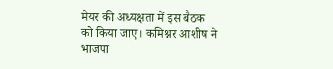मेयर की अध्यक्षता में इस बैठक को किया जाए। कमिश्नर आशीष ने भाजपा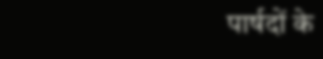पार्षदों के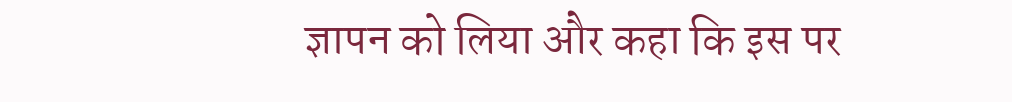ज्ञापन को लिया और कहा कि इस पर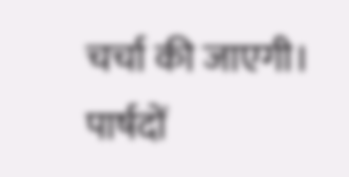चर्चा की जाएगी। पार्षदों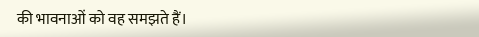की भावनाओं को वह समझते हैं।